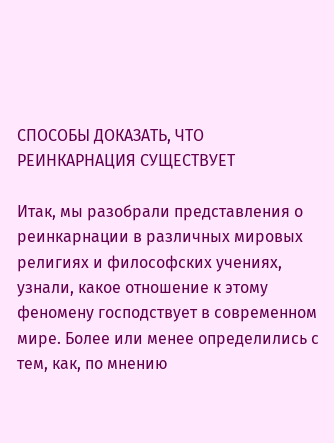СПОСОБЫ ДОКАЗАТЬ, ЧТО РЕИНКАРНАЦИЯ СУЩЕСТВУЕТ

Итак, мы разобрали представления о реинкарнации в различных мировых религиях и философских учениях, узнали, какое отношение к этому феномену господствует в современном мире. Более или менее определились с тем, как, по мнению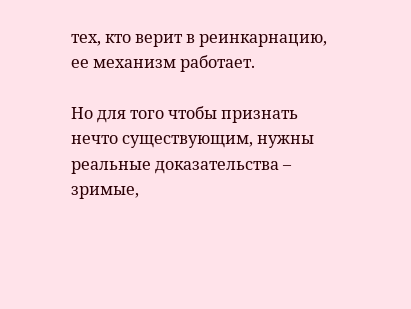тех, кто верит в реинкарнацию, ее механизм работает.

Но для того чтобы признать нечто существующим, нужны реальные доказательства – зримые,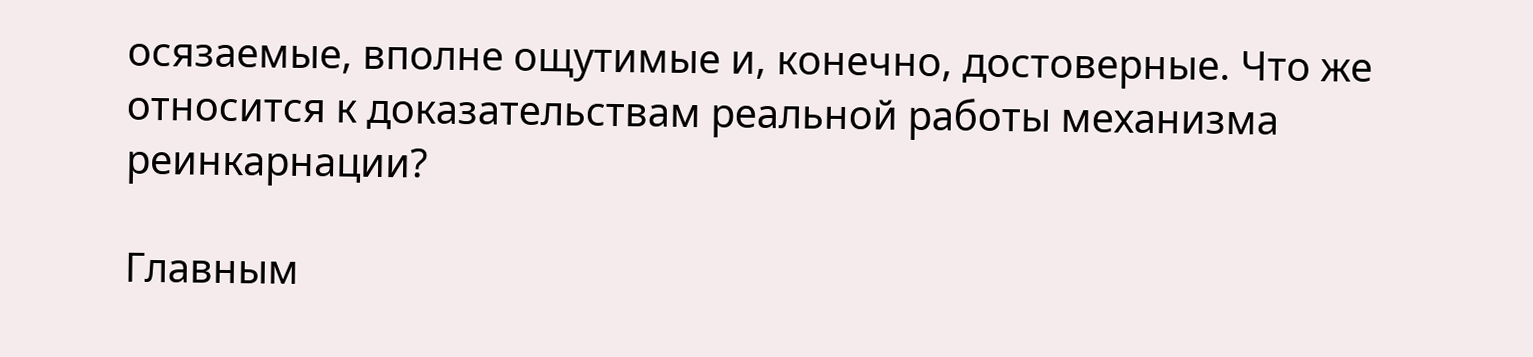осязаемые, вполне ощутимые и, конечно, достоверные. Что же относится к доказательствам реальной работы механизма реинкарнации?

Главным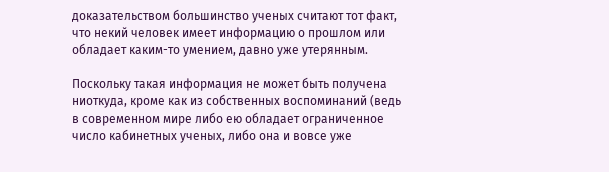доказательством большинство ученых считают тот факт, что некий человек имеет информацию о прошлом или обладает каким-то умением, давно уже утерянным.

Поскольку такая информация не может быть получена ниоткуда, кроме как из собственных воспоминаний (ведь в современном мире либо ею обладает ограниченное число кабинетных ученых, либо она и вовсе уже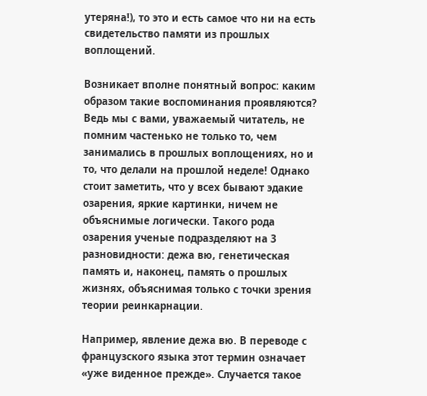утеряна!), то это и есть самое что ни на есть свидетельство памяти из прошлых воплощений.

Возникает вполне понятный вопрос: каким образом такие воспоминания проявляются? Ведь мы с вами, уважаемый читатель, не помним частенько не только то, чем занимались в прошлых воплощениях, но и то, что делали на прошлой неделе! Однако стоит заметить, что у всех бывают эдакие озарения, яркие картинки, ничем не объяснимые логически. Такого рода озарения ученые подразделяют на 3 разновидности: дежа вю, генетическая память и, наконец, память о прошлых жизнях, объяснимая только с точки зрения теории реинкарнации.

Например, явление дежа вю. В переводе с французского языка этот термин означает «уже виденное прежде». Случается такое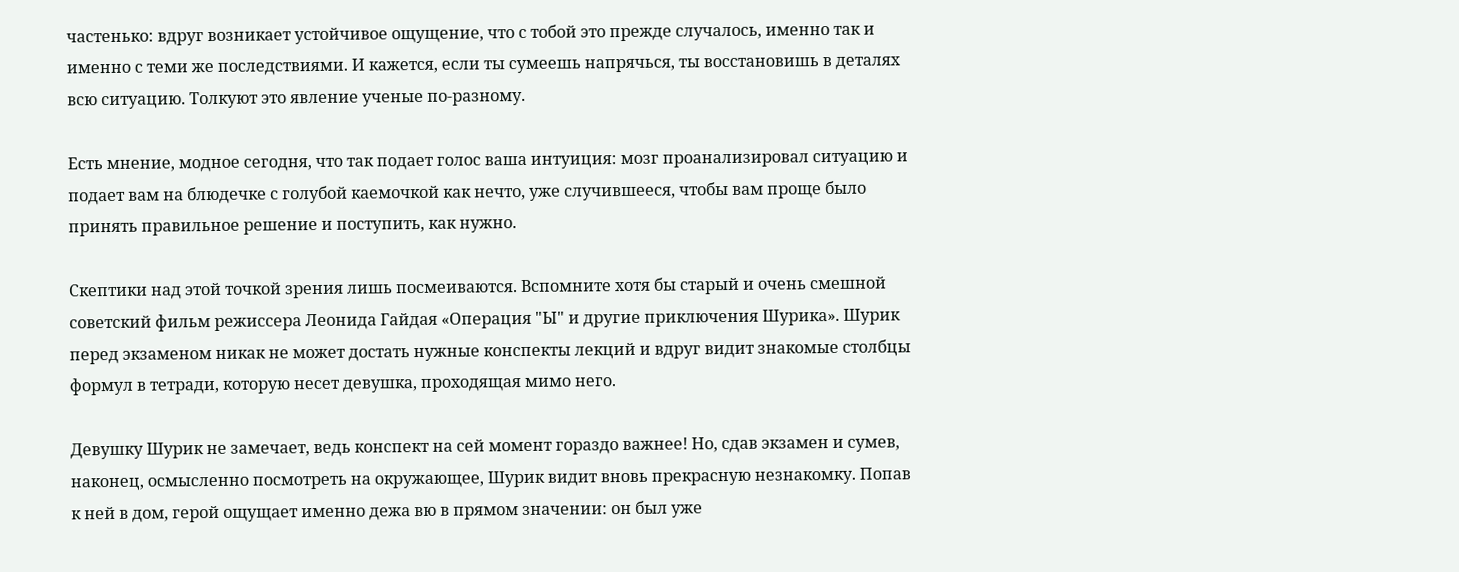частенько: вдруг возникает устойчивое ощущение, что с тобой это прежде случалось, именно так и именно с теми же последствиями. И кажется, если ты сумеешь напрячься, ты восстановишь в деталях всю ситуацию. Толкуют это явление ученые по-разному.

Есть мнение, модное сегодня, что так подает голос ваша интуиция: мозг проанализировал ситуацию и подает вам на блюдечке с голубой каемочкой как нечто, уже случившееся, чтобы вам проще было принять правильное решение и поступить, как нужно.

Скептики над этой точкой зрения лишь посмеиваются. Вспомните хотя бы старый и очень смешной советский фильм режиссера Леонида Гайдая «Операция "Ы" и другие приключения Шурика». Шурик перед экзаменом никак не может достать нужные конспекты лекций и вдруг видит знакомые столбцы формул в тетради, которую несет девушка, проходящая мимо него.

Девушку Шурик не замечает, ведь конспект на сей момент гораздо важнее! Но, сдав экзамен и сумев, наконец, осмысленно посмотреть на окружающее, Шурик видит вновь прекрасную незнакомку. Попав к ней в дом, герой ощущает именно дежа вю в прямом значении: он был уже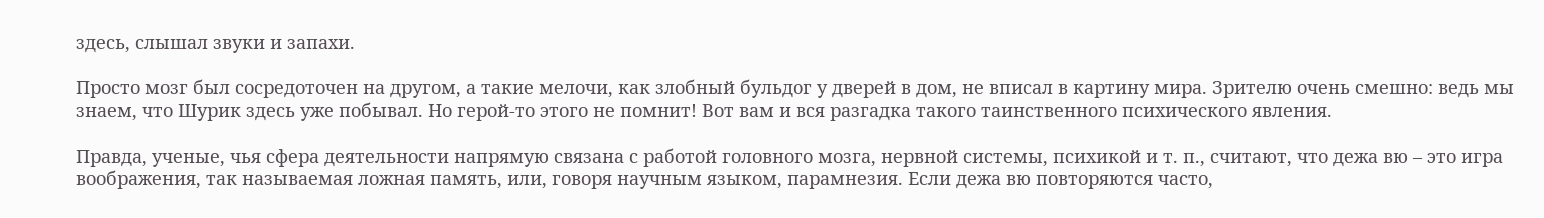здесь, слышал звуки и запахи.

Просто мозг был сосредоточен на другом, а такие мелочи, как злобный бульдог у дверей в дом, не вписал в картину мира. Зрителю очень смешно: ведь мы знаем, что Шурик здесь уже побывал. Но герой-то этого не помнит! Вот вам и вся разгадка такого таинственного психического явления.

Правда, ученые, чья сфера деятельности напрямую связана с работой головного мозга, нервной системы, психикой и т. п., считают, что дежа вю – это игра воображения, так называемая ложная память, или, говоря научным языком, парамнезия. Если дежа вю повторяются часто,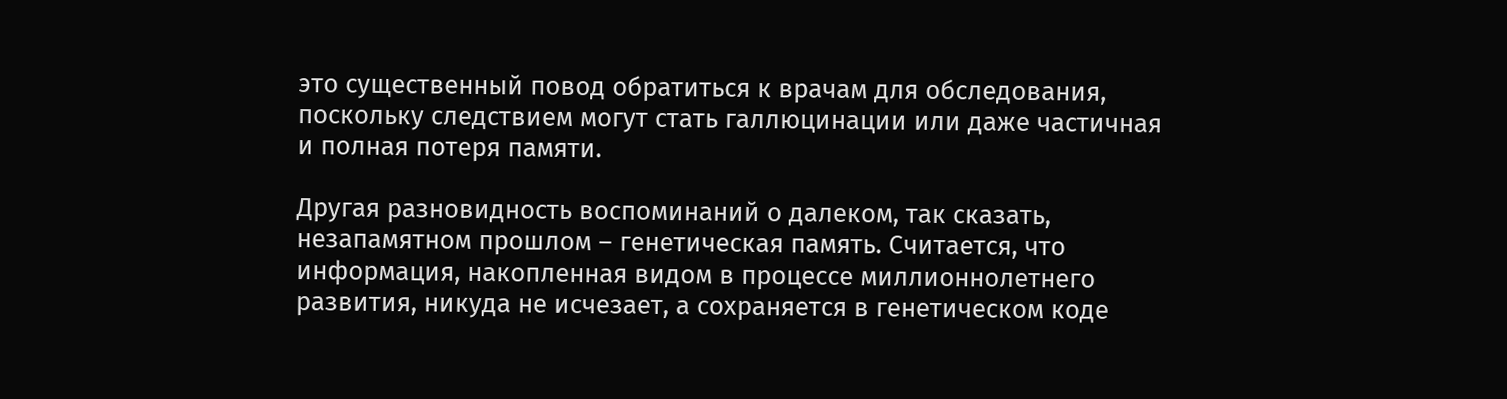это существенный повод обратиться к врачам для обследования, поскольку следствием могут стать галлюцинации или даже частичная и полная потеря памяти.

Другая разновидность воспоминаний о далеком, так сказать, незапамятном прошлом – генетическая память. Считается, что информация, накопленная видом в процессе миллионнолетнего развития, никуда не исчезает, а сохраняется в генетическом коде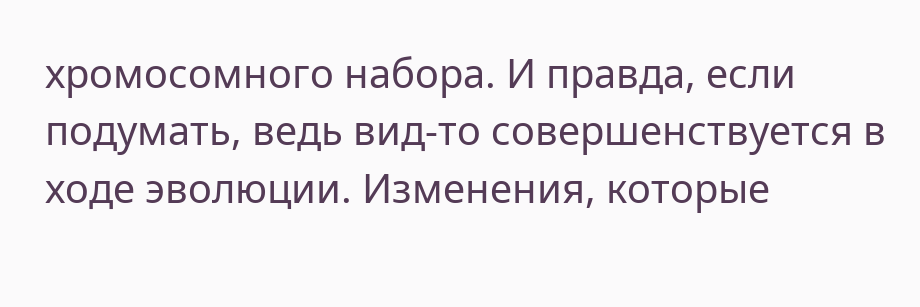хромосомного набора. И правда, если подумать, ведь вид-то совершенствуется в ходе эволюции. Изменения, которые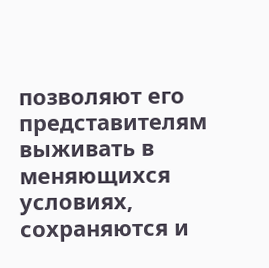позволяют его представителям выживать в меняющихся условиях, сохраняются и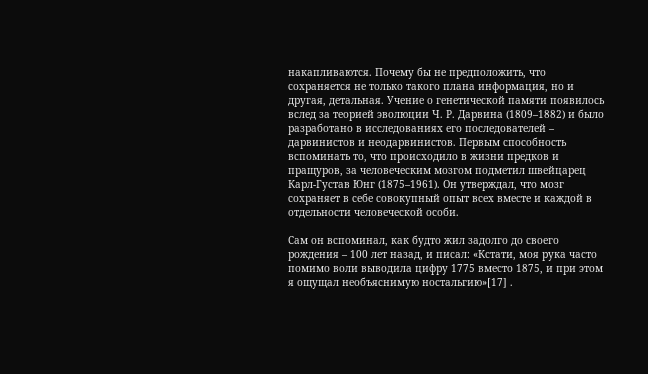накапливаются. Почему бы не предположить, что сохраняется не только такого плана информация, но и другая, детальная. Учение о генетической памяти появилось вслед за теорией эволюции Ч. Р. Дарвина (1809–1882) и было разработано в исследованиях его последователей – дарвинистов и неодарвинистов. Первым способность вспоминать то, что происходило в жизни предков и пращуров, за человеческим мозгом подметил швейцарец Карл-Густав Юнг (1875–1961). Он утверждал, что мозг сохраняет в себе совокупный опыт всех вместе и каждой в отдельности человеческой особи.

Сам он вспоминал, как будто жил задолго до своего рождения – 100 лет назад, и писал: «Кстати, моя рука часто помимо воли выводила цифру 1775 вместо 1875, и при этом я ощущал необъяснимую ностальгию»[17] .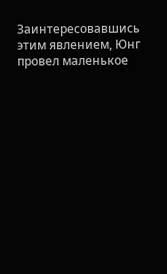Заинтересовавшись этим явлением, Юнг провел маленькое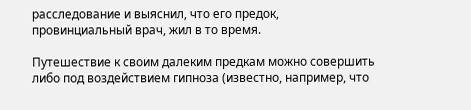расследование и выяснил, что его предок, провинциальный врач, жил в то время.

Путешествие к своим далеким предкам можно совершить либо под воздействием гипноза (известно, например, что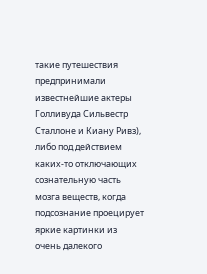такие путешествия предпринимали известнейшие актеры Голливуда Сильвестр Сталлоне и Киану Ривз), либо под действием каких-то отключающих сознательную часть мозга веществ, когда подсознание проецирует яркие картинки из очень далекого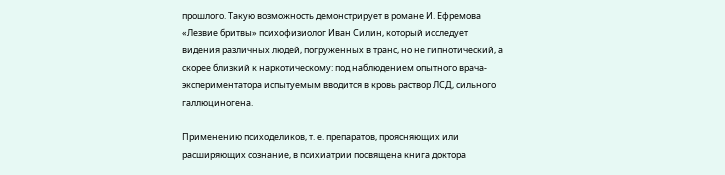прошлого. Такую возможность демонстрирует в романе И. Ефремова «Лезвие бритвы» психофизиолог Иван Силин, который исследует видения различных людей, погруженных в транс, но не гипнотический, а скорее близкий к наркотическому: под наблюдением опытного врача-экспериментатора испытуемым вводится в кровь раствор ЛСД, сильного галлюциногена.

Применению психоделиков, т. е. препаратов, проясняющих или расширяющих сознание, в психиатрии посвящена книга доктора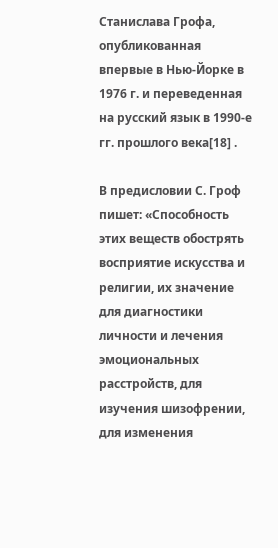Станислава Грофа, опубликованная впервые в Нью-Йорке в 1976 г. и переведенная на русский язык в 1990-е гг. прошлого века[18] .

В предисловии С. Гроф пишет: «Способность этих веществ обострять восприятие искусства и религии, их значение для диагностики личности и лечения эмоциональных расстройств, для изучения шизофрении, для изменения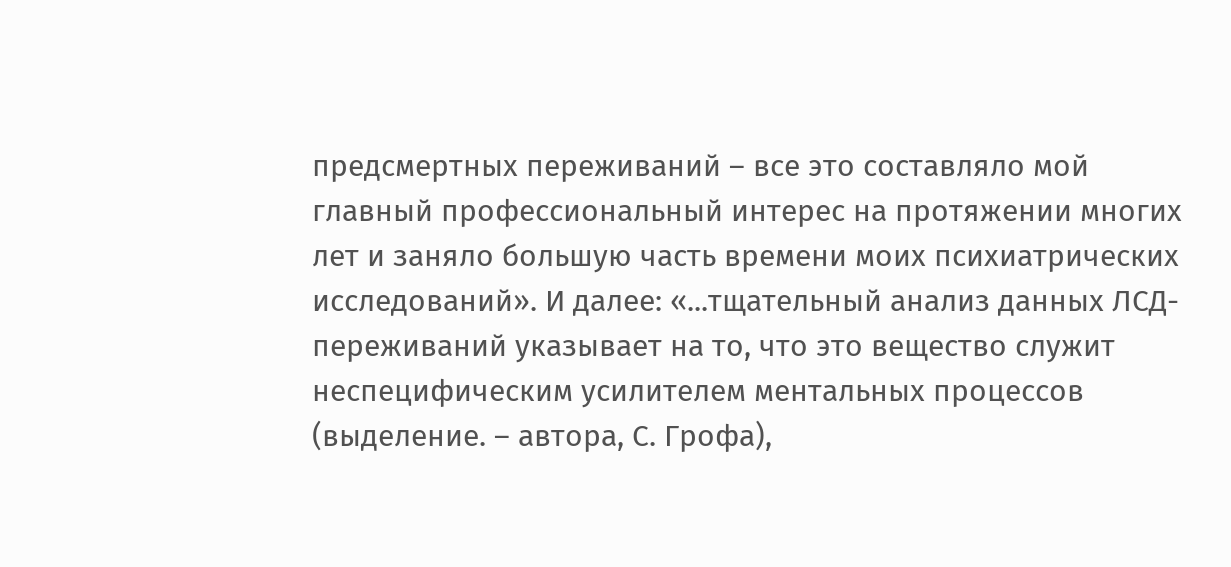предсмертных переживаний – все это составляло мой главный профессиональный интерес на протяжении многих лет и заняло большую часть времени моих психиатрических исследований». И далее: «...тщательный анализ данных ЛСД-переживаний указывает на то, что это вещество служит неспецифическим усилителем ментальных процессов (выделение. – автора, С. Грофа),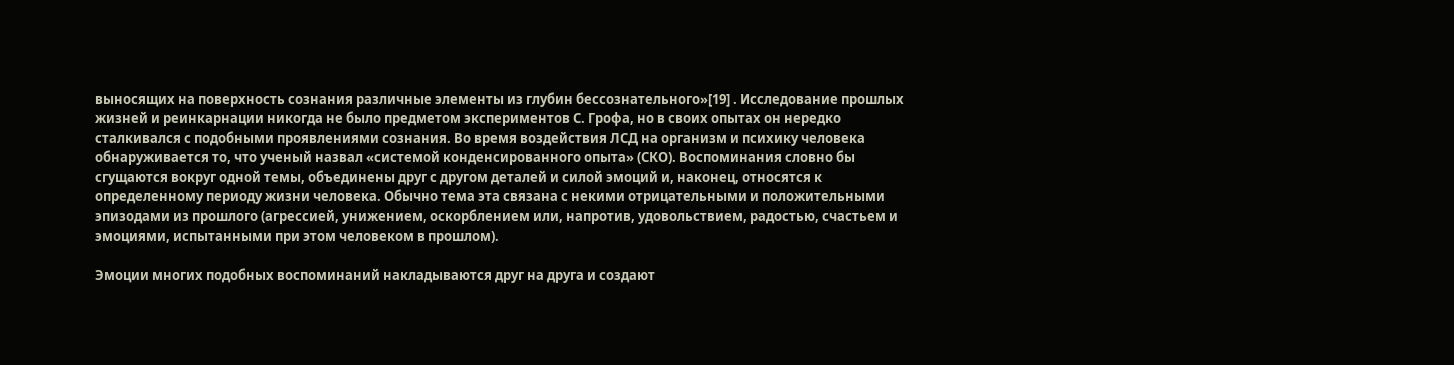выносящих на поверхность сознания различные элементы из глубин бессознательного»[19] . Исследование прошлых жизней и реинкарнации никогда не было предметом экспериментов С. Грофа, но в своих опытах он нередко сталкивался с подобными проявлениями сознания. Во время воздействия ЛСД на организм и психику человека обнаруживается то, что ученый назвал «системой конденсированного опыта» (СКО). Воспоминания словно бы сгущаются вокруг одной темы, объединены друг с другом деталей и силой эмоций и, наконец, относятся к определенному периоду жизни человека. Обычно тема эта связана с некими отрицательными и положительными эпизодами из прошлого (агрессией, унижением, оскорблением или, напротив, удовольствием, радостью, счастьем и эмоциями, испытанными при этом человеком в прошлом).

Эмоции многих подобных воспоминаний накладываются друг на друга и создают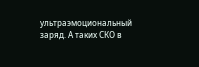ультраэмоциональный заряд. А таких СКО в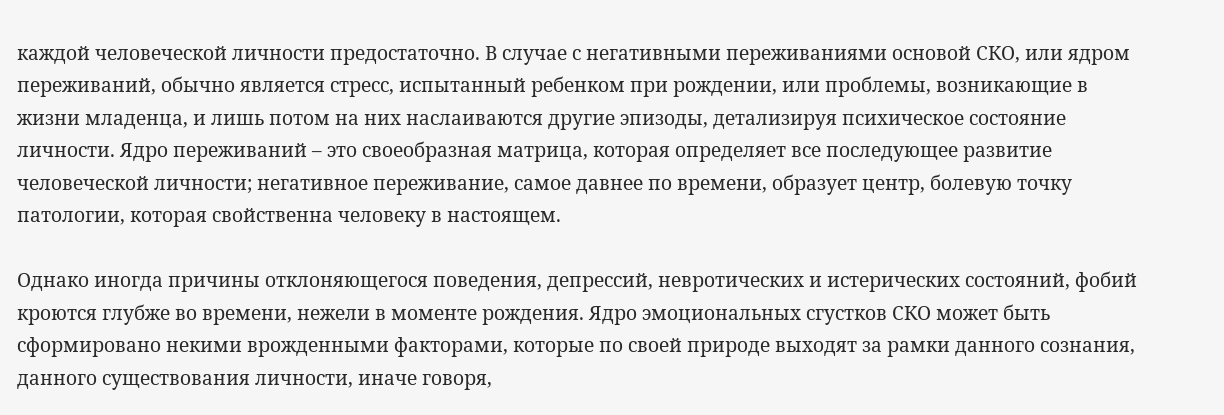каждой человеческой личности предостаточно. В случае с негативными переживаниями основой СКО, или ядром переживаний, обычно является стресс, испытанный ребенком при рождении, или проблемы, возникающие в жизни младенца, и лишь потом на них наслаиваются другие эпизоды, детализируя психическое состояние личности. Ядро переживаний – это своеобразная матрица, которая определяет все последующее развитие человеческой личности; негативное переживание, самое давнее по времени, образует центр, болевую точку патологии, которая свойственна человеку в настоящем.

Однако иногда причины отклоняющегося поведения, депрессий, невротических и истерических состояний, фобий кроются глубже во времени, нежели в моменте рождения. Ядро эмоциональных сгустков СКО может быть сформировано некими врожденными факторами, которые по своей природе выходят за рамки данного сознания, данного существования личности, иначе говоря,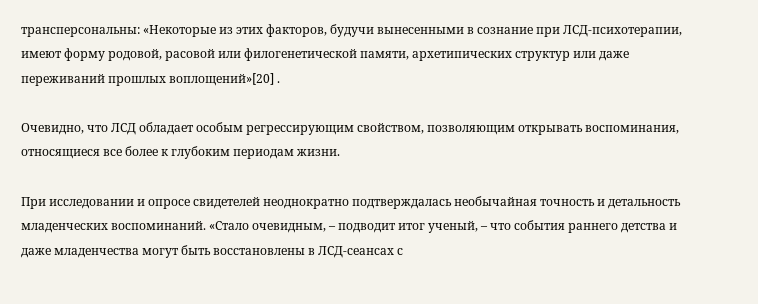трансперсональны: «Некоторые из этих факторов, будучи вынесенными в сознание при ЛСД-психотерапии, имеют форму родовой, расовой или филогенетической памяти, архетипических структур или даже переживаний прошлых воплощений»[20] .

Очевидно, что ЛСД обладает особым регрессирующим свойством, позволяющим открывать воспоминания, относящиеся все более к глубоким периодам жизни.

При исследовании и опросе свидетелей неоднократно подтверждалась необычайная точность и детальность младенческих воспоминаний. «Стало очевидным, – подводит итог ученый, – что события раннего детства и даже младенчества могут быть восстановлены в ЛСД-сеансах с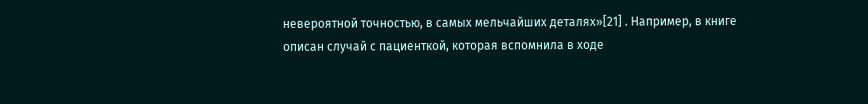невероятной точностью, в самых мельчайших деталях»[21] . Например, в книге описан случай с пациенткой, которая вспомнила в ходе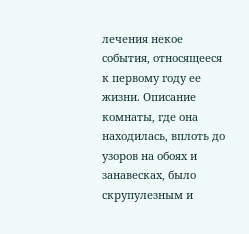лечения некое события, относящееся к первому году ее жизни. Описание комнаты, где она находилась, вплоть до узоров на обоях и занавесках, было скрупулезным и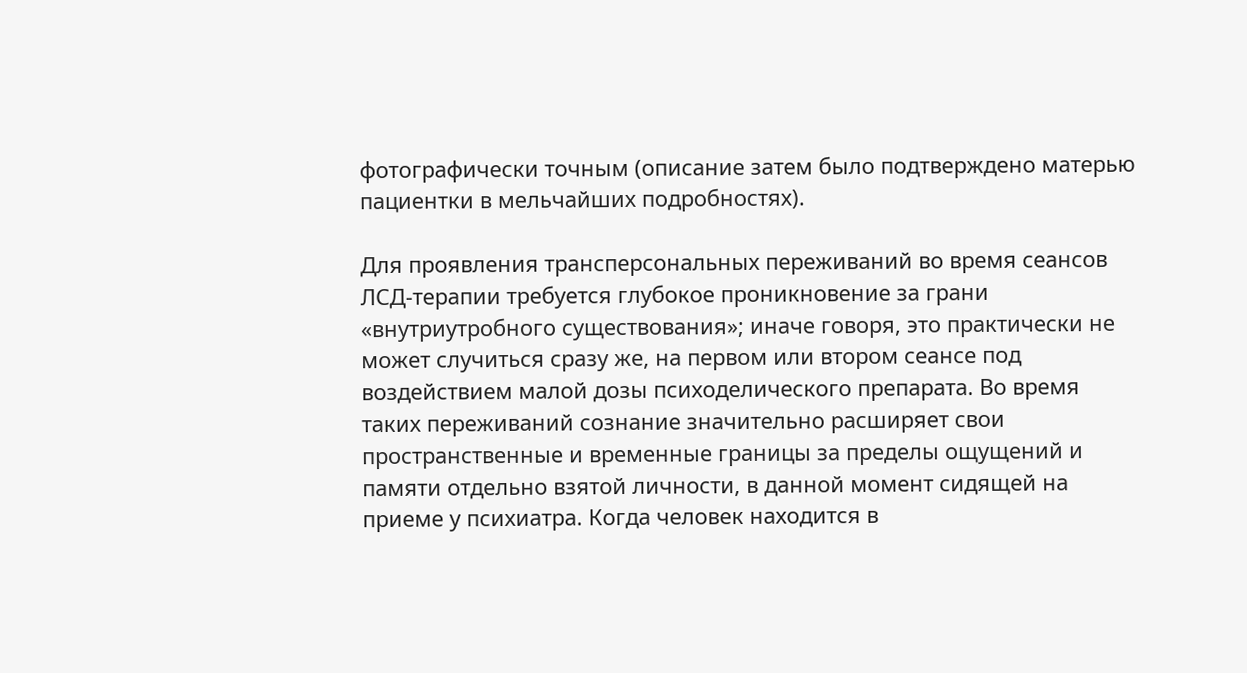фотографически точным (описание затем было подтверждено матерью пациентки в мельчайших подробностях).

Для проявления трансперсональных переживаний во время сеансов ЛСД-терапии требуется глубокое проникновение за грани «внутриутробного существования»; иначе говоря, это практически не может случиться сразу же, на первом или втором сеансе под воздействием малой дозы психоделического препарата. Во время таких переживаний сознание значительно расширяет свои пространственные и временные границы за пределы ощущений и памяти отдельно взятой личности, в данной момент сидящей на приеме у психиатра. Когда человек находится в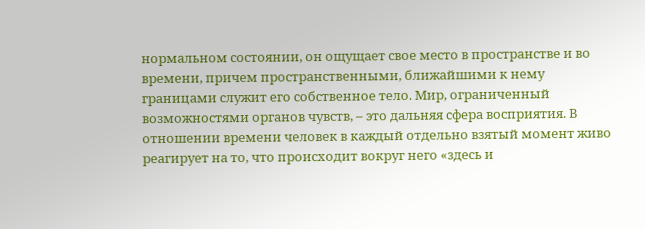нормальном состоянии, он ощущает свое место в пространстве и во времени, причем пространственными, ближайшими к нему границами служит его собственное тело. Мир, ограниченный возможностями органов чувств, – это дальняя сфера восприятия. В отношении времени человек в каждый отдельно взятый момент живо реагирует на то, что происходит вокруг него «здесь и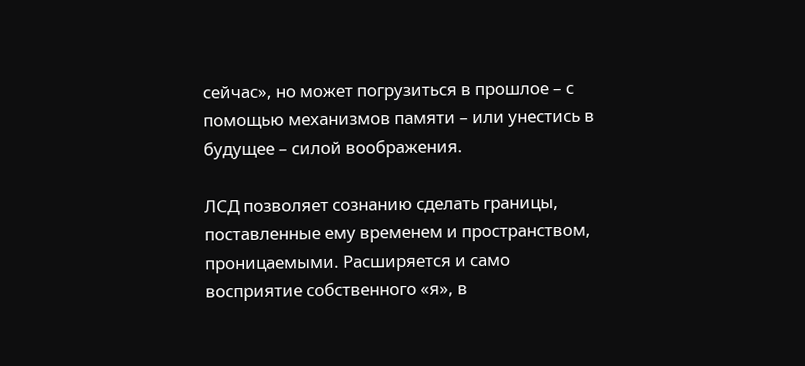сейчас», но может погрузиться в прошлое – с помощью механизмов памяти – или унестись в будущее – силой воображения.

ЛСД позволяет сознанию сделать границы, поставленные ему временем и пространством, проницаемыми. Расширяется и само восприятие собственного «я», в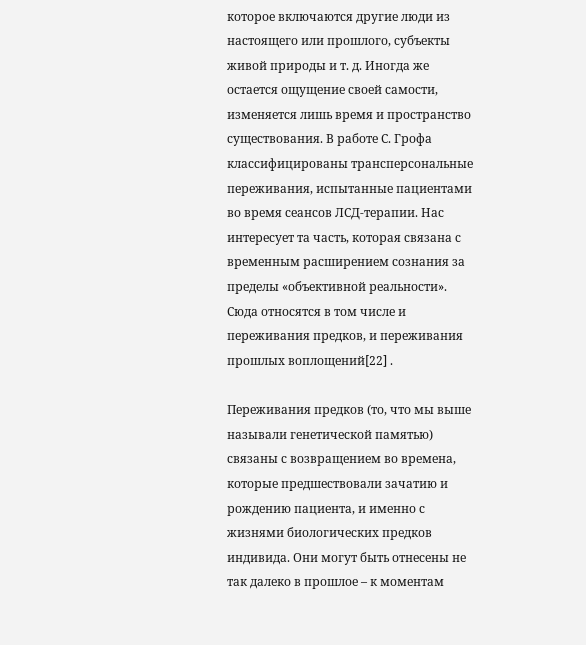которое включаются другие люди из настоящего или прошлого, субъекты живой природы и т. д. Иногда же остается ощущение своей самости, изменяется лишь время и пространство существования. В работе С. Грофа классифицированы трансперсональные переживания, испытанные пациентами во время сеансов ЛСД-терапии. Нас интересует та часть, которая связана с временным расширением сознания за пределы «объективной реальности». Сюда относятся в том числе и переживания предков, и переживания прошлых воплощений[22] .

Переживания предков (то, что мы выше называли генетической памятью) связаны с возвращением во времена, которые предшествовали зачатию и рождению пациента, и именно с жизнями биологических предков индивида. Они могут быть отнесены не так далеко в прошлое – к моментам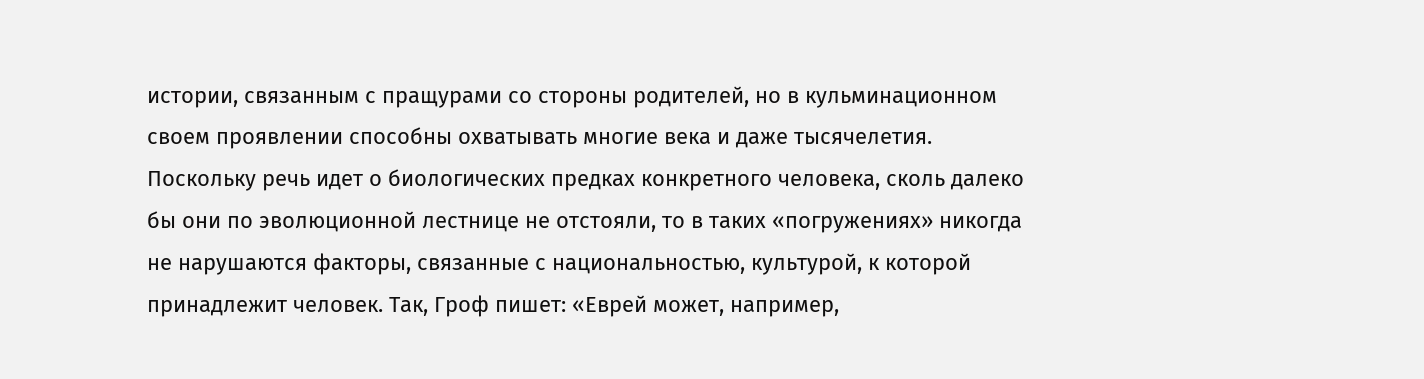истории, связанным с пращурами со стороны родителей, но в кульминационном своем проявлении способны охватывать многие века и даже тысячелетия. Поскольку речь идет о биологических предках конкретного человека, сколь далеко бы они по эволюционной лестнице не отстояли, то в таких «погружениях» никогда не нарушаются факторы, связанные с национальностью, культурой, к которой принадлежит человек. Так, Гроф пишет: «Еврей может, например,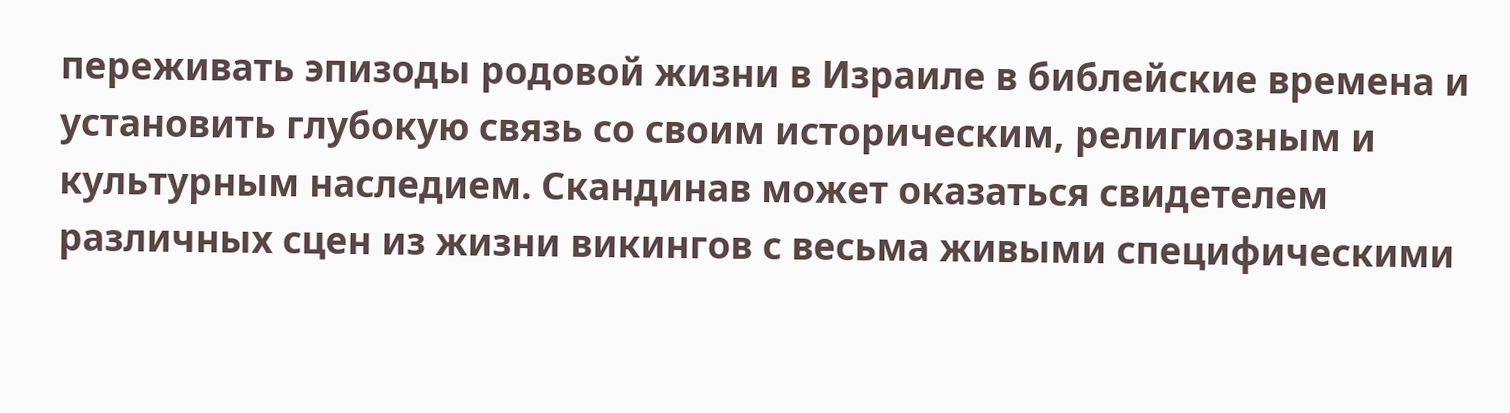переживать эпизоды родовой жизни в Израиле в библейские времена и установить глубокую связь со своим историческим, религиозным и культурным наследием. Скандинав может оказаться свидетелем различных сцен из жизни викингов с весьма живыми специфическими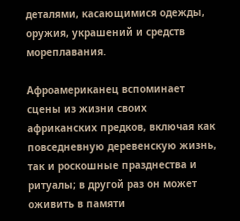деталями, касающимися одежды, оружия, украшений и средств мореплавания.

Афроамериканец вспоминает сцены из жизни своих африканских предков, включая как повседневную деревенскую жизнь, так и роскошные празднества и ритуалы; в другой раз он может оживить в памяти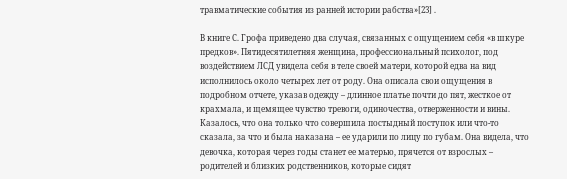травматические события из ранней истории рабства»[23] .

В книге С. Грофа приведено два случая, связанных с ощущением себя «в шкуре предков». Пятидесятилетняя женщина, профессиональный психолог, под воздействием ЛСД увидела себя в теле своей матери, которой едва на вид исполнилось около четырех лет от роду. Она описала свои ощущения в подробном отчете, указав одежду – длинное платье почти до пят, жесткое от крахмала, и щемящее чувство тревоги, одиночества, отверженности и вины. Казалось, что она только что совершила постыдный поступок или что-то сказала, за что и была наказана – ее ударили по лицу по губам. Она видела, что девочка, которая через годы станет ее матерью, прячется от взрослых – родителей и близких родственников, которые сидят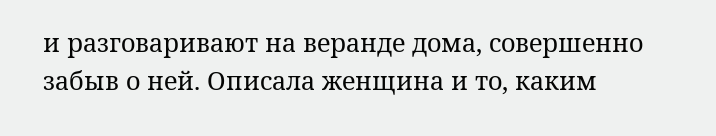и разговаривают на веранде дома, совершенно забыв о ней. Описала женщина и то, каким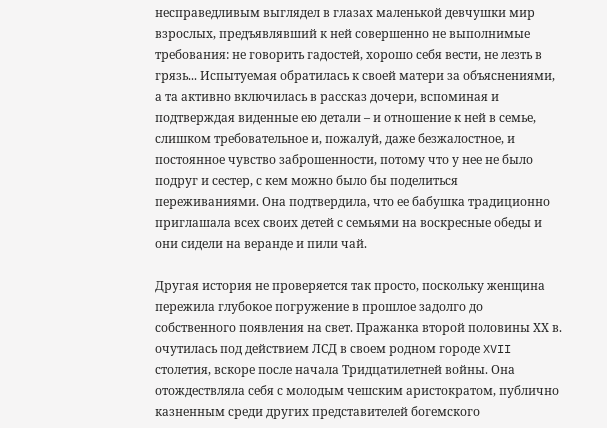несправедливым выглядел в глазах маленькой девчушки мир взрослых, предъявлявший к ней совершенно не выполнимые требования: не говорить гадостей, хорошо себя вести, не лезть в грязь... Испытуемая обратилась к своей матери за объяснениями, а та активно включилась в рассказ дочери, вспоминая и подтверждая виденные ею детали – и отношение к ней в семье, слишком требовательное и, пожалуй, даже безжалостное, и постоянное чувство заброшенности, потому что у нее не было подруг и сестер, с кем можно было бы поделиться переживаниями. Она подтвердила, что ее бабушка традиционно приглашала всех своих детей с семьями на воскресные обеды и они сидели на веранде и пили чай.

Другая история не проверяется так просто, поскольку женщина пережила глубокое погружение в прошлое задолго до собственного появления на свет. Пражанка второй половины ХХ в. очутилась под действием ЛСД в своем родном городе XVII столетия, вскоре после начала Тридцатилетней войны. Она отождествляла себя с молодым чешским аристократом, публично казненным среди других представителей богемского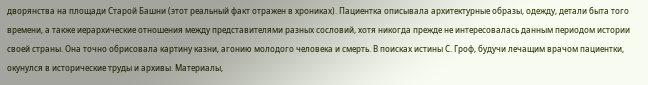дворянства на площади Старой Башни (этот реальный факт отражен в хрониках). Пациентка описывала архитектурные образы, одежду, детали быта того времени, а также иерархические отношения между представителями разных сословий, хотя никогда прежде не интересовалась данным периодом истории своей страны. Она точно обрисовала картину казни, агонию молодого человека и смерть. В поисках истины С. Гроф, будучи лечащим врачом пациентки, окунулся в исторические труды и архивы. Материалы,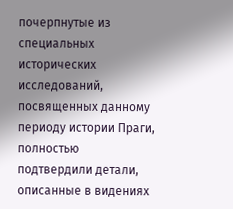почерпнутые из специальных исторических исследований, посвященных данному периоду истории Праги, полностью подтвердили детали, описанные в видениях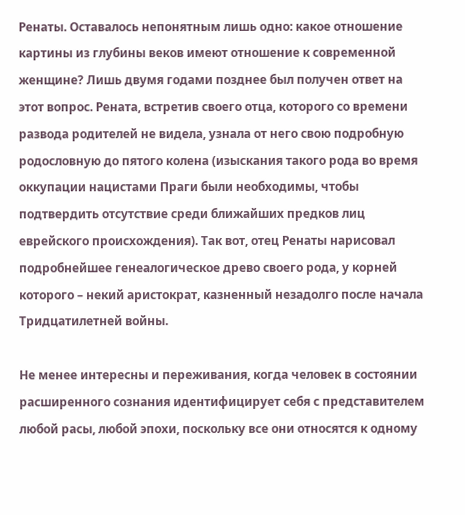Ренаты. Оставалось непонятным лишь одно: какое отношение картины из глубины веков имеют отношение к современной женщине? Лишь двумя годами позднее был получен ответ на этот вопрос. Рената, встретив своего отца, которого со времени развода родителей не видела, узнала от него свою подробную родословную до пятого колена (изыскания такого рода во время оккупации нацистами Праги были необходимы, чтобы подтвердить отсутствие среди ближайших предков лиц еврейского происхождения). Так вот, отец Ренаты нарисовал подробнейшее генеалогическое древо своего рода, у корней которого – некий аристократ, казненный незадолго после начала Тридцатилетней войны.

Не менее интересны и переживания, когда человек в состоянии расширенного сознания идентифицирует себя с представителем любой расы, любой эпохи, поскольку все они относятся к одному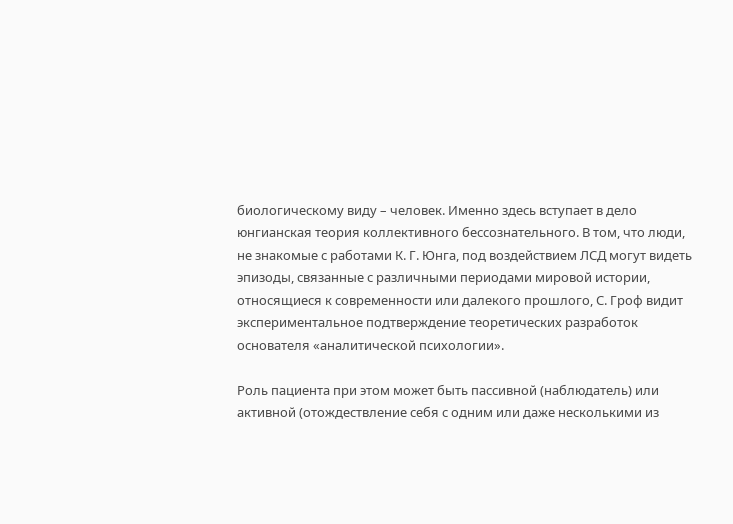биологическому виду – человек. Именно здесь вступает в дело юнгианская теория коллективного бессознательного. В том, что люди, не знакомые с работами К. Г. Юнга, под воздействием ЛСД могут видеть эпизоды, связанные с различными периодами мировой истории, относящиеся к современности или далекого прошлого, С. Гроф видит экспериментальное подтверждение теоретических разработок основателя «аналитической психологии».

Роль пациента при этом может быть пассивной (наблюдатель) или активной (отождествление себя с одним или даже несколькими из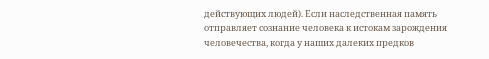действующих людей). Если наследственная память отправляет сознание человека к истокам зарождения человечества, когда у наших далеких предков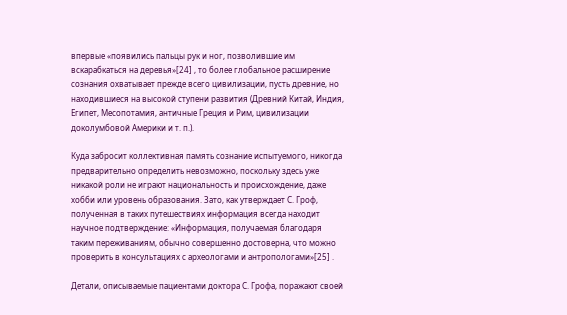впервые «появились пальцы рук и ног, позволившие им вскарабкаться на деревья»[24] , то более глобальное расширение сознания охватывает прежде всего цивилизации, пусть древние, но находившиеся на высокой ступени развития (Древний Китай, Индия, Египет, Месопотамия, античные Греция и Рим, цивилизации доколумбовой Америки и т. п.).

Куда забросит коллективная память сознание испытуемого, никогда предварительно определить невозможно, поскольку здесь уже никакой роли не играют национальность и происхождение, даже хобби или уровень образования. Зато, как утверждает С. Гроф, полученная в таких путешествиях информация всегда находит научное подтверждение: «Информация, получаемая благодаря таким переживаниям, обычно совершенно достоверна, что можно проверить в консультациях с археологами и антропологами»[25] .

Детали, описываемые пациентами доктора С. Грофа, поражают своей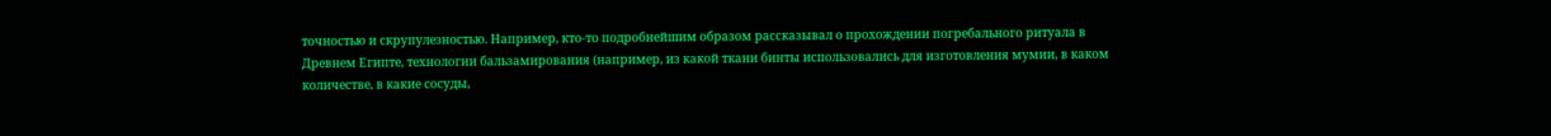точностью и скрупулезностью. Например, кто-то подробнейшим образом рассказывал о прохождении погребального ритуала в Древнем Египте, технологии бальзамирования (например, из какой ткани бинты использовались для изготовления мумии, в каком количестве, в какие сосуды,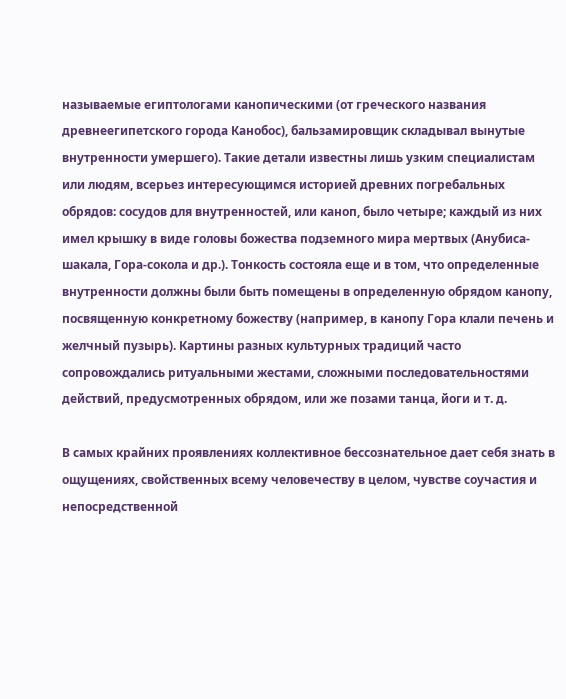называемые египтологами канопическими (от греческого названия древнеегипетского города Канобос), бальзамировщик складывал вынутые внутренности умершего). Такие детали известны лишь узким специалистам или людям, всерьез интересующимся историей древних погребальных обрядов: сосудов для внутренностей, или каноп, было четыре; каждый из них имел крышку в виде головы божества подземного мира мертвых (Анубиса-шакала, Гора-сокола и др.). Тонкость состояла еще и в том, что определенные внутренности должны были быть помещены в определенную обрядом канопу, посвященную конкретному божеству (например, в канопу Гора клали печень и желчный пузырь). Картины разных культурных традиций часто сопровождались ритуальными жестами, сложными последовательностями действий, предусмотренных обрядом, или же позами танца, йоги и т. д.

В самых крайних проявлениях коллективное бессознательное дает себя знать в ощущениях, свойственных всему человечеству в целом, чувстве соучастия и непосредственной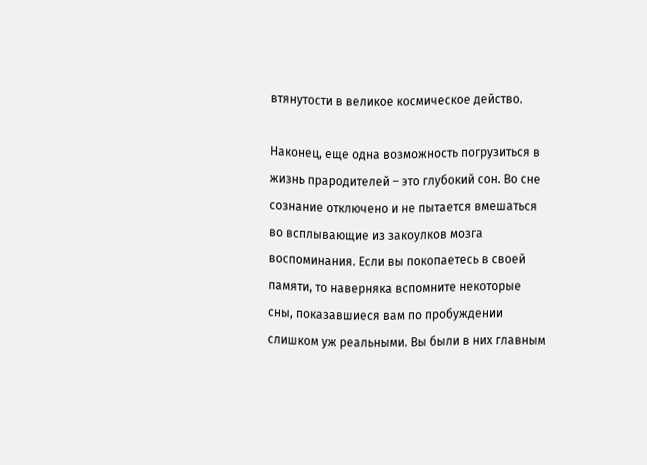втянутости в великое космическое действо.

Наконец, еще одна возможность погрузиться в жизнь прародителей – это глубокий сон. Во сне сознание отключено и не пытается вмешаться во всплывающие из закоулков мозга воспоминания. Если вы покопаетесь в своей памяти, то наверняка вспомните некоторые сны, показавшиеся вам по пробуждении слишком уж реальными. Вы были в них главным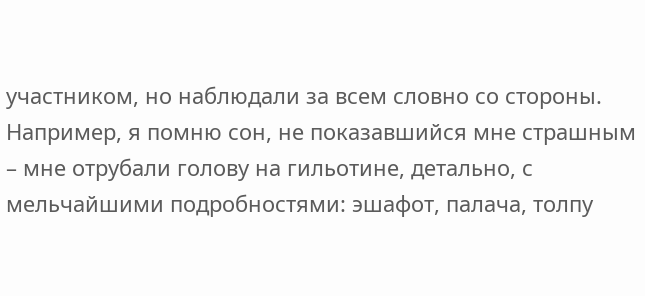участником, но наблюдали за всем словно со стороны. Например, я помню сон, не показавшийся мне страшным – мне отрубали голову на гильотине, детально, с мельчайшими подробностями: эшафот, палача, толпу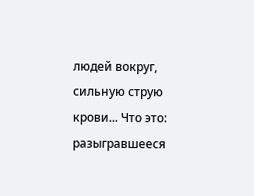людей вокруг, сильную струю крови... Что это: разыгравшееся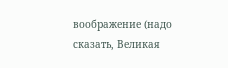воображение (надо сказать, Великая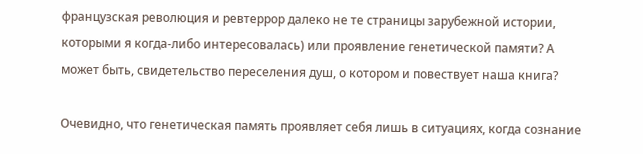французская революция и ревтеррор далеко не те страницы зарубежной истории, которыми я когда-либо интересовалась) или проявление генетической памяти? А может быть, свидетельство переселения душ, о котором и повествует наша книга?

Очевидно, что генетическая память проявляет себя лишь в ситуациях, когда сознание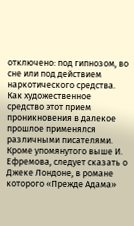отключено: под гипнозом, во сне или под действием наркотического средства. Как художественное средство этот прием проникновения в далекое прошлое применялся различными писателями. Кроме упомянутого выше И. Ефремова, следует сказать о Джеке Лондоне, в романе которого «Прежде Адама»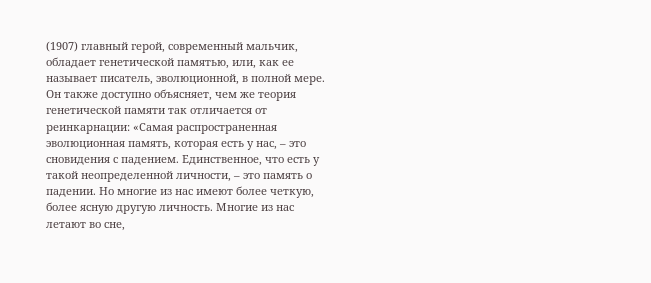(1907) главный герой, современный мальчик, обладает генетической памятью, или, как ее называет писатель, эволюционной, в полной мере. Он также доступно объясняет, чем же теория генетической памяти так отличается от реинкарнации: «Самая распространенная эволюционная память, которая есть у нас, – это сновидения с падением. Единственное, что есть у такой неопределенной личности, – это память о падении. Но многие из нас имеют более четкую, более ясную другую личность. Многие из нас летают во сне,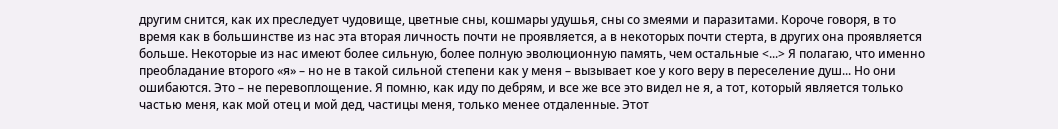другим снится, как их преследует чудовище, цветные сны, кошмары удушья, сны со змеями и паразитами. Короче говоря, в то время как в большинстве из нас эта вторая личность почти не проявляется, а в некоторых почти стерта, в других она проявляется больше. Некоторые из нас имеют более сильную, более полную эволюционную память, чем остальные <...> Я полагаю, что именно преобладание второго «я» – но не в такой сильной степени как у меня – вызывает кое у кого веру в переселение душ... Но они ошибаются. Это – не перевоплощение. Я помню, как иду по дебрям, и все же все это видел не я, а тот, который является только частью меня, как мой отец и мой дед, частицы меня, только менее отдаленные. Этот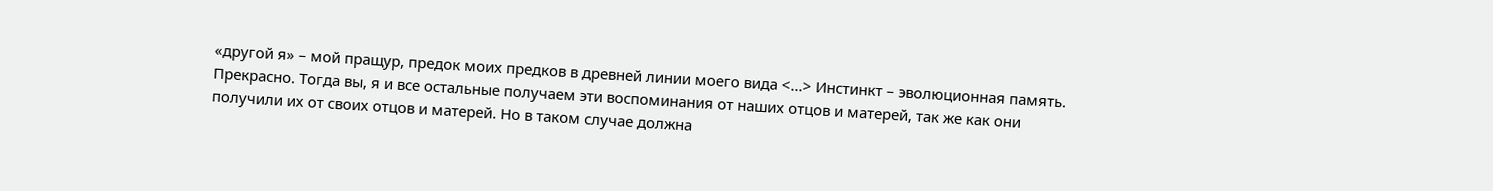«другой я» – мой пращур, предок моих предков в древней линии моего вида <...> Инстинкт – эволюционная память. Прекрасно. Тогда вы, я и все остальные получаем эти воспоминания от наших отцов и матерей, так же как они получили их от своих отцов и матерей. Но в таком случае должна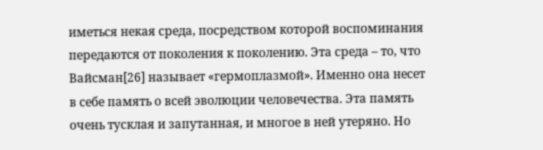иметься некая среда, посредством которой воспоминания передаются от поколения к поколению. Эта среда – то, что Вайсман[26] называет «гермоплазмой». Именно она несет в себе память о всей эволюции человечества. Эта память очень тусклая и запутанная, и многое в ней утеряно. Но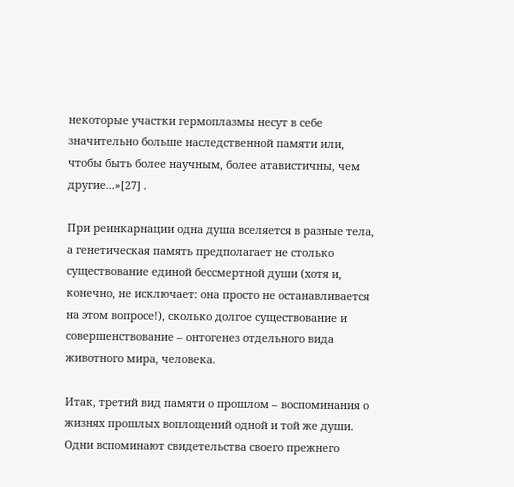некоторые участки гермоплазмы несут в себе значительно больше наследственной памяти или, чтобы быть более научным, более атавистичны, чем другие...»[27] .

При реинкарнации одна душа вселяется в разные тела, а генетическая память предполагает не столько существование единой бессмертной души (хотя и, конечно, не исключает: она просто не останавливается на этом вопросе!), сколько долгое существование и совершенствование – онтогенез отдельного вида животного мира, человека.

Итак, третий вид памяти о прошлом – воспоминания о жизнях прошлых воплощений одной и той же души. Одни вспоминают свидетельства своего прежнего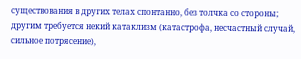существования в других телах спонтанно, без толчка со стороны; другим требуется некий катаклизм (катастрофа, несчастный случай, сильное потрясение),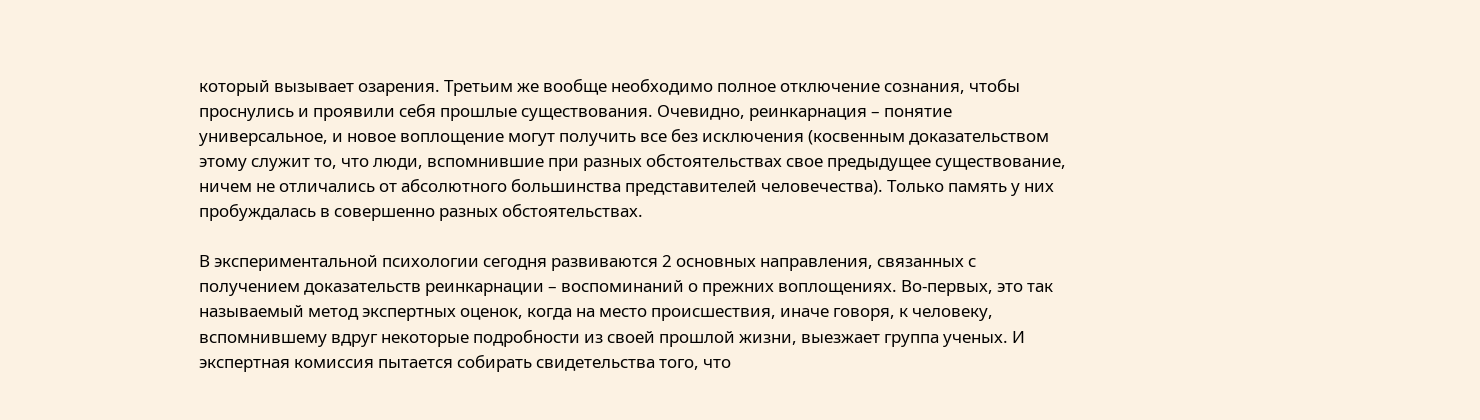который вызывает озарения. Третьим же вообще необходимо полное отключение сознания, чтобы проснулись и проявили себя прошлые существования. Очевидно, реинкарнация – понятие универсальное, и новое воплощение могут получить все без исключения (косвенным доказательством этому служит то, что люди, вспомнившие при разных обстоятельствах свое предыдущее существование, ничем не отличались от абсолютного большинства представителей человечества). Только память у них пробуждалась в совершенно разных обстоятельствах.

В экспериментальной психологии сегодня развиваются 2 основных направления, связанных с получением доказательств реинкарнации – воспоминаний о прежних воплощениях. Во-первых, это так называемый метод экспертных оценок, когда на место происшествия, иначе говоря, к человеку, вспомнившему вдруг некоторые подробности из своей прошлой жизни, выезжает группа ученых. И экспертная комиссия пытается собирать свидетельства того, что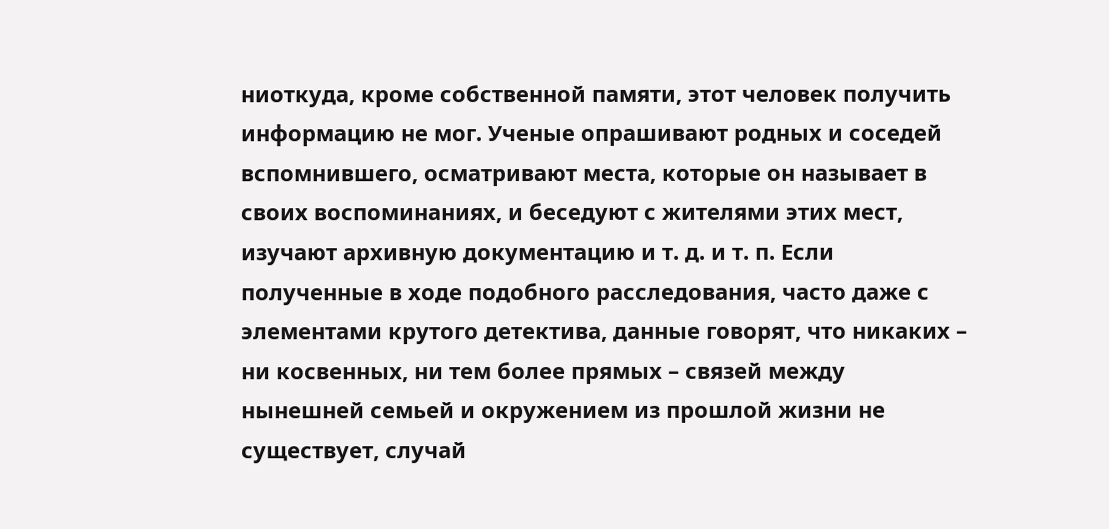ниоткуда, кроме собственной памяти, этот человек получить информацию не мог. Ученые опрашивают родных и соседей вспомнившего, осматривают места, которые он называет в своих воспоминаниях, и беседуют с жителями этих мест, изучают архивную документацию и т. д. и т. п. Если полученные в ходе подобного расследования, часто даже с элементами крутого детектива, данные говорят, что никаких – ни косвенных, ни тем более прямых – связей между нынешней семьей и окружением из прошлой жизни не существует, случай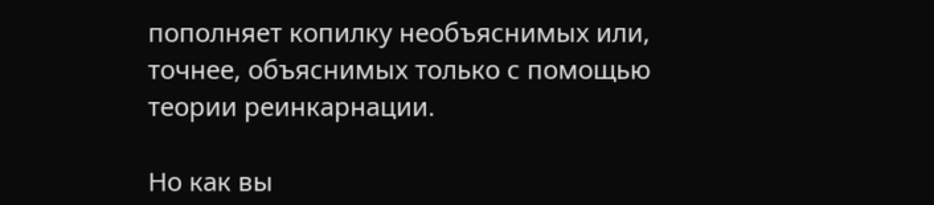пополняет копилку необъяснимых или, точнее, объяснимых только с помощью теории реинкарнации.

Но как вы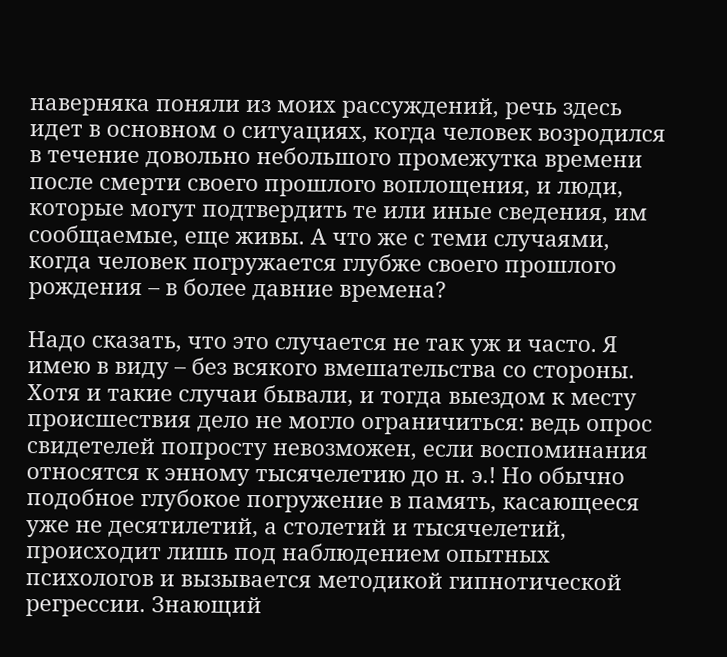наверняка поняли из моих рассуждений, речь здесь идет в основном о ситуациях, когда человек возродился в течение довольно небольшого промежутка времени после смерти своего прошлого воплощения, и люди, которые могут подтвердить те или иные сведения, им сообщаемые, еще живы. А что же с теми случаями, когда человек погружается глубже своего прошлого рождения – в более давние времена?

Надо сказать, что это случается не так уж и часто. Я имею в виду – без всякого вмешательства со стороны. Хотя и такие случаи бывали, и тогда выездом к месту происшествия дело не могло ограничиться: ведь опрос свидетелей попросту невозможен, если воспоминания относятся к энному тысячелетию до н. э.! Но обычно подобное глубокое погружение в память, касающееся уже не десятилетий, а столетий и тысячелетий, происходит лишь под наблюдением опытных психологов и вызывается методикой гипнотической регрессии. Знающий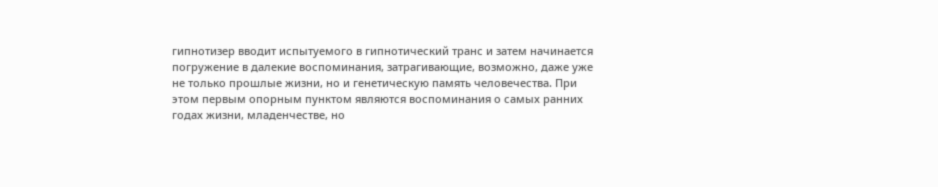гипнотизер вводит испытуемого в гипнотический транс и затем начинается погружение в далекие воспоминания, затрагивающие, возможно, даже уже не только прошлые жизни, но и генетическую память человечества. При этом первым опорным пунктом являются воспоминания о самых ранних годах жизни, младенчестве, но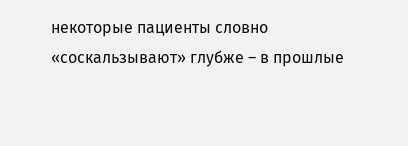некоторые пациенты словно «соскальзывают» глубже – в прошлые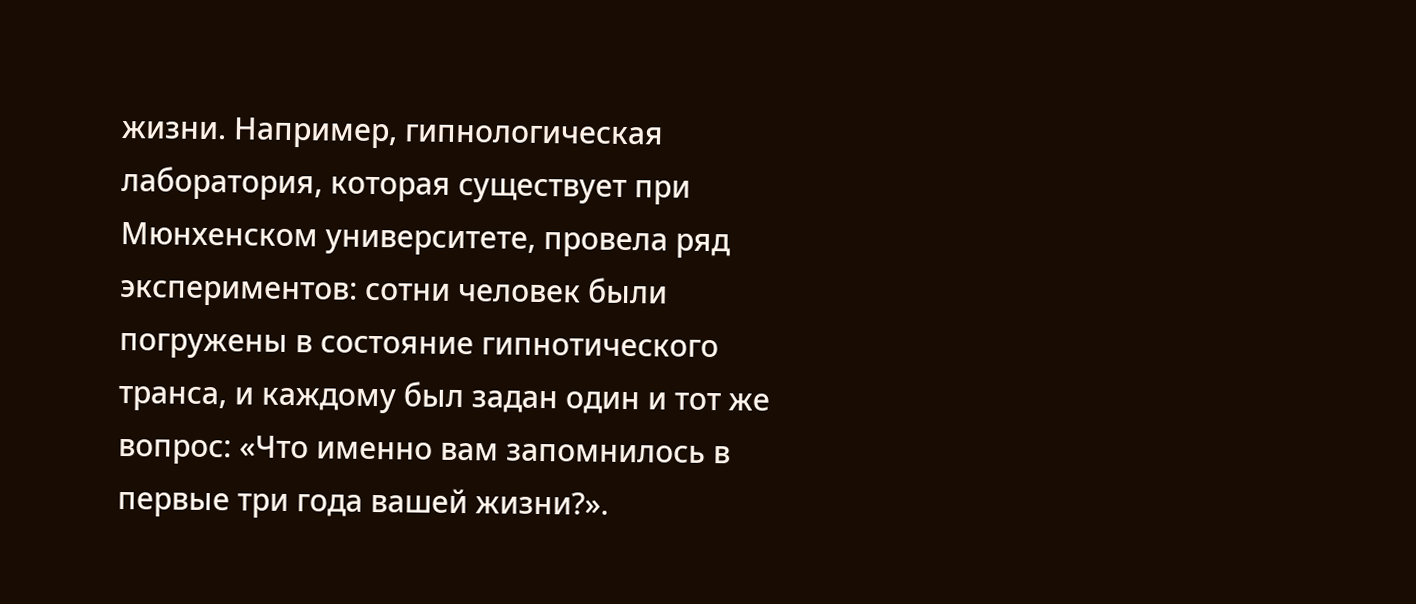жизни. Например, гипнологическая лаборатория, которая существует при Мюнхенском университете, провела ряд экспериментов: сотни человек были погружены в состояние гипнотического транса, и каждому был задан один и тот же вопрос: «Что именно вам запомнилось в первые три года вашей жизни?».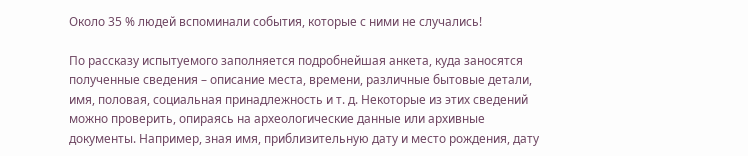Около 35 % людей вспоминали события, которые с ними не случались!

По рассказу испытуемого заполняется подробнейшая анкета, куда заносятся полученные сведения – описание места, времени, различные бытовые детали, имя, половая, социальная принадлежность и т. д. Некоторые из этих сведений можно проверить, опираясь на археологические данные или архивные документы. Например, зная имя, приблизительную дату и место рождения, дату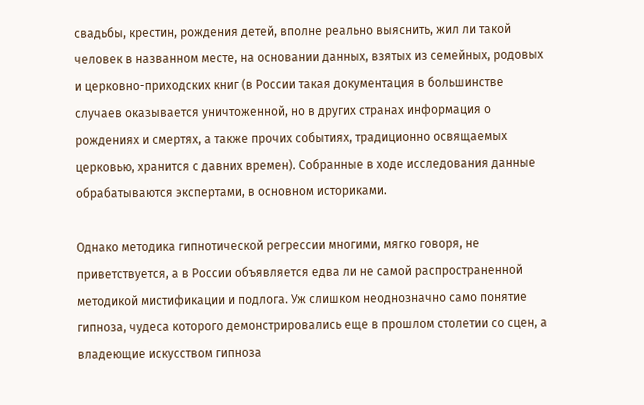свадьбы, крестин, рождения детей, вполне реально выяснить, жил ли такой человек в названном месте, на основании данных, взятых из семейных, родовых и церковно-приходских книг (в России такая документация в большинстве случаев оказывается уничтоженной, но в других странах информация о рождениях и смертях, а также прочих событиях, традиционно освящаемых церковью, хранится с давних времен). Собранные в ходе исследования данные обрабатываются экспертами, в основном историками.

Однако методика гипнотической регрессии многими, мягко говоря, не приветствуется, а в России объявляется едва ли не самой распространенной методикой мистификации и подлога. Уж слишком неоднозначно само понятие гипноза, чудеса которого демонстрировались еще в прошлом столетии со сцен, а владеющие искусством гипноза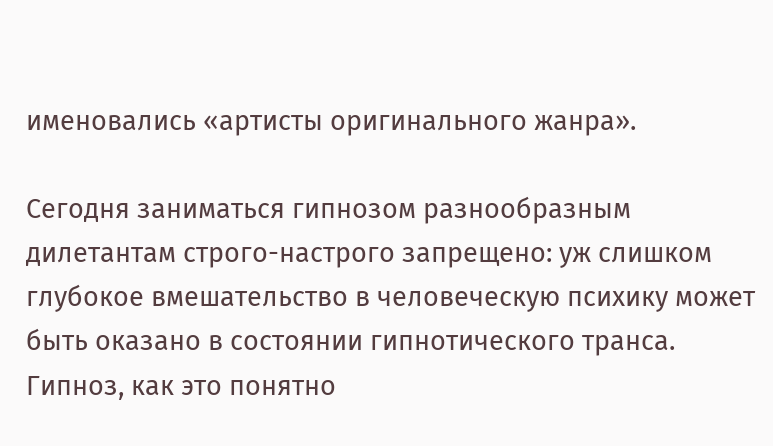именовались «артисты оригинального жанра».

Сегодня заниматься гипнозом разнообразным дилетантам строго-настрого запрещено: уж слишком глубокое вмешательство в человеческую психику может быть оказано в состоянии гипнотического транса. Гипноз, как это понятно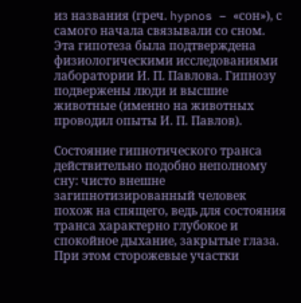из названия (греч. hypnos – «сон»), с самого начала связывали со сном. Эта гипотеза была подтверждена физиологическими исследованиями лаборатории И. П. Павлова. Гипнозу подвержены люди и высшие животные (именно на животных проводил опыты И. П. Павлов).

Состояние гипнотического транса действительно подобно неполному сну: чисто внешне загипнотизированный человек похож на спящего, ведь для состояния транса характерно глубокое и спокойное дыхание, закрытые глаза. При этом сторожевые участки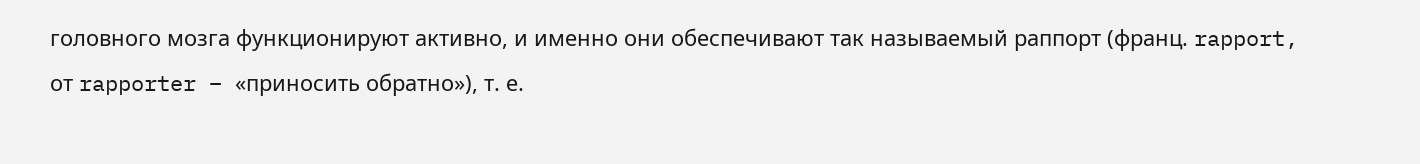головного мозга функционируют активно, и именно они обеспечивают так называемый раппорт (франц. rapport, от rapporter – «приносить обратно»), т. е.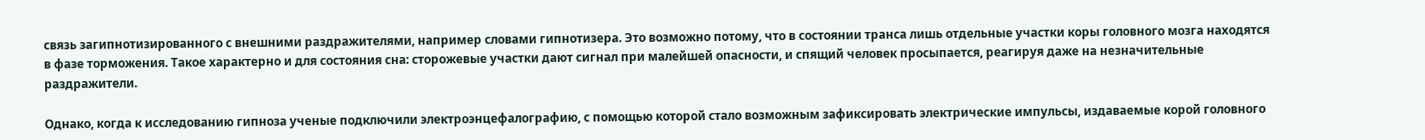связь загипнотизированного с внешними раздражителями, например словами гипнотизера. Это возможно потому, что в состоянии транса лишь отдельные участки коры головного мозга находятся в фазе торможения. Такое характерно и для состояния сна: сторожевые участки дают сигнал при малейшей опасности, и спящий человек просыпается, реагируя даже на незначительные раздражители.

Однако, когда к исследованию гипноза ученые подключили электроэнцефалографию, с помощью которой стало возможным зафиксировать электрические импульсы, издаваемые корой головного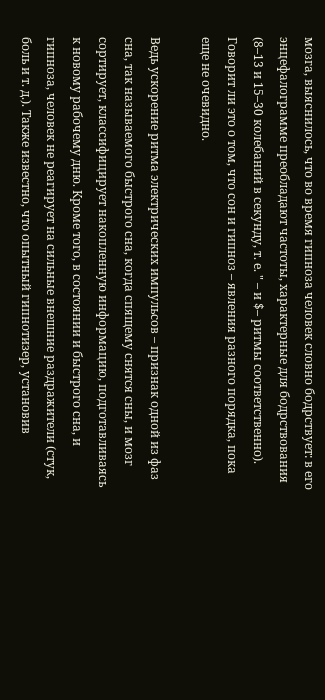мозга, выяснилось, что во время гипноза человек словно бодрствует: в его энцефалограмме преобладают частоты, характерные для бодрствования (8–13 и 15–30 колебаний в секунду, т. е. " – и $– ритмы соответственно). Говорит ли это о том, что сон и гипноз – явления разного порядка, пока еще не очевидно.

Ведь ускорение ритма электрических импульсов – признак одной из фаз сна, так называемого быстрого сна, когда спящему снятся сны, и мозг сортирует, классифицирует накопленную информацию, подготавливаясь к новому рабочему дню. Кроме того, в состоянии и быстрого сна, и гипноза, человек не реагирует на сильные внешние раздражители (стук, боль и т. д.). Также известно, что опытный гипнотизер, установив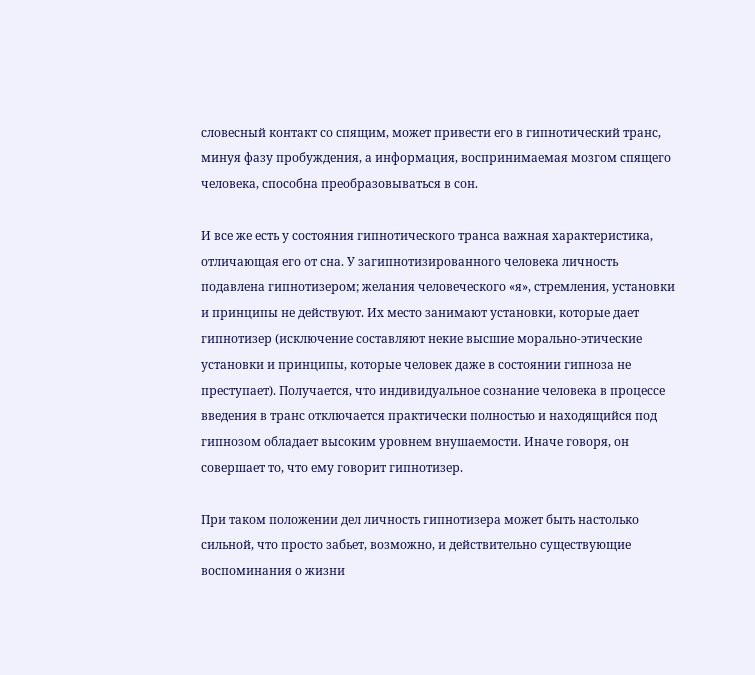словесный контакт со спящим, может привести его в гипнотический транс, минуя фазу пробуждения, а информация, воспринимаемая мозгом спящего человека, способна преобразовываться в сон.

И все же есть у состояния гипнотического транса важная характеристика, отличающая его от сна. У загипнотизированного человека личность подавлена гипнотизером; желания человеческого «я», стремления, установки и принципы не действуют. Их место занимают установки, которые дает гипнотизер (исключение составляют некие высшие морально-этические установки и принципы, которые человек даже в состоянии гипноза не преступает). Получается, что индивидуальное сознание человека в процессе введения в транс отключается практически полностью и находящийся под гипнозом обладает высоким уровнем внушаемости. Иначе говоря, он совершает то, что ему говорит гипнотизер.

При таком положении дел личность гипнотизера может быть настолько сильной, что просто забьет, возможно, и действительно существующие воспоминания о жизни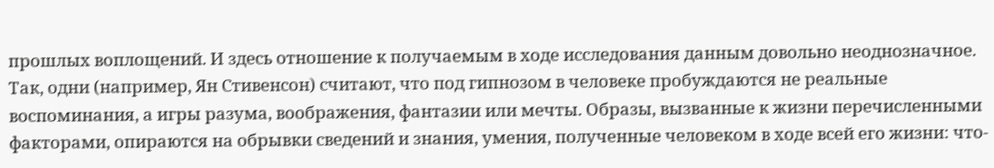прошлых воплощений. И здесь отношение к получаемым в ходе исследования данным довольно неоднозначное. Так, одни (например, Ян Стивенсон) считают, что под гипнозом в человеке пробуждаются не реальные воспоминания, а игры разума, воображения, фантазии или мечты. Образы, вызванные к жизни перечисленными факторами, опираются на обрывки сведений и знания, умения, полученные человеком в ходе всей его жизни: что-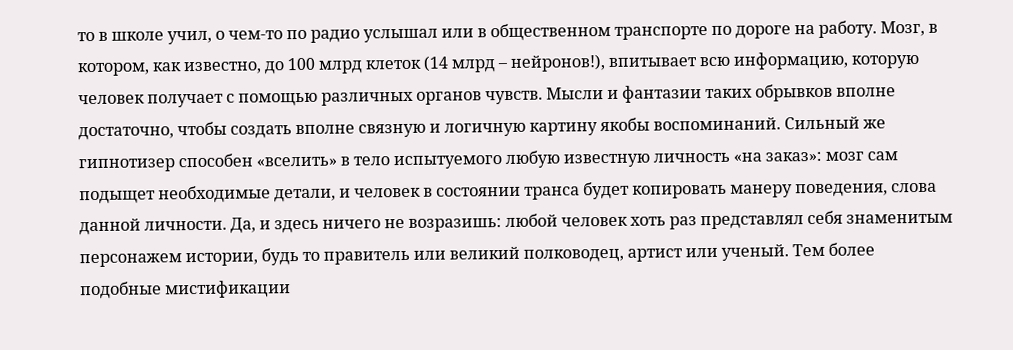то в школе учил, о чем-то по радио услышал или в общественном транспорте по дороге на работу. Мозг, в котором, как известно, до 100 млрд клеток (14 млрд – нейронов!), впитывает всю информацию, которую человек получает с помощью различных органов чувств. Мысли и фантазии таких обрывков вполне достаточно, чтобы создать вполне связную и логичную картину якобы воспоминаний. Сильный же гипнотизер способен «вселить» в тело испытуемого любую известную личность «на заказ»: мозг сам подыщет необходимые детали, и человек в состоянии транса будет копировать манеру поведения, слова данной личности. Да, и здесь ничего не возразишь: любой человек хоть раз представлял себя знаменитым персонажем истории, будь то правитель или великий полководец, артист или ученый. Тем более подобные мистификации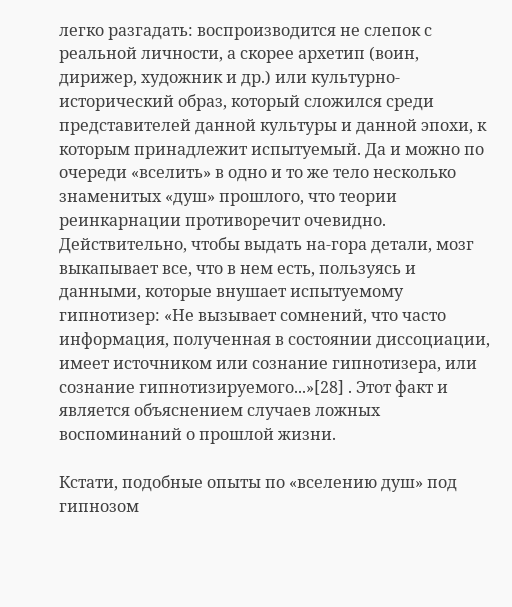легко разгадать: воспроизводится не слепок с реальной личности, а скорее архетип (воин, дирижер, художник и др.) или культурно-исторический образ, который сложился среди представителей данной культуры и данной эпохи, к которым принадлежит испытуемый. Да и можно по очереди «вселить» в одно и то же тело несколько знаменитых «душ» прошлого, что теории реинкарнации противоречит очевидно. Действительно, чтобы выдать на-гора детали, мозг выкапывает все, что в нем есть, пользуясь и данными, которые внушает испытуемому гипнотизер: «Не вызывает сомнений, что часто информация, полученная в состоянии диссоциации, имеет источником или сознание гипнотизера, или сознание гипнотизируемого...»[28] . Этот факт и является объяснением случаев ложных воспоминаний о прошлой жизни.

Кстати, подобные опыты по «вселению душ» под гипнозом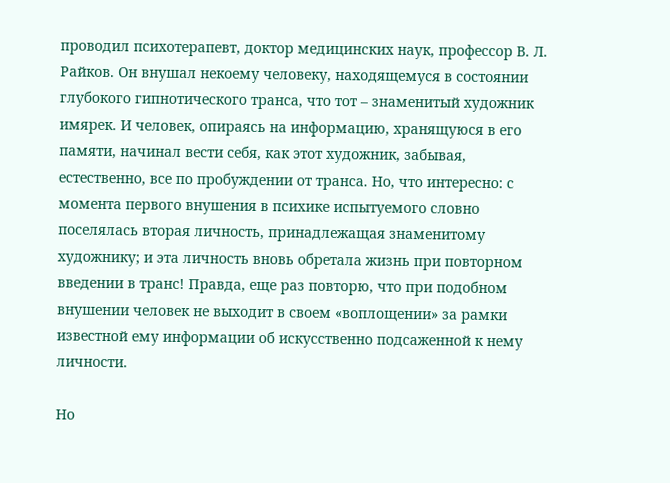проводил психотерапевт, доктор медицинских наук, профессор В. Л. Райков. Он внушал некоему человеку, находящемуся в состоянии глубокого гипнотического транса, что тот – знаменитый художник имярек. И человек, опираясь на информацию, хранящуюся в его памяти, начинал вести себя, как этот художник, забывая, естественно, все по пробуждении от транса. Но, что интересно: с момента первого внушения в психике испытуемого словно поселялась вторая личность, принадлежащая знаменитому художнику; и эта личность вновь обретала жизнь при повторном введении в транс! Правда, еще раз повторю, что при подобном внушении человек не выходит в своем «воплощении» за рамки известной ему информации об искусственно подсаженной к нему личности.

Но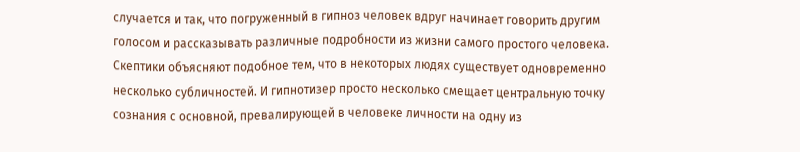случается и так, что погруженный в гипноз человек вдруг начинает говорить другим голосом и рассказывать различные подробности из жизни самого простого человека. Скептики объясняют подобное тем, что в некоторых людях существует одновременно несколько субличностей. И гипнотизер просто несколько смещает центральную точку сознания с основной, превалирующей в человеке личности на одну из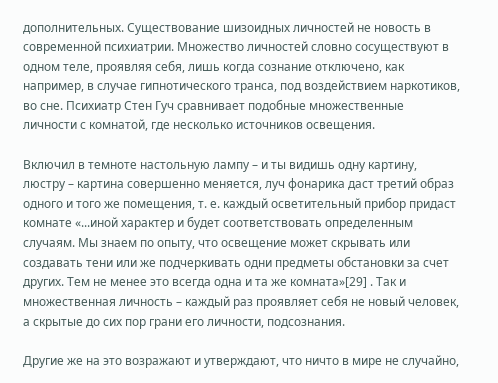дополнительных. Существование шизоидных личностей не новость в современной психиатрии. Множество личностей словно сосуществуют в одном теле, проявляя себя, лишь когда сознание отключено, как например, в случае гипнотического транса, под воздействием наркотиков, во сне. Психиатр Стен Гуч сравнивает подобные множественные личности с комнатой, где несколько источников освещения.

Включил в темноте настольную лампу – и ты видишь одну картину, люстру – картина совершенно меняется, луч фонарика даст третий образ одного и того же помещения, т. е. каждый осветительный прибор придаст комнате «...иной характер и будет соответствовать определенным случаям. Мы знаем по опыту, что освещение может скрывать или создавать тени или же подчеркивать одни предметы обстановки за счет других. Тем не менее это всегда одна и та же комната»[29] . Так и множественная личность – каждый раз проявляет себя не новый человек, а скрытые до сих пор грани его личности, подсознания.

Другие же на это возражают и утверждают, что ничто в мире не случайно,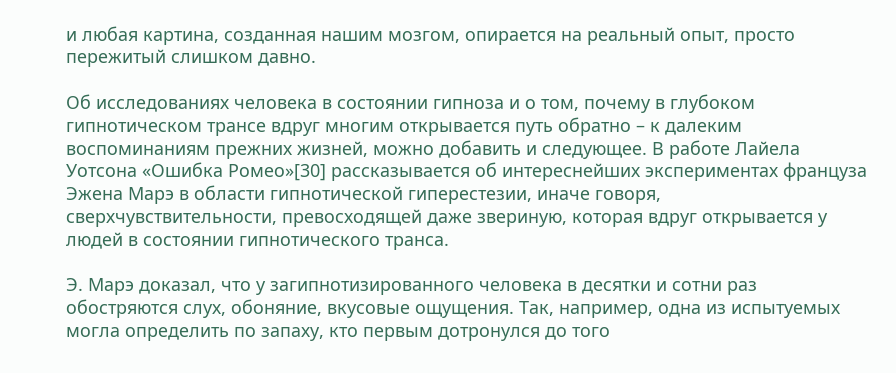и любая картина, созданная нашим мозгом, опирается на реальный опыт, просто пережитый слишком давно.

Об исследованиях человека в состоянии гипноза и о том, почему в глубоком гипнотическом трансе вдруг многим открывается путь обратно – к далеким воспоминаниям прежних жизней, можно добавить и следующее. В работе Лайела Уотсона «Ошибка Ромео»[30] рассказывается об интереснейших экспериментах француза Эжена Марэ в области гипнотической гиперестезии, иначе говоря, сверхчувствительности, превосходящей даже звериную, которая вдруг открывается у людей в состоянии гипнотического транса.

Э. Марэ доказал, что у загипнотизированного человека в десятки и сотни раз обостряются слух, обоняние, вкусовые ощущения. Так, например, одна из испытуемых могла определить по запаху, кто первым дотронулся до того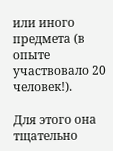или иного предмета (в опыте участвовало 20 человек!).

Для этого она тщательно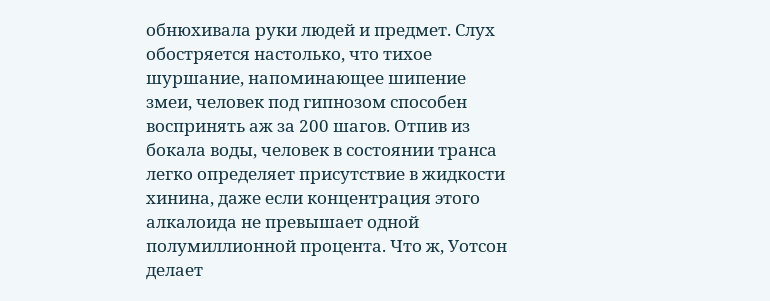обнюхивала руки людей и предмет. Слух обостряется настолько, что тихое шуршание, напоминающее шипение змеи, человек под гипнозом способен воспринять аж за 200 шагов. Отпив из бокала воды, человек в состоянии транса легко определяет присутствие в жидкости хинина, даже если концентрация этого алкалоида не превышает одной полумиллионной процента. Что ж, Уотсон делает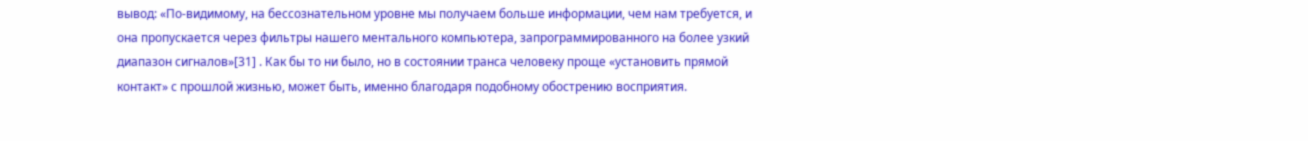вывод: «По-видимому, на бессознательном уровне мы получаем больше информации, чем нам требуется, и она пропускается через фильтры нашего ментального компьютера, запрограммированного на более узкий диапазон сигналов»[31] . Как бы то ни было, но в состоянии транса человеку проще «установить прямой контакт» с прошлой жизнью, может быть, именно благодаря подобному обострению восприятия.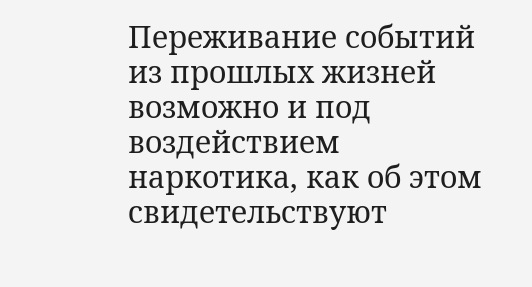Переживание событий из прошлых жизней возможно и под воздействием наркотика, как об этом свидетельствуют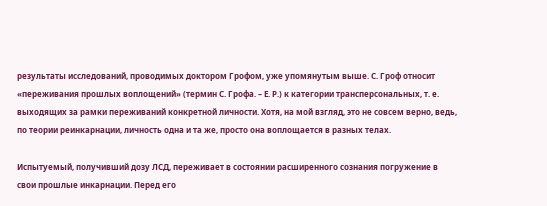результаты исследований, проводимых доктором Грофом, уже упомянутым выше. С. Гроф относит «переживания прошлых воплощений» (термин С. Грофа. – Е. Р.) к категории трансперсональных, т. е. выходящих за рамки переживаний конкретной личности. Хотя, на мой взгляд, это не совсем верно, ведь, по теории реинкарнации, личность одна и та же, просто она воплощается в разных телах.

Испытуемый, получивший дозу ЛСД, переживает в состоянии расширенного сознания погружение в свои прошлые инкарнации. Перед его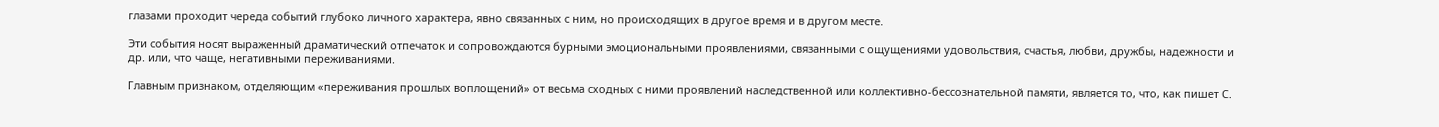глазами проходит череда событий глубоко личного характера, явно связанных с ним, но происходящих в другое время и в другом месте.

Эти события носят выраженный драматический отпечаток и сопровождаются бурными эмоциональными проявлениями, связанными с ощущениями удовольствия, счастья, любви, дружбы, надежности и др. или, что чаще, негативными переживаниями.

Главным признаком, отделяющим «переживания прошлых воплощений» от весьма сходных с ними проявлений наследственной или коллективно-бессознательной памяти, является то, что, как пишет С.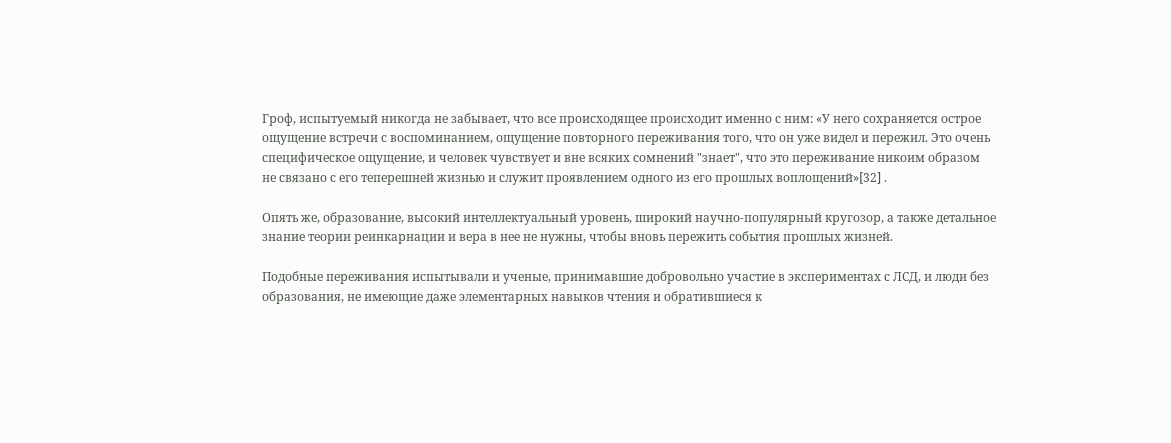Гроф, испытуемый никогда не забывает, что все происходящее происходит именно с ним: «У него сохраняется острое ощущение встречи с воспоминанием, ощущение повторного переживания того, что он уже видел и пережил. Это очень специфическое ощущение, и человек чувствует и вне всяких сомнений "знает", что это переживание никоим образом не связано с его теперешней жизнью и служит проявлением одного из его прошлых воплощений»[32] .

Опять же, образование, высокий интеллектуальный уровень, широкий научно-популярный кругозор, а также детальное знание теории реинкарнации и вера в нее не нужны, чтобы вновь пережить события прошлых жизней.

Подобные переживания испытывали и ученые, принимавшие добровольно участие в экспериментах с ЛСД, и люди без образования, не имеющие даже элементарных навыков чтения и обратившиеся к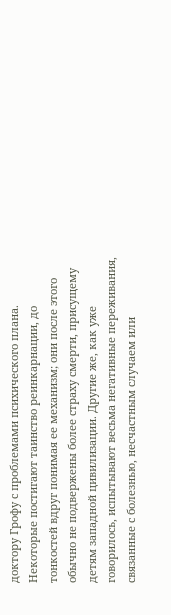доктору Грофу с проблемами психического плана. Некоторые постигают таинство реинкарнации, до тонкостей вдруг понимая ее механизм; они после этого обычно не подвержены более страху смерти, присущему детям западной цивилизации. Другие же, как уже говорилось, испытывают весьма негативные переживания, связанные с болезнью, несчастным случаем или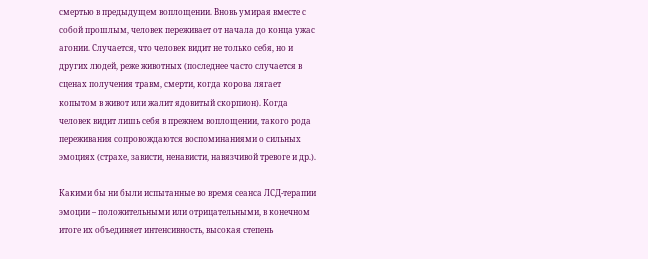смертью в предыдущем воплощении. Вновь умирая вместе с собой прошлым, человек переживает от начала до конца ужас агонии. Случается, что человек видит не только себя, но и других людей, реже животных (последнее часто случается в сценах получения травм, смерти, когда корова лягает копытом в живот или жалит ядовитый скорпион). Когда человек видит лишь себя в прежнем воплощении, такого рода переживания сопровождаются воспоминаниями о сильных эмоциях (страхе, зависти, ненависти, навязчивой тревоге и др.).

Какими бы ни были испытанные во время сеанса ЛСД-терапии эмоции – положительными или отрицательными, в конечном итоге их объединяет интенсивность, высокая степень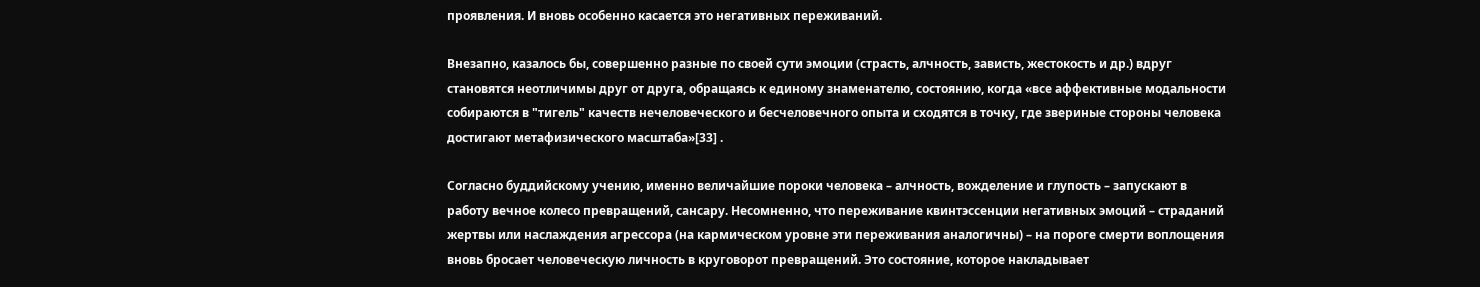проявления. И вновь особенно касается это негативных переживаний.

Внезапно, казалось бы, совершенно разные по своей сути эмоции (страсть, алчность, зависть, жестокость и др.) вдруг становятся неотличимы друг от друга, обращаясь к единому знаменателю, состоянию, когда «все аффективные модальности собираются в "тигель" качеств нечеловеческого и бесчеловечного опыта и сходятся в точку, где звериные стороны человека достигают метафизического масштаба»[33] .

Согласно буддийскому учению, именно величайшие пороки человека – алчность, вожделение и глупость – запускают в работу вечное колесо превращений, сансару. Несомненно, что переживание квинтэссенции негативных эмоций – страданий жертвы или наслаждения агрессора (на кармическом уровне эти переживания аналогичны) – на пороге смерти воплощения вновь бросает человеческую личность в круговорот превращений. Это состояние, которое накладывает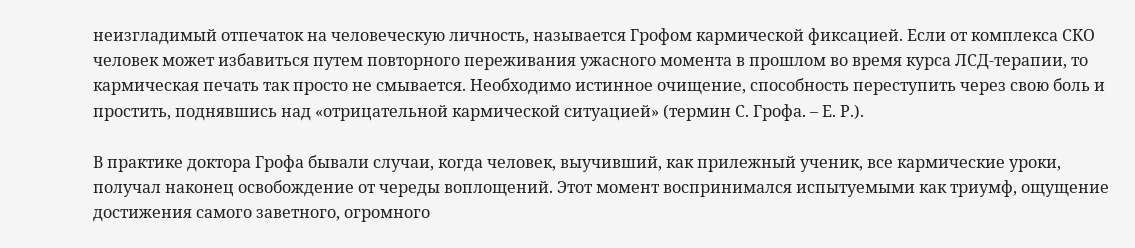неизгладимый отпечаток на человеческую личность, называется Грофом кармической фиксацией. Если от комплекса СКО человек может избавиться путем повторного переживания ужасного момента в прошлом во время курса ЛСД-терапии, то кармическая печать так просто не смывается. Необходимо истинное очищение, способность переступить через свою боль и простить, поднявшись над «отрицательной кармической ситуацией» (термин С. Грофа. – Е. Р.).

В практике доктора Грофа бывали случаи, когда человек, выучивший, как прилежный ученик, все кармические уроки, получал наконец освобождение от череды воплощений. Этот момент воспринимался испытуемыми как триумф, ощущение достижения самого заветного, огромного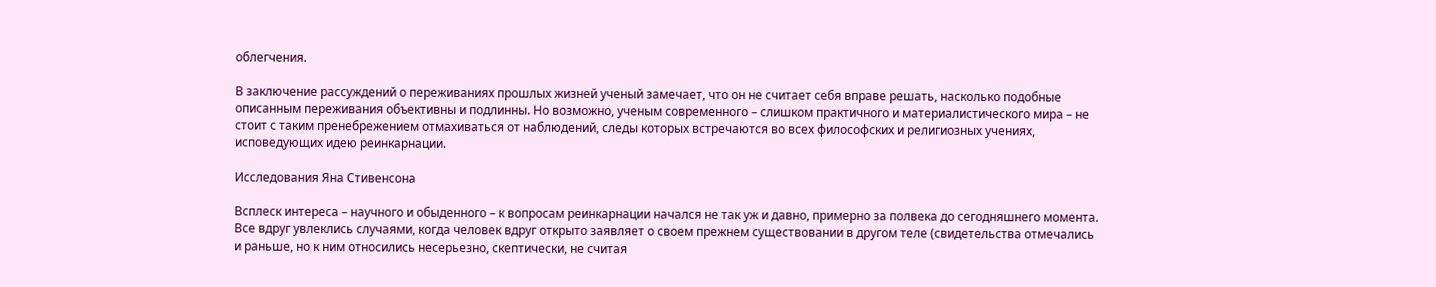облегчения.

В заключение рассуждений о переживаниях прошлых жизней ученый замечает, что он не считает себя вправе решать, насколько подобные описанным переживания объективны и подлинны. Но возможно, ученым современного – слишком практичного и материалистического мира – не стоит с таким пренебрежением отмахиваться от наблюдений, следы которых встречаются во всех философских и религиозных учениях, исповедующих идею реинкарнации.

Исследования Яна Стивенсона

Всплеск интереса – научного и обыденного – к вопросам реинкарнации начался не так уж и давно, примерно за полвека до сегодняшнего момента. Все вдруг увлеклись случаями, когда человек вдруг открыто заявляет о своем прежнем существовании в другом теле (свидетельства отмечались и раньше, но к ним относились несерьезно, скептически, не считая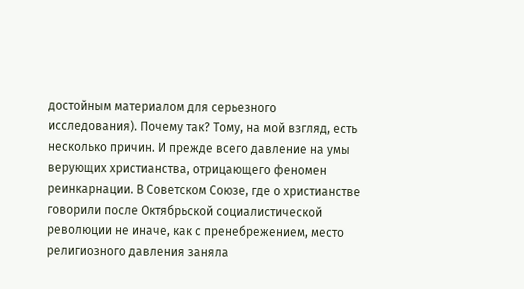достойным материалом для серьезного исследования). Почему так? Тому, на мой взгляд, есть несколько причин. И прежде всего давление на умы верующих христианства, отрицающего феномен реинкарнации. В Советском Союзе, где о христианстве говорили после Октябрьской социалистической революции не иначе, как с пренебрежением, место религиозного давления заняла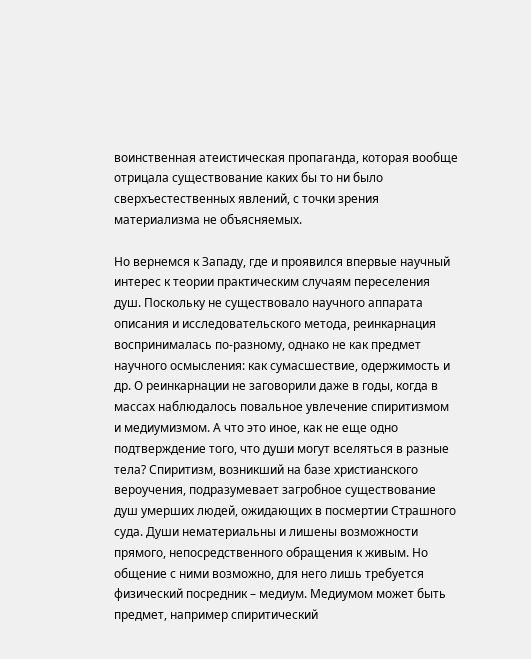воинственная атеистическая пропаганда, которая вообще отрицала существование каких бы то ни было сверхъестественных явлений, с точки зрения материализма не объясняемых.

Но вернемся к Западу, где и проявился впервые научный интерес к теории практическим случаям переселения душ. Поскольку не существовало научного аппарата описания и исследовательского метода, реинкарнация воспринималась по-разному, однако не как предмет научного осмысления: как сумасшествие, одержимость и др. О реинкарнации не заговорили даже в годы, когда в массах наблюдалось повальное увлечение спиритизмом и медиумизмом. А что это иное, как не еще одно подтверждение того, что души могут вселяться в разные тела? Спиритизм, возникший на базе христианского вероучения, подразумевает загробное существование душ умерших людей, ожидающих в посмертии Страшного суда. Души нематериальны и лишены возможности прямого, непосредственного обращения к живым. Но общение с ними возможно, для него лишь требуется физический посредник – медиум. Медиумом может быть предмет, например спиритический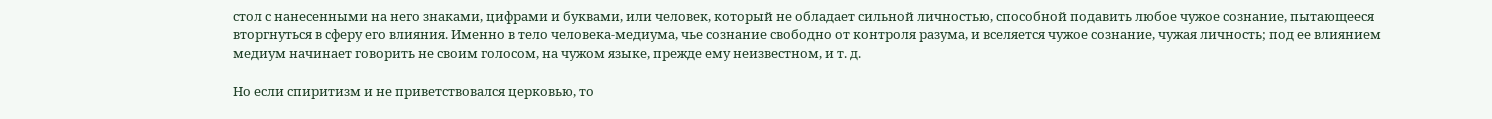стол с нанесенными на него знаками, цифрами и буквами, или человек, который не обладает сильной личностью, способной подавить любое чужое сознание, пытающееся вторгнуться в сферу его влияния. Именно в тело человека-медиума, чье сознание свободно от контроля разума, и вселяется чужое сознание, чужая личность; под ее влиянием медиум начинает говорить не своим голосом, на чужом языке, прежде ему неизвестном, и т. д.

Но если спиритизм и не приветствовался церковью, то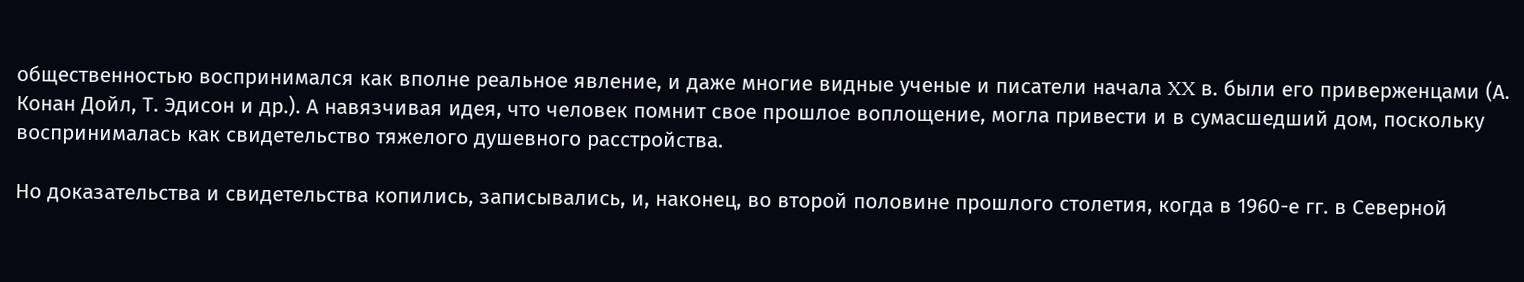общественностью воспринимался как вполне реальное явление, и даже многие видные ученые и писатели начала XX в. были его приверженцами (А. Конан Дойл, Т. Эдисон и др.). А навязчивая идея, что человек помнит свое прошлое воплощение, могла привести и в сумасшедший дом, поскольку воспринималась как свидетельство тяжелого душевного расстройства.

Но доказательства и свидетельства копились, записывались, и, наконец, во второй половине прошлого столетия, когда в 1960-е гг. в Северной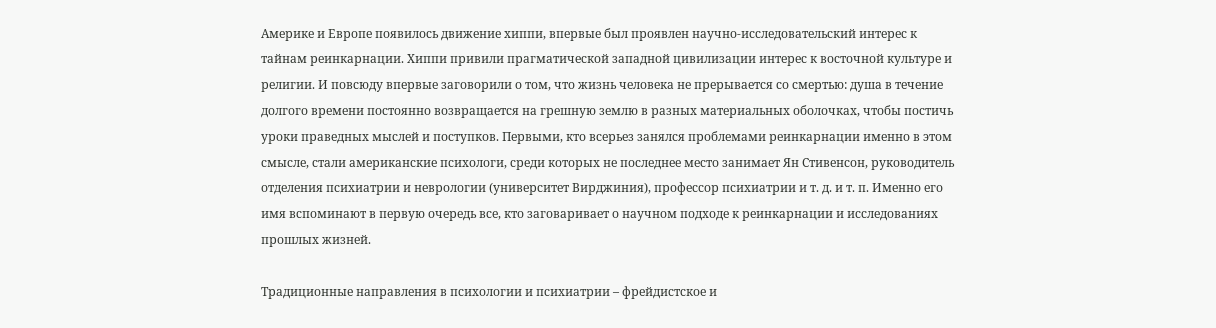Америке и Европе появилось движение хиппи, впервые был проявлен научно-исследовательский интерес к тайнам реинкарнации. Хиппи привили прагматической западной цивилизации интерес к восточной культуре и религии. И повсюду впервые заговорили о том, что жизнь человека не прерывается со смертью: душа в течение долгого времени постоянно возвращается на грешную землю в разных материальных оболочках, чтобы постичь уроки праведных мыслей и поступков. Первыми, кто всерьез занялся проблемами реинкарнации именно в этом смысле, стали американские психологи, среди которых не последнее место занимает Ян Стивенсон, руководитель отделения психиатрии и неврологии (университет Вирджиния), профессор психиатрии и т. д. и т. п. Именно его имя вспоминают в первую очередь все, кто заговаривает о научном подходе к реинкарнации и исследованиях прошлых жизней.

Традиционные направления в психологии и психиатрии – фрейдистское и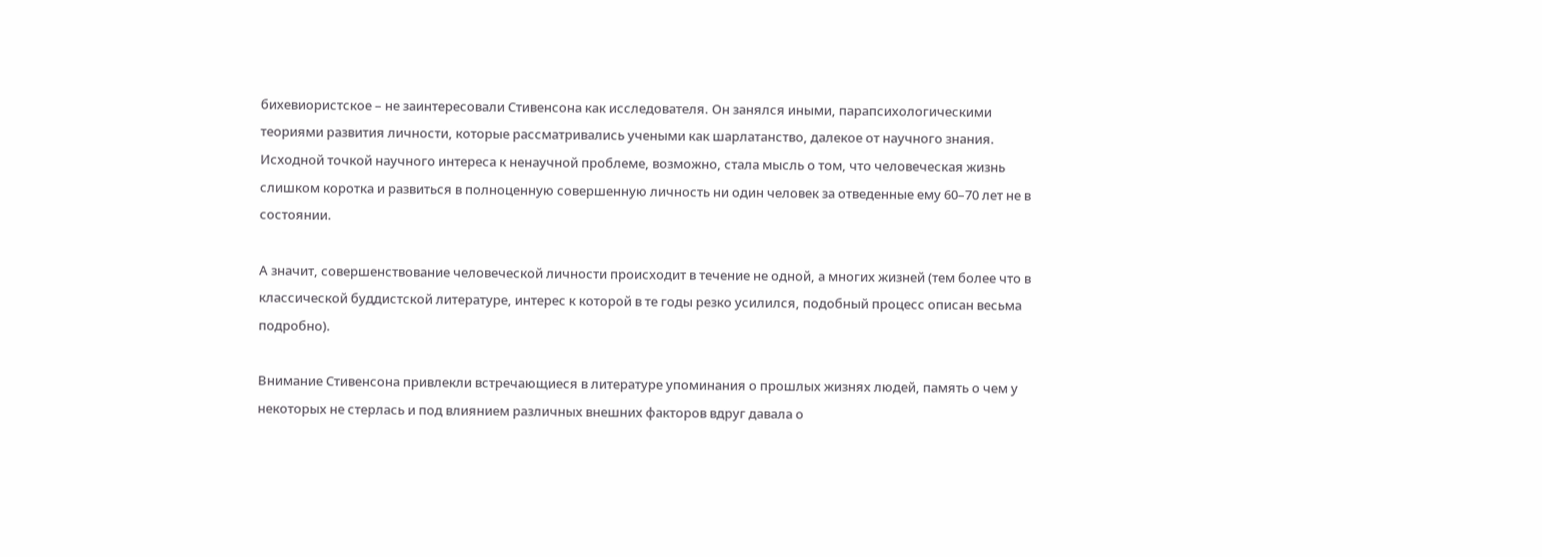бихевиористское – не заинтересовали Стивенсона как исследователя. Он занялся иными, парапсихологическими теориями развития личности, которые рассматривались учеными как шарлатанство, далекое от научного знания. Исходной точкой научного интереса к ненаучной проблеме, возможно, стала мысль о том, что человеческая жизнь слишком коротка и развиться в полноценную совершенную личность ни один человек за отведенные ему 60–70 лет не в состоянии.

А значит, совершенствование человеческой личности происходит в течение не одной, а многих жизней (тем более что в классической буддистской литературе, интерес к которой в те годы резко усилился, подобный процесс описан весьма подробно).

Внимание Стивенсона привлекли встречающиеся в литературе упоминания о прошлых жизнях людей, память о чем у некоторых не стерлась и под влиянием различных внешних факторов вдруг давала о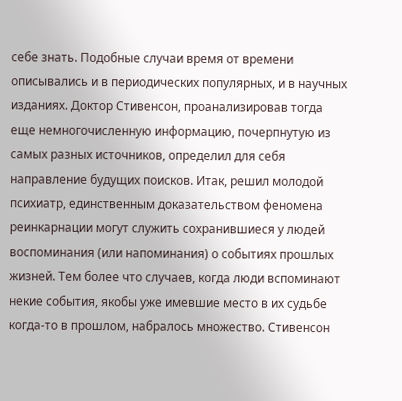себе знать. Подобные случаи время от времени описывались и в периодических популярных, и в научных изданиях. Доктор Стивенсон, проанализировав тогда еще немногочисленную информацию, почерпнутую из самых разных источников, определил для себя направление будущих поисков. Итак, решил молодой психиатр, единственным доказательством феномена реинкарнации могут служить сохранившиеся у людей воспоминания (или напоминания) о событиях прошлых жизней. Тем более что случаев, когда люди вспоминают некие события, якобы уже имевшие место в их судьбе когда-то в прошлом, набралось множество. Стивенсон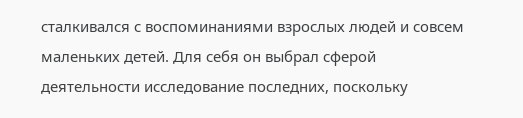сталкивался с воспоминаниями взрослых людей и совсем маленьких детей. Для себя он выбрал сферой деятельности исследование последних, поскольку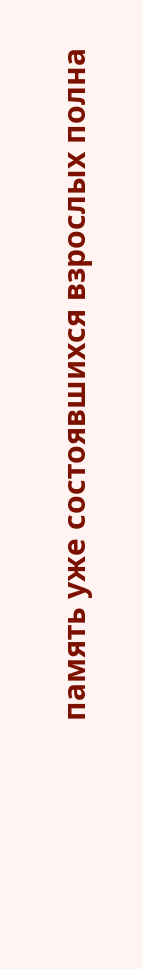память уже состоявшихся взрослых полна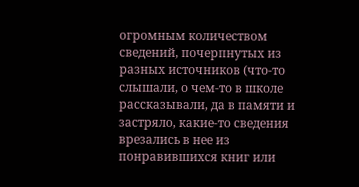огромным количеством сведений, почерпнутых из разных источников (что-то слышали, о чем-то в школе рассказывали, да в памяти и застряло, какие-то сведения врезались в нее из понравившихся книг или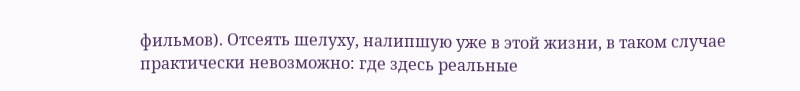фильмов). Отсеять шелуху, налипшую уже в этой жизни, в таком случае практически невозможно: где здесь реальные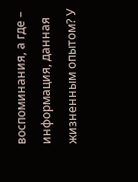воспоминания, а где – информация, данная жизненным опытом? У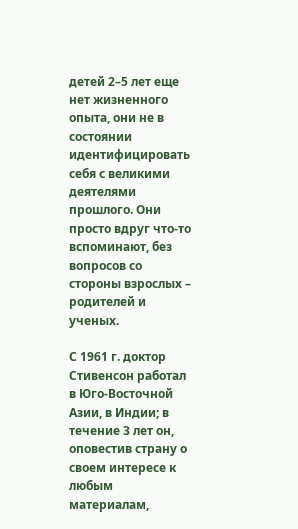детей 2–5 лет еще нет жизненного опыта, они не в состоянии идентифицировать себя с великими деятелями прошлого. Они просто вдруг что-то вспоминают, без вопросов со стороны взрослых – родителей и ученых.

С 1961 г. доктор Стивенсон работал в Юго-Восточной Азии, в Индии; в течение 3 лет он, оповестив страну о своем интересе к любым материалам,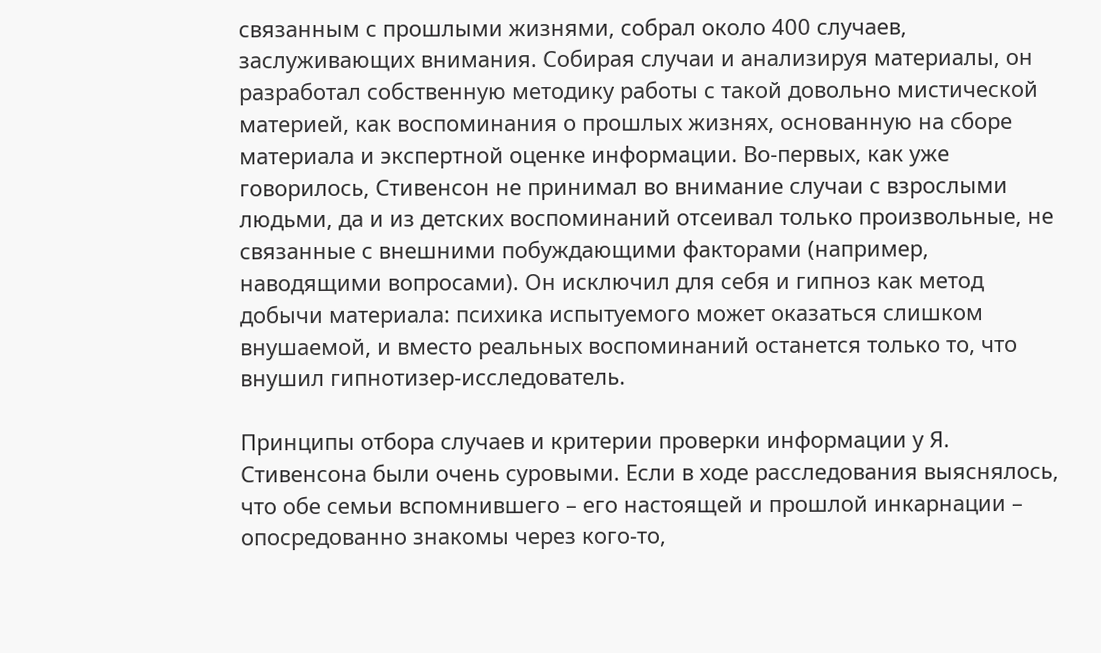связанным с прошлыми жизнями, собрал около 400 случаев, заслуживающих внимания. Собирая случаи и анализируя материалы, он разработал собственную методику работы с такой довольно мистической материей, как воспоминания о прошлых жизнях, основанную на сборе материала и экспертной оценке информации. Во-первых, как уже говорилось, Стивенсон не принимал во внимание случаи с взрослыми людьми, да и из детских воспоминаний отсеивал только произвольные, не связанные с внешними побуждающими факторами (например, наводящими вопросами). Он исключил для себя и гипноз как метод добычи материала: психика испытуемого может оказаться слишком внушаемой, и вместо реальных воспоминаний останется только то, что внушил гипнотизер-исследователь.

Принципы отбора случаев и критерии проверки информации у Я. Стивенсона были очень суровыми. Если в ходе расследования выяснялось, что обе семьи вспомнившего – его настоящей и прошлой инкарнации – опосредованно знакомы через кого-то,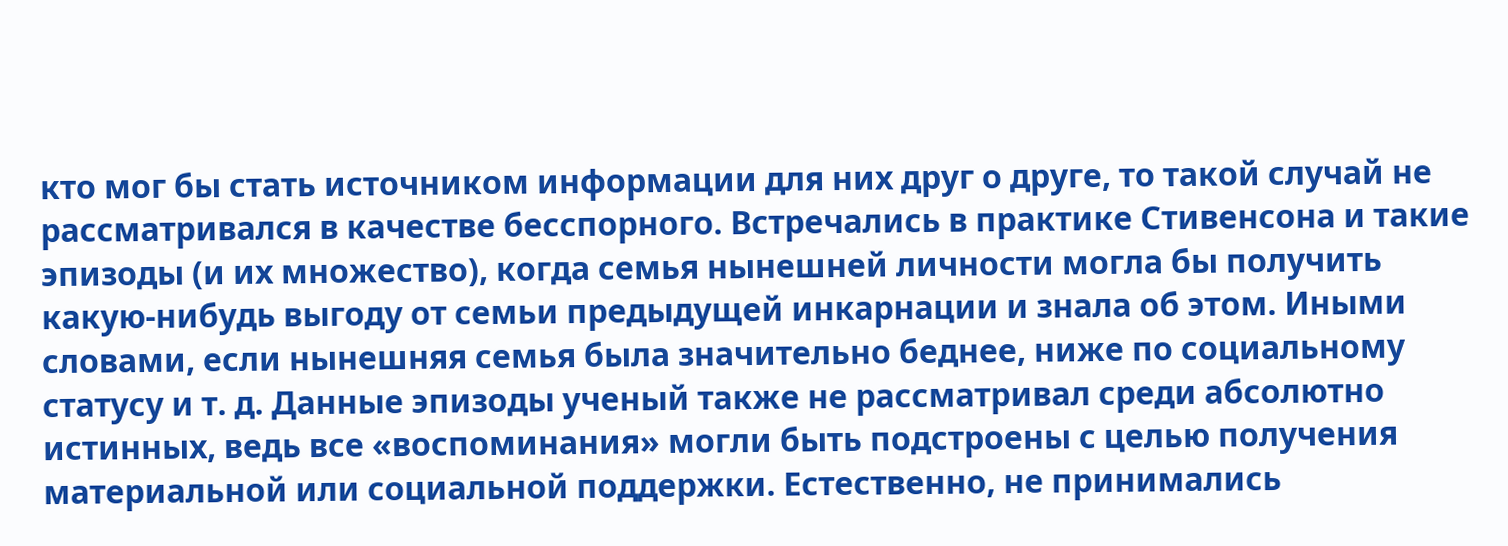кто мог бы стать источником информации для них друг о друге, то такой случай не рассматривался в качестве бесспорного. Встречались в практике Стивенсона и такие эпизоды (и их множество), когда семья нынешней личности могла бы получить какую-нибудь выгоду от семьи предыдущей инкарнации и знала об этом. Иными словами, если нынешняя семья была значительно беднее, ниже по социальному статусу и т. д. Данные эпизоды ученый также не рассматривал среди абсолютно истинных, ведь все «воспоминания» могли быть подстроены с целью получения материальной или социальной поддержки. Естественно, не принимались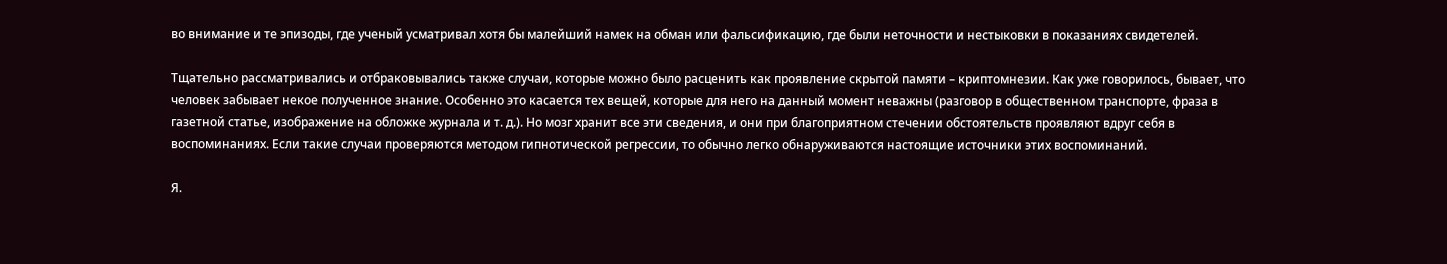во внимание и те эпизоды, где ученый усматривал хотя бы малейший намек на обман или фальсификацию, где были неточности и нестыковки в показаниях свидетелей.

Тщательно рассматривались и отбраковывались также случаи, которые можно было расценить как проявление скрытой памяти – криптомнезии. Как уже говорилось, бывает, что человек забывает некое полученное знание. Особенно это касается тех вещей, которые для него на данный момент неважны (разговор в общественном транспорте, фраза в газетной статье, изображение на обложке журнала и т. д.). Но мозг хранит все эти сведения, и они при благоприятном стечении обстоятельств проявляют вдруг себя в воспоминаниях. Если такие случаи проверяются методом гипнотической регрессии, то обычно легко обнаруживаются настоящие источники этих воспоминаний.

Я.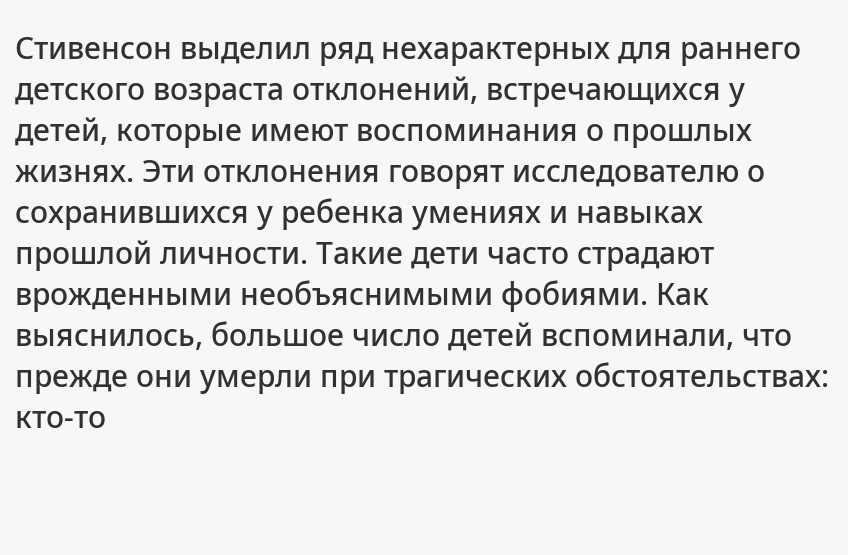Стивенсон выделил ряд нехарактерных для раннего детского возраста отклонений, встречающихся у детей, которые имеют воспоминания о прошлых жизнях. Эти отклонения говорят исследователю о сохранившихся у ребенка умениях и навыках прошлой личности. Такие дети часто страдают врожденными необъяснимыми фобиями. Как выяснилось, большое число детей вспоминали, что прежде они умерли при трагических обстоятельствах: кто-то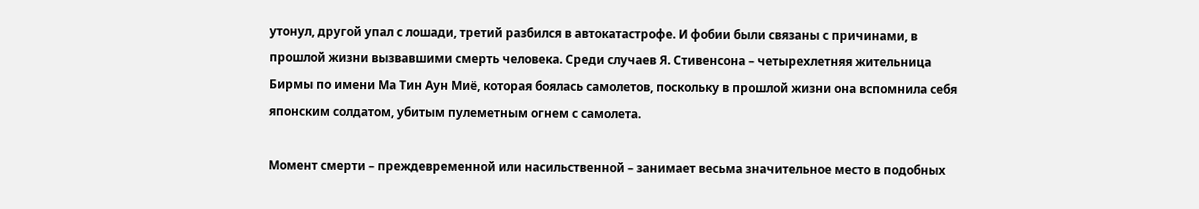утонул, другой упал с лошади, третий разбился в автокатастрофе. И фобии были связаны с причинами, в прошлой жизни вызвавшими смерть человека. Среди случаев Я. Стивенсона – четырехлетняя жительница Бирмы по имени Ма Тин Аун Миё, которая боялась самолетов, поскольку в прошлой жизни она вспомнила себя японским солдатом, убитым пулеметным огнем с самолета.

Момент смерти – преждевременной или насильственной – занимает весьма значительное место в подобных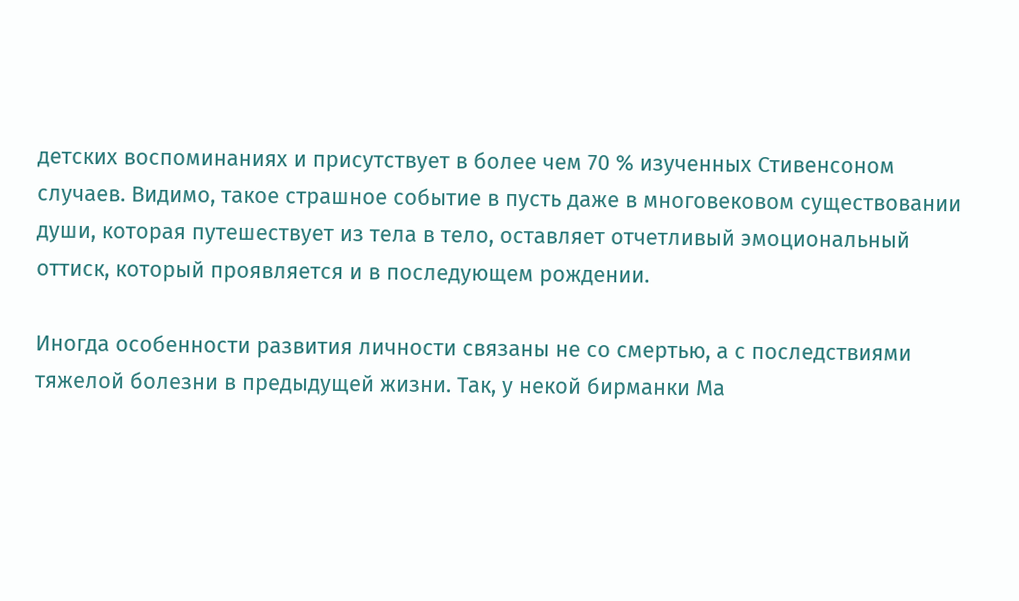детских воспоминаниях и присутствует в более чем 70 % изученных Стивенсоном случаев. Видимо, такое страшное событие в пусть даже в многовековом существовании души, которая путешествует из тела в тело, оставляет отчетливый эмоциональный оттиск, который проявляется и в последующем рождении.

Иногда особенности развития личности связаны не со смертью, а с последствиями тяжелой болезни в предыдущей жизни. Так, у некой бирманки Ма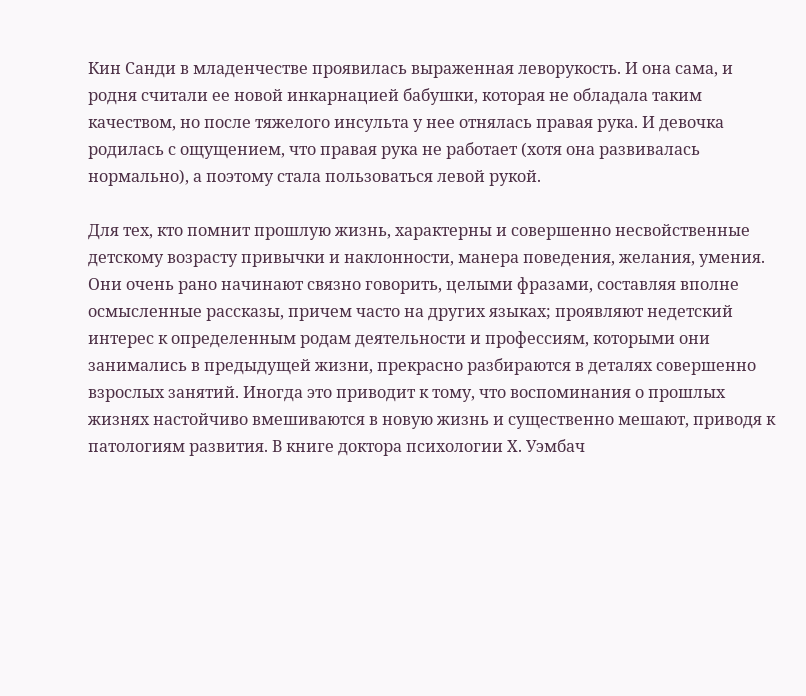Кин Санди в младенчестве проявилась выраженная леворукость. И она сама, и родня считали ее новой инкарнацией бабушки, которая не обладала таким качеством, но после тяжелого инсульта у нее отнялась правая рука. И девочка родилась с ощущением, что правая рука не работает (хотя она развивалась нормально), а поэтому стала пользоваться левой рукой.

Для тех, кто помнит прошлую жизнь, характерны и совершенно несвойственные детскому возрасту привычки и наклонности, манера поведения, желания, умения. Они очень рано начинают связно говорить, целыми фразами, составляя вполне осмысленные рассказы, причем часто на других языках; проявляют недетский интерес к определенным родам деятельности и профессиям, которыми они занимались в предыдущей жизни, прекрасно разбираются в деталях совершенно взрослых занятий. Иногда это приводит к тому, что воспоминания о прошлых жизнях настойчиво вмешиваются в новую жизнь и существенно мешают, приводя к патологиям развития. В книге доктора психологии Х. Уэмбач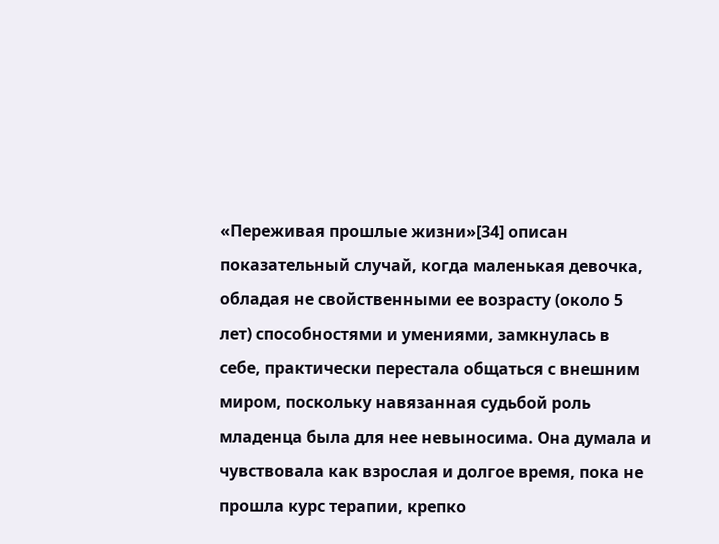«Переживая прошлые жизни»[34] описан показательный случай, когда маленькая девочка, обладая не свойственными ее возрасту (около 5 лет) способностями и умениями, замкнулась в себе, практически перестала общаться с внешним миром, поскольку навязанная судьбой роль младенца была для нее невыносима. Она думала и чувствовала как взрослая и долгое время, пока не прошла курс терапии, крепко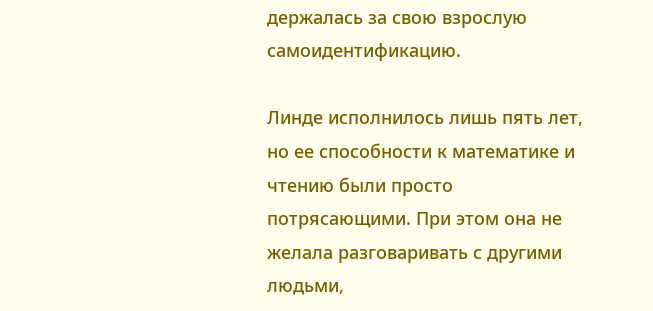держалась за свою взрослую самоидентификацию.

Линде исполнилось лишь пять лет, но ее способности к математике и чтению были просто потрясающими. При этом она не желала разговаривать с другими людьми,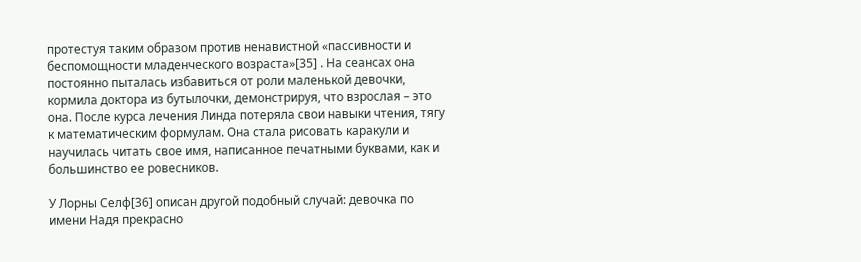протестуя таким образом против ненавистной «пассивности и беспомощности младенческого возраста»[35] . На сеансах она постоянно пыталась избавиться от роли маленькой девочки, кормила доктора из бутылочки, демонстрируя, что взрослая – это она. После курса лечения Линда потеряла свои навыки чтения, тягу к математическим формулам. Она стала рисовать каракули и научилась читать свое имя, написанное печатными буквами, как и большинство ее ровесников.

У Лорны Селф[36] описан другой подобный случай: девочка по имени Надя прекрасно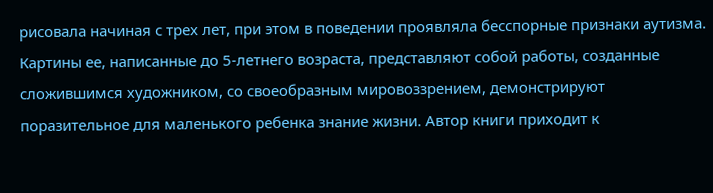рисовала начиная с трех лет, при этом в поведении проявляла бесспорные признаки аутизма. Картины ее, написанные до 5-летнего возраста, представляют собой работы, созданные сложившимся художником, со своеобразным мировоззрением, демонстрируют поразительное для маленького ребенка знание жизни. Автор книги приходит к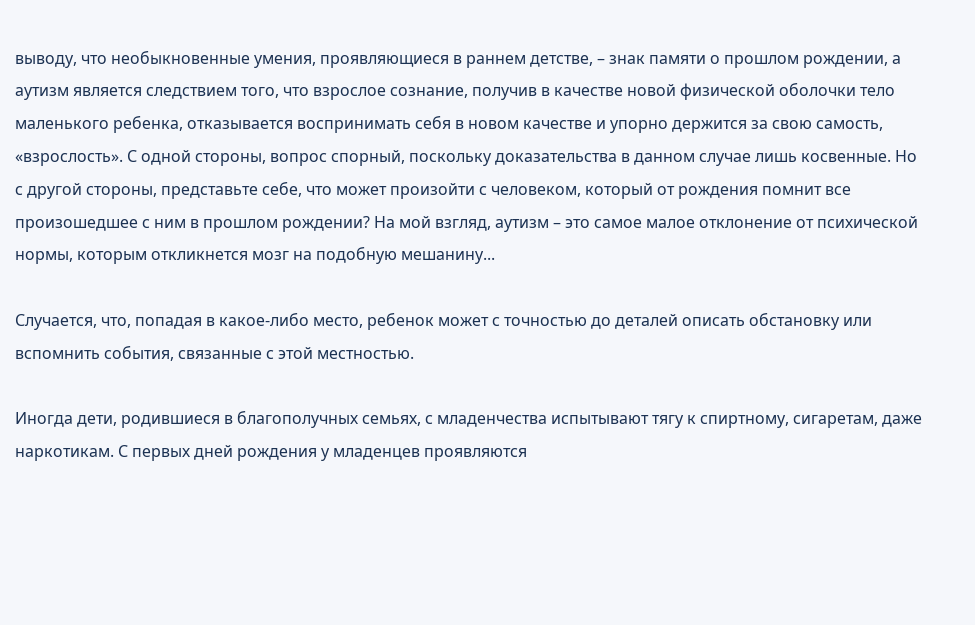выводу, что необыкновенные умения, проявляющиеся в раннем детстве, – знак памяти о прошлом рождении, а аутизм является следствием того, что взрослое сознание, получив в качестве новой физической оболочки тело маленького ребенка, отказывается воспринимать себя в новом качестве и упорно держится за свою самость, «взрослость». С одной стороны, вопрос спорный, поскольку доказательства в данном случае лишь косвенные. Но с другой стороны, представьте себе, что может произойти с человеком, который от рождения помнит все произошедшее с ним в прошлом рождении? На мой взгляд, аутизм – это самое малое отклонение от психической нормы, которым откликнется мозг на подобную мешанину...

Случается, что, попадая в какое-либо место, ребенок может с точностью до деталей описать обстановку или вспомнить события, связанные с этой местностью.

Иногда дети, родившиеся в благополучных семьях, с младенчества испытывают тягу к спиртному, сигаретам, даже наркотикам. С первых дней рождения у младенцев проявляются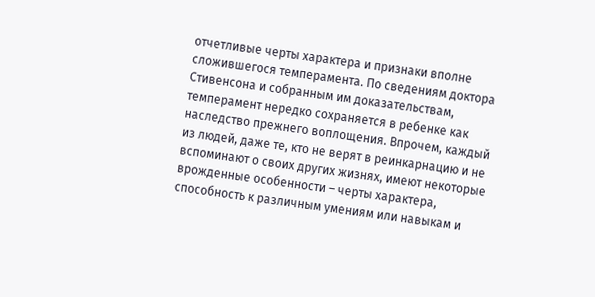отчетливые черты характера и признаки вполне сложившегося темперамента. По сведениям доктора Стивенсона и собранным им доказательствам, темперамент нередко сохраняется в ребенке как наследство прежнего воплощения. Впрочем, каждый из людей, даже те, кто не верят в реинкарнацию и не вспоминают о своих других жизнях, имеют некоторые врожденные особенности – черты характера, способность к различным умениям или навыкам и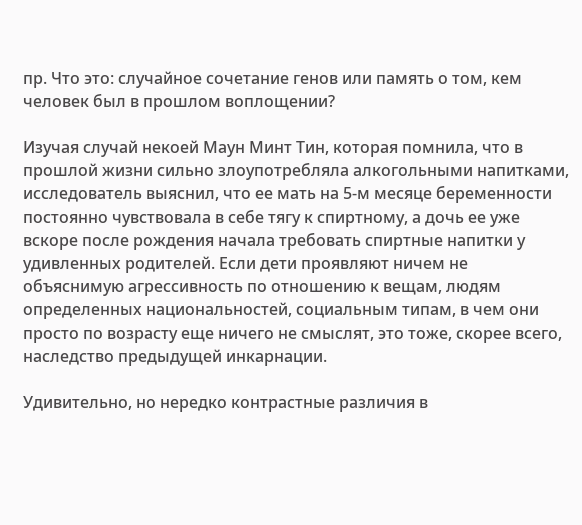пр. Что это: случайное сочетание генов или память о том, кем человек был в прошлом воплощении?

Изучая случай некоей Маун Минт Тин, которая помнила, что в прошлой жизни сильно злоупотребляла алкогольными напитками, исследователь выяснил, что ее мать на 5-м месяце беременности постоянно чувствовала в себе тягу к спиртному, а дочь ее уже вскоре после рождения начала требовать спиртные напитки у удивленных родителей. Если дети проявляют ничем не объяснимую агрессивность по отношению к вещам, людям определенных национальностей, социальным типам, в чем они просто по возрасту еще ничего не смыслят, это тоже, скорее всего, наследство предыдущей инкарнации.

Удивительно, но нередко контрастные различия в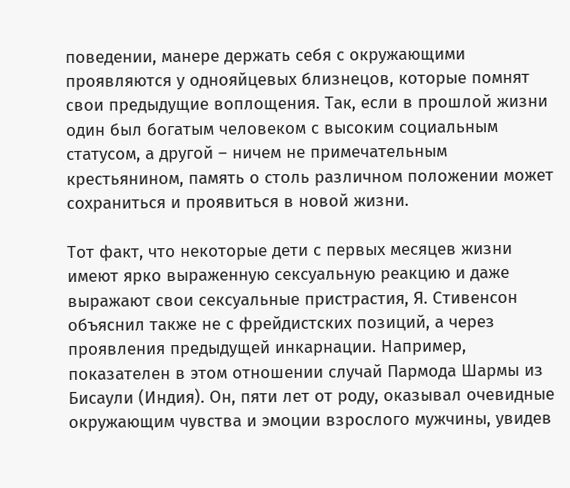поведении, манере держать себя с окружающими проявляются у однояйцевых близнецов, которые помнят свои предыдущие воплощения. Так, если в прошлой жизни один был богатым человеком с высоким социальным статусом, а другой – ничем не примечательным крестьянином, память о столь различном положении может сохраниться и проявиться в новой жизни.

Тот факт, что некоторые дети с первых месяцев жизни имеют ярко выраженную сексуальную реакцию и даже выражают свои сексуальные пристрастия, Я. Стивенсон объяснил также не с фрейдистских позиций, а через проявления предыдущей инкарнации. Например, показателен в этом отношении случай Пармода Шармы из Бисаули (Индия). Он, пяти лет от роду, оказывал очевидные окружающим чувства и эмоции взрослого мужчины, увидев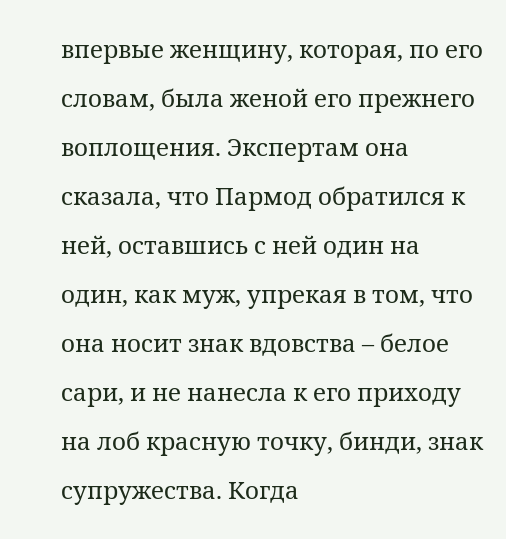впервые женщину, которая, по его словам, была женой его прежнего воплощения. Экспертам она сказала, что Пармод обратился к ней, оставшись с ней один на один, как муж, упрекая в том, что она носит знак вдовства – белое сари, и не нанесла к его приходу на лоб красную точку, бинди, знак супружества. Когда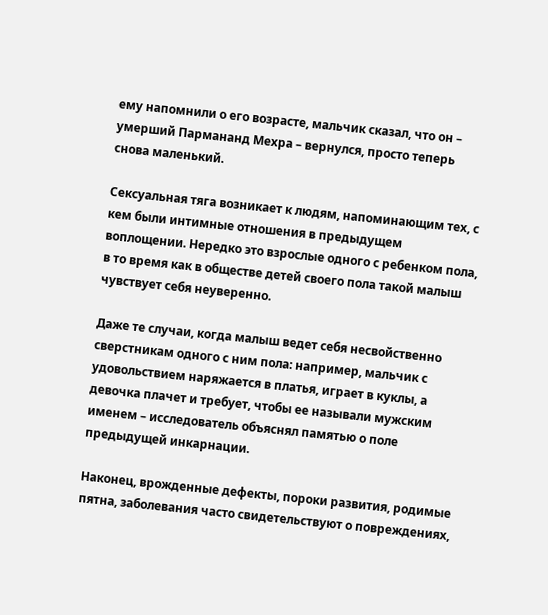ему напомнили о его возрасте, мальчик сказал, что он – умерший Пармананд Мехра – вернулся, просто теперь снова маленький.

Сексуальная тяга возникает к людям, напоминающим тех, с кем были интимные отношения в предыдущем воплощении. Нередко это взрослые одного с ребенком пола, в то время как в обществе детей своего пола такой малыш чувствует себя неуверенно.

Даже те случаи, когда малыш ведет себя несвойственно сверстникам одного с ним пола: например, мальчик с удовольствием наряжается в платья, играет в куклы, а девочка плачет и требует, чтобы ее называли мужским именем – исследователь объяснял памятью о поле предыдущей инкарнации.

Наконец, врожденные дефекты, пороки развития, родимые пятна, заболевания часто свидетельствуют о повреждениях,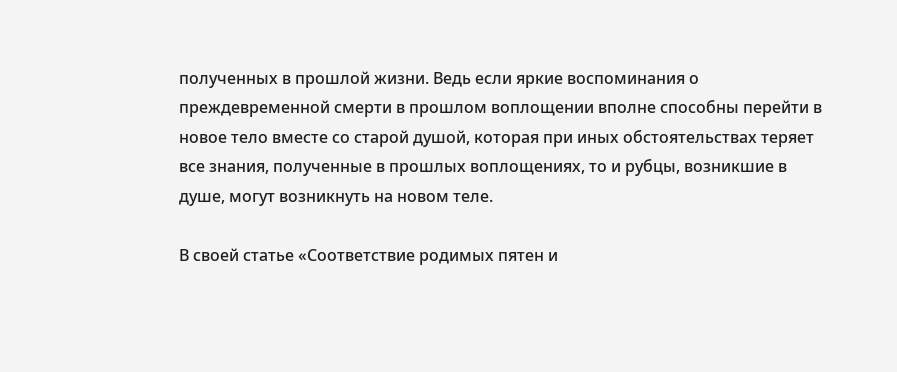полученных в прошлой жизни. Ведь если яркие воспоминания о преждевременной смерти в прошлом воплощении вполне способны перейти в новое тело вместе со старой душой, которая при иных обстоятельствах теряет все знания, полученные в прошлых воплощениях, то и рубцы, возникшие в душе, могут возникнуть на новом теле.

В своей статье «Соответствие родимых пятен и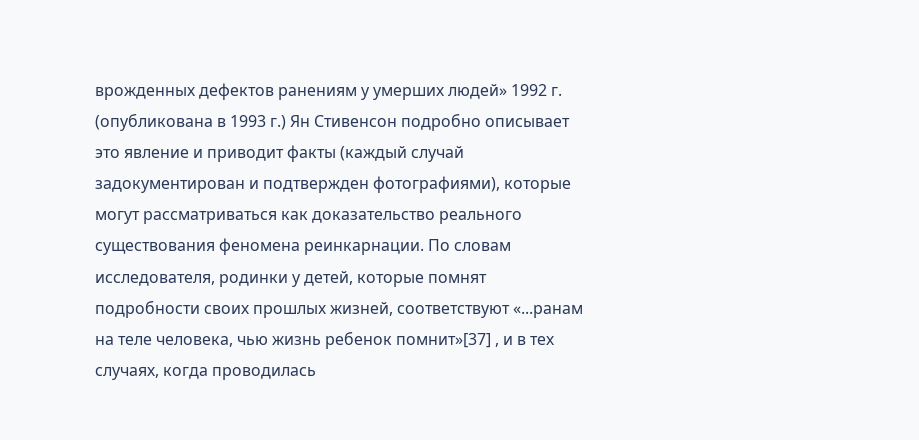врожденных дефектов ранениям у умерших людей» 1992 г. (опубликована в 1993 г.) Ян Стивенсон подробно описывает это явление и приводит факты (каждый случай задокументирован и подтвержден фотографиями), которые могут рассматриваться как доказательство реального существования феномена реинкарнации. По словам исследователя, родинки у детей, которые помнят подробности своих прошлых жизней, соответствуют «...ранам на теле человека, чью жизнь ребенок помнит»[37] , и в тех случаях, когда проводилась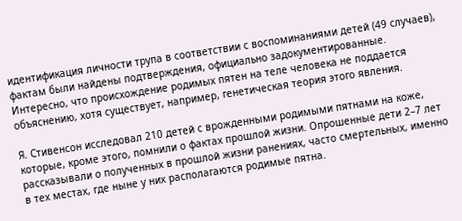идентификация личности трупа в соответствии с воспоминаниями детей (49 случаев), фактам были найдены подтверждения, официально задокументированные. Интересно, что происхождение родимых пятен на теле человека не поддается объяснению, хотя существует, например, генетическая теория этого явления.

Я. Стивенсон исследовал 210 детей с врожденными родимыми пятнами на коже, которые, кроме этого, помнили о фактах прошлой жизни. Опрошенные дети 2–7 лет рассказывали о полученных в прошлой жизни ранениях, часто смертельных, именно в тех местах, где ныне у них располагаются родимые пятна.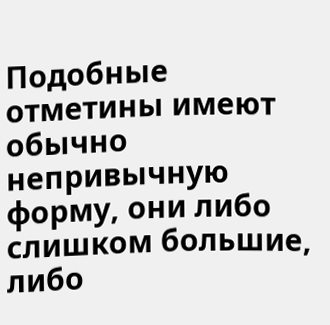Подобные отметины имеют обычно непривычную форму, они либо слишком большие, либо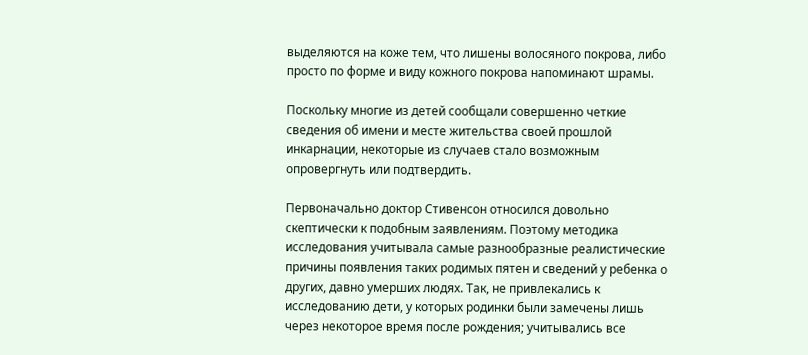выделяются на коже тем, что лишены волосяного покрова, либо просто по форме и виду кожного покрова напоминают шрамы.

Поскольку многие из детей сообщали совершенно четкие сведения об имени и месте жительства своей прошлой инкарнации, некоторые из случаев стало возможным опровергнуть или подтвердить.

Первоначально доктор Стивенсон относился довольно скептически к подобным заявлениям. Поэтому методика исследования учитывала самые разнообразные реалистические причины появления таких родимых пятен и сведений у ребенка о других, давно умерших людях. Так, не привлекались к исследованию дети, у которых родинки были замечены лишь через некоторое время после рождения; учитывались все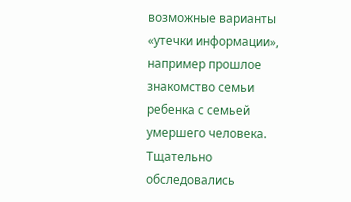возможные варианты «утечки информации», например прошлое знакомство семьи ребенка с семьей умершего человека. Тщательно обследовались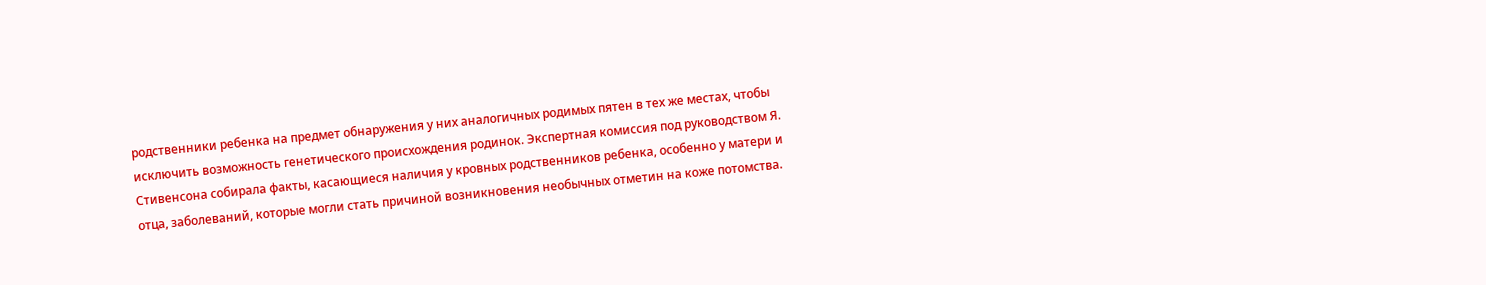родственники ребенка на предмет обнаружения у них аналогичных родимых пятен в тех же местах, чтобы исключить возможность генетического происхождения родинок. Экспертная комиссия под руководством Я. Стивенсона собирала факты, касающиеся наличия у кровных родственников ребенка, особенно у матери и отца, заболеваний, которые могли стать причиной возникновения необычных отметин на коже потомства.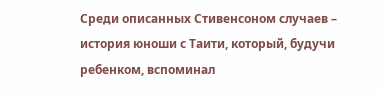Среди описанных Стивенсоном случаев – история юноши с Таити, который, будучи ребенком, вспоминал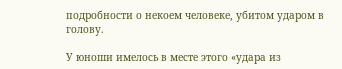подробности о некоем человеке, убитом ударом в голову.

У юноши имелось в месте этого «удара из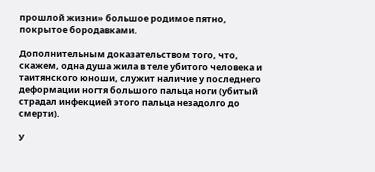прошлой жизни» большое родимое пятно, покрытое бородавками.

Дополнительным доказательством того, что, скажем, одна душа жила в теле убитого человека и таитянского юноши, служит наличие у последнего деформации ногтя большого пальца ноги (убитый страдал инфекцией этого пальца незадолго до смерти).

У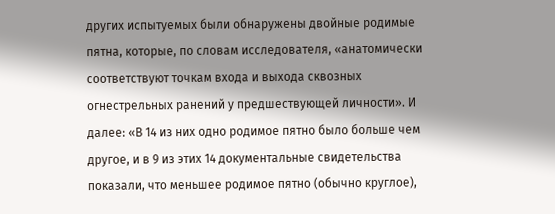других испытуемых были обнаружены двойные родимые пятна, которые, по словам исследователя, «анатомически соответствуют точкам входа и выхода сквозных огнестрельных ранений у предшествующей личности». И далее: «В 14 из них одно родимое пятно было больше чем другое, и в 9 из этих 14 документальные свидетельства показали, что меньшее родимое пятно (обычно круглое),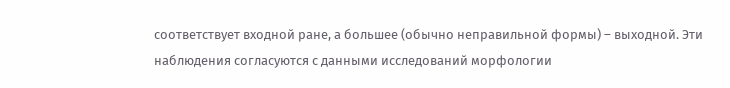соответствует входной ране, а большее (обычно неправильной формы) – выходной. Эти наблюдения согласуются с данными исследований морфологии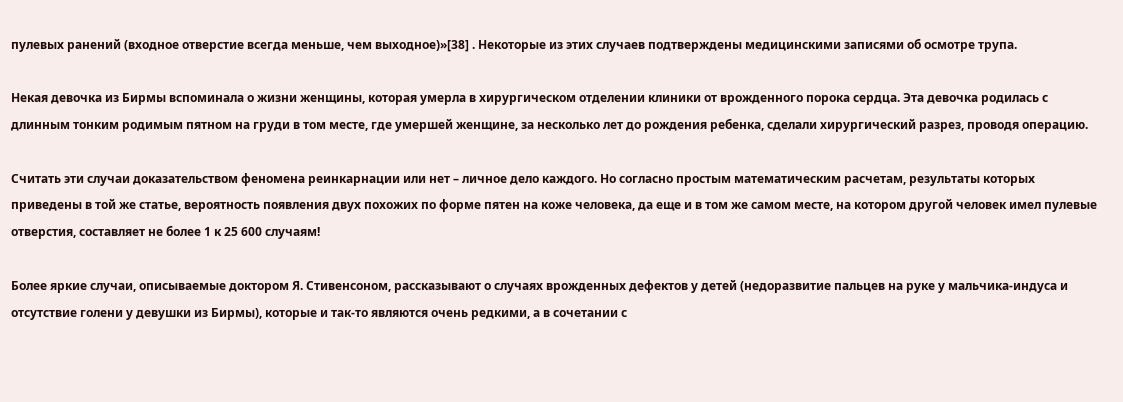пулевых ранений (входное отверстие всегда меньше, чем выходное)»[38] . Некоторые из этих случаев подтверждены медицинскими записями об осмотре трупа.

Некая девочка из Бирмы вспоминала о жизни женщины, которая умерла в хирургическом отделении клиники от врожденного порока сердца. Эта девочка родилась с длинным тонким родимым пятном на груди в том месте, где умершей женщине, за несколько лет до рождения ребенка, сделали хирургический разрез, проводя операцию.

Считать эти случаи доказательством феномена реинкарнации или нет – личное дело каждого. Но согласно простым математическим расчетам, результаты которых приведены в той же статье, вероятность появления двух похожих по форме пятен на коже человека, да еще и в том же самом месте, на котором другой человек имел пулевые отверстия, составляет не более 1 к 25 600 случаям!

Более яркие случаи, описываемые доктором Я. Стивенсоном, рассказывают о случаях врожденных дефектов у детей (недоразвитие пальцев на руке у мальчика-индуса и отсутствие голени у девушки из Бирмы), которые и так-то являются очень редкими, а в сочетании с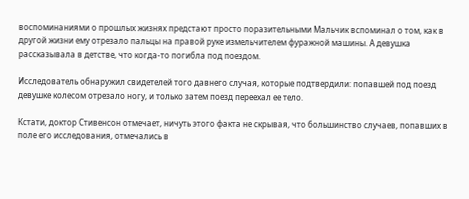воспоминаниями о прошлых жизнях предстают просто поразительными Мальчик вспоминал о том, как в другой жизни ему отрезало пальцы на правой руке измельчителем фуражной машины. А девушка рассказывала в детстве, что когда-то погибла под поездом.

Исследователь обнаружил свидетелей того давнего случая, которые подтвердили: попавшей под поезд девушке колесом отрезало ногу, и только затем поезд переехал ее тело.

Кстати, доктор Стивенсон отмечает, ничуть этого факта не скрывая, что большинство случаев, попавших в поле его исследования, отмечались в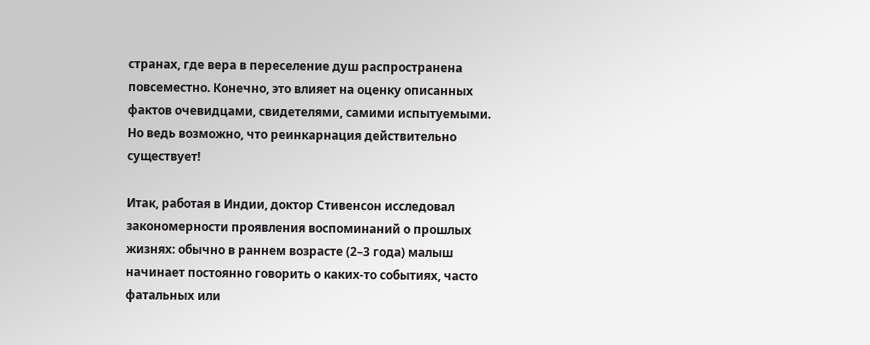странах, где вера в переселение душ распространена повсеместно. Конечно, это влияет на оценку описанных фактов очевидцами, свидетелями, самими испытуемыми. Но ведь возможно, что реинкарнация действительно существует!

Итак, работая в Индии, доктор Стивенсон исследовал закономерности проявления воспоминаний о прошлых жизнях: обычно в раннем возрасте (2–3 года) малыш начинает постоянно говорить о каких-то событиях, часто фатальных или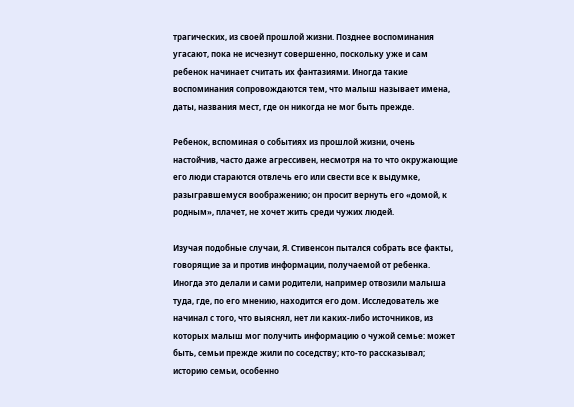трагических, из своей прошлой жизни. Позднее воспоминания угасают, пока не исчезнут совершенно, поскольку уже и сам ребенок начинает считать их фантазиями. Иногда такие воспоминания сопровождаются тем, что малыш называет имена, даты, названия мест, где он никогда не мог быть прежде.

Ребенок, вспоминая о событиях из прошлой жизни, очень настойчив, часто даже агрессивен, несмотря на то что окружающие его люди стараются отвлечь его или свести все к выдумке, разыгравшемуся воображению; он просит вернуть его «домой, к родным», плачет, не хочет жить среди чужих людей.

Изучая подобные случаи, Я. Стивенсон пытался собрать все факты, говорящие за и против информации, получаемой от ребенка. Иногда это делали и сами родители, например отвозили малыша туда, где, по его мнению, находится его дом. Исследователь же начинал с того, что выяснял, нет ли каких-либо источников, из которых малыш мог получить информацию о чужой семье: может быть, семьи прежде жили по соседству; кто-то рассказывал; историю семьи, особенно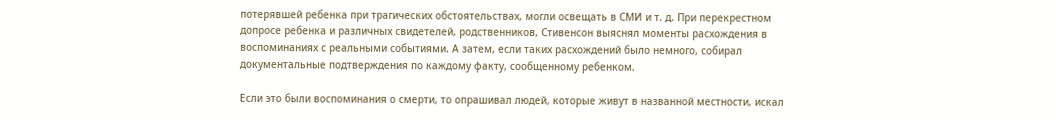потерявшей ребенка при трагических обстоятельствах, могли освещать в СМИ и т. д. При перекрестном допросе ребенка и различных свидетелей, родственников, Стивенсон выяснял моменты расхождения в воспоминаниях с реальными событиями. А затем, если таких расхождений было немного, собирал документальные подтверждения по каждому факту, сообщенному ребенком.

Если это были воспоминания о смерти, то опрашивал людей, которые живут в названной местности, искал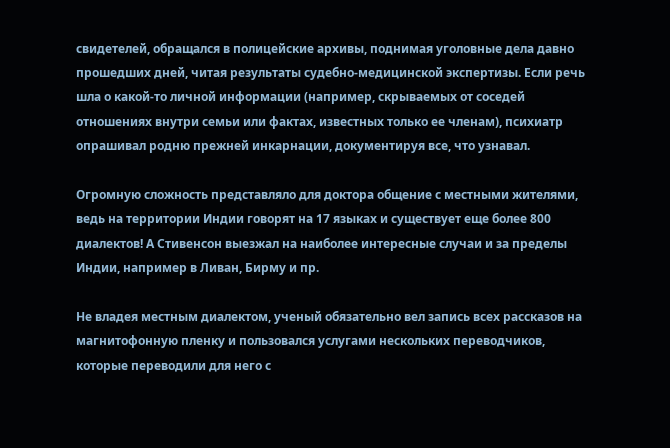свидетелей, обращался в полицейские архивы, поднимая уголовные дела давно прошедших дней, читая результаты судебно-медицинской экспертизы. Если речь шла о какой-то личной информации (например, скрываемых от соседей отношениях внутри семьи или фактах, известных только ее членам), психиатр опрашивал родню прежней инкарнации, документируя все, что узнавал.

Огромную сложность представляло для доктора общение с местными жителями, ведь на территории Индии говорят на 17 языках и существует еще более 800 диалектов! А Стивенсон выезжал на наиболее интересные случаи и за пределы Индии, например в Ливан, Бирму и пр.

Не владея местным диалектом, ученый обязательно вел запись всех рассказов на магнитофонную пленку и пользовался услугами нескольких переводчиков, которые переводили для него с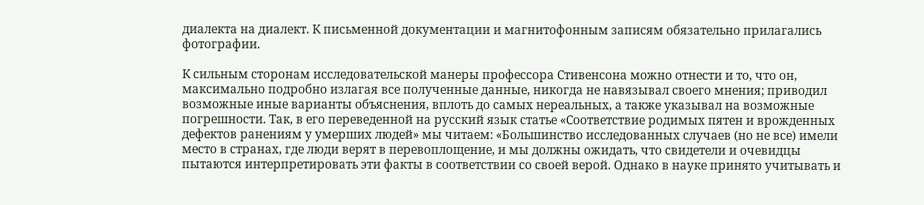диалекта на диалект. К письменной документации и магнитофонным записям обязательно прилагались фотографии.

К сильным сторонам исследовательской манеры профессора Стивенсона можно отнести и то, что он, максимально подробно излагая все полученные данные, никогда не навязывал своего мнения; приводил возможные иные варианты объяснения, вплоть до самых нереальных, а также указывал на возможные погрешности. Так, в его переведенной на русский язык статье «Соответствие родимых пятен и врожденных дефектов ранениям у умерших людей» мы читаем: «Большинство исследованных случаев (но не все) имели место в странах, где люди верят в перевоплощение, и мы должны ожидать, что свидетели и очевидцы пытаются интерпретировать эти факты в соответствии со своей верой. Однако в науке принято учитывать и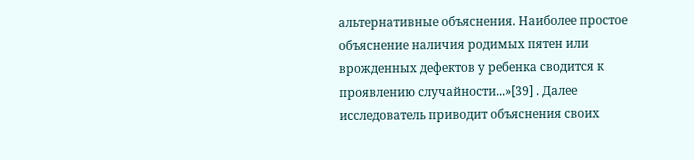альтернативные объяснения. Наиболее простое объяснение наличия родимых пятен или врожденных дефектов у ребенка сводится к проявлению случайности...»[39] . Далее исследователь приводит объяснения своих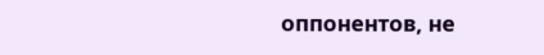оппонентов, не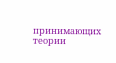принимающих теории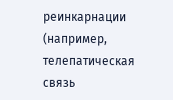реинкарнации (например, телепатическая связь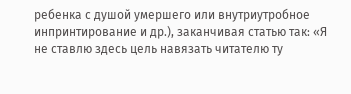ребенка с душой умершего или внутриутробное инпринтирование и др.), заканчивая статью так: «Я не ставлю здесь цель навязать читателю ту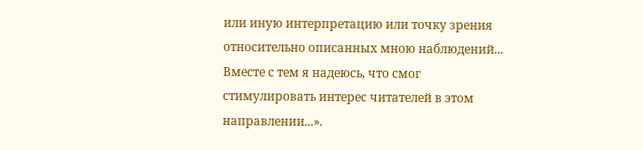или иную интерпретацию или точку зрения относительно описанных мною наблюдений... Вместе с тем я надеюсь, что смог стимулировать интерес читателей в этом направлении...».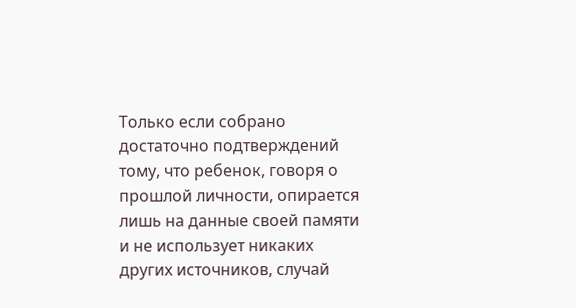Только если собрано достаточно подтверждений тому, что ребенок, говоря о прошлой личности, опирается лишь на данные своей памяти и не использует никаких других источников, случай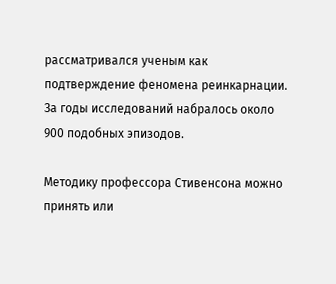рассматривался ученым как подтверждение феномена реинкарнации. За годы исследований набралось около 900 подобных эпизодов.

Методику профессора Стивенсона можно принять или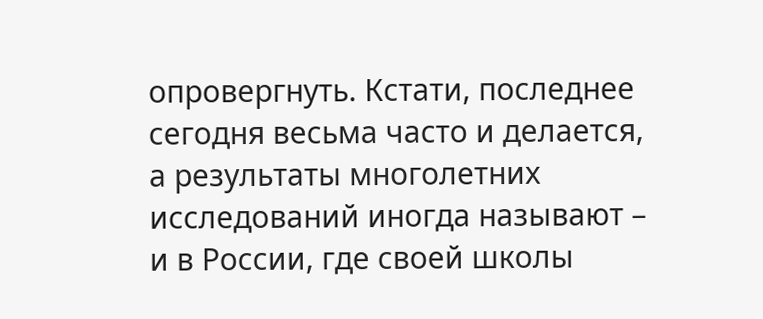опровергнуть. Кстати, последнее сегодня весьма часто и делается, а результаты многолетних исследований иногда называют – и в России, где своей школы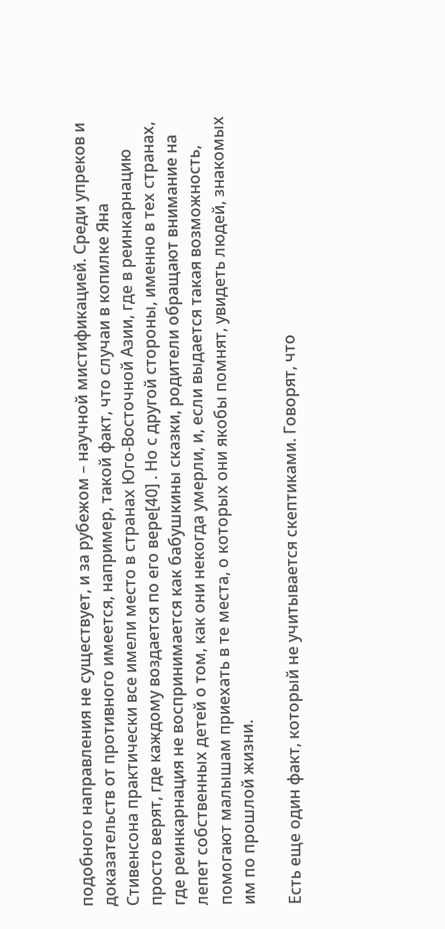подобного направления не существует, и за рубежом – научной мистификацией. Среди упреков и доказательств от противного имеется, например, такой факт, что случаи в копилке Яна Стивенсона практически все имели место в странах Юго-Восточной Азии, где в реинкарнацию просто верят, где каждому воздается по его вере[40] . Но с другой стороны, именно в тех странах, где реинкарнация не воспринимается как бабушкины сказки, родители обращают внимание на лепет собственных детей о том, как они некогда умерли, и, если выдается такая возможность, помогают малышам приехать в те места, о которых они якобы помнят, увидеть людей, знакомых им по прошлой жизни.

Есть еще один факт, который не учитывается скептиками. Говорят, что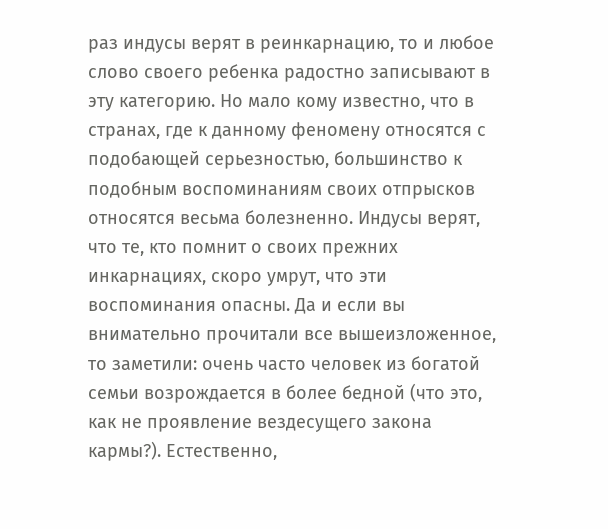раз индусы верят в реинкарнацию, то и любое слово своего ребенка радостно записывают в эту категорию. Но мало кому известно, что в странах, где к данному феномену относятся с подобающей серьезностью, большинство к подобным воспоминаниям своих отпрысков относятся весьма болезненно. Индусы верят, что те, кто помнит о своих прежних инкарнациях, скоро умрут, что эти воспоминания опасны. Да и если вы внимательно прочитали все вышеизложенное, то заметили: очень часто человек из богатой семьи возрождается в более бедной (что это, как не проявление вездесущего закона кармы?). Естественно,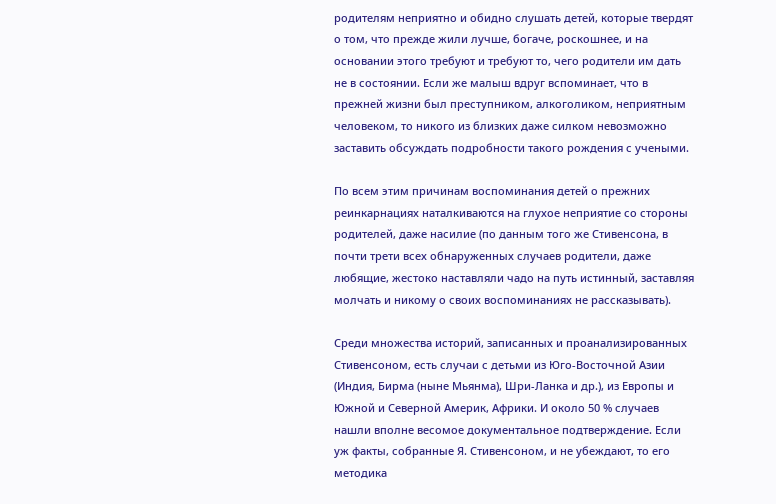родителям неприятно и обидно слушать детей, которые твердят о том, что прежде жили лучше, богаче, роскошнее, и на основании этого требуют и требуют то, чего родители им дать не в состоянии. Если же малыш вдруг вспоминает, что в прежней жизни был преступником, алкоголиком, неприятным человеком, то никого из близких даже силком невозможно заставить обсуждать подробности такого рождения с учеными.

По всем этим причинам воспоминания детей о прежних реинкарнациях наталкиваются на глухое неприятие со стороны родителей, даже насилие (по данным того же Стивенсона, в почти трети всех обнаруженных случаев родители, даже любящие, жестоко наставляли чадо на путь истинный, заставляя молчать и никому о своих воспоминаниях не рассказывать).

Среди множества историй, записанных и проанализированных Стивенсоном, есть случаи с детьми из Юго-Восточной Азии (Индия, Бирма (ныне Мьянма), Шри-Ланка и др.), из Европы и Южной и Северной Америк, Африки. И около 50 % случаев нашли вполне весомое документальное подтверждение. Если уж факты, собранные Я. Стивенсоном, и не убеждают, то его методика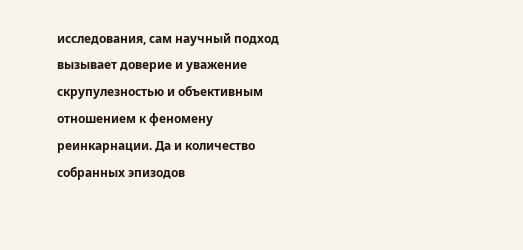исследования, сам научный подход вызывает доверие и уважение скрупулезностью и объективным отношением к феномену реинкарнации. Да и количество собранных эпизодов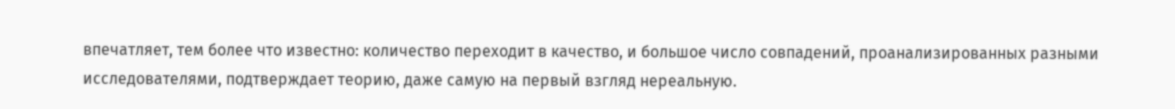впечатляет, тем более что известно: количество переходит в качество, и большое число совпадений, проанализированных разными исследователями, подтверждает теорию, даже самую на первый взгляд нереальную.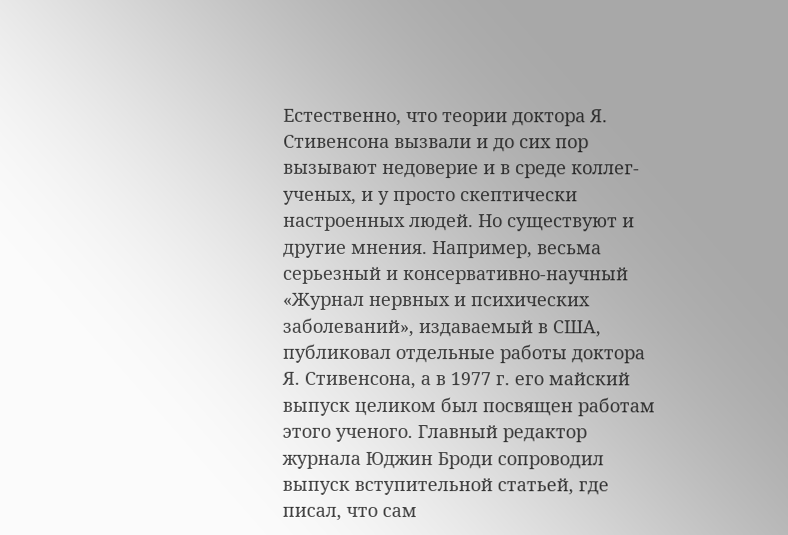Естественно, что теории доктора Я. Стивенсона вызвали и до сих пор вызывают недоверие и в среде коллег-ученых, и у просто скептически настроенных людей. Но существуют и другие мнения. Например, весьма серьезный и консервативно-научный «Журнал нервных и психических заболеваний», издаваемый в США, публиковал отдельные работы доктора Я. Стивенсона, а в 1977 г. его майский выпуск целиком был посвящен работам этого ученого. Главный редактор журнала Юджин Броди сопроводил выпуск вступительной статьей, где писал, что сам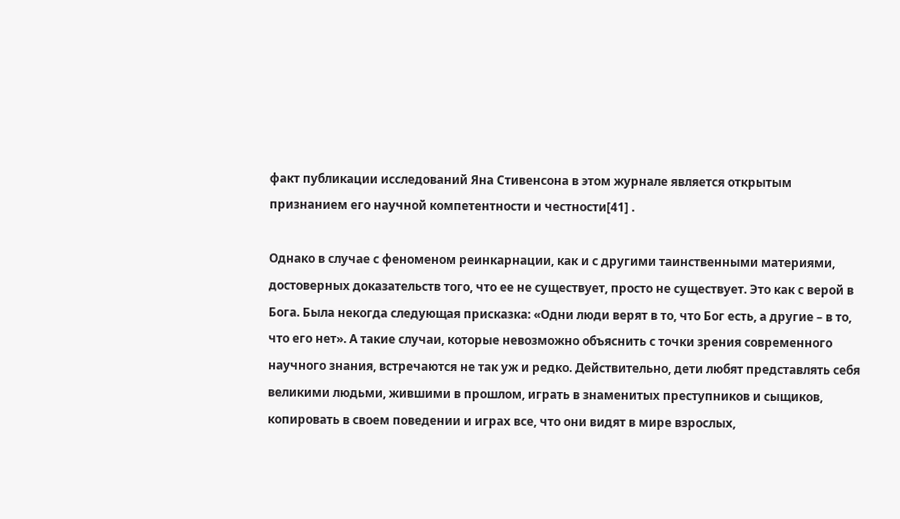факт публикации исследований Яна Стивенсона в этом журнале является открытым признанием его научной компетентности и честности[41] .

Однако в случае с феноменом реинкарнации, как и с другими таинственными материями, достоверных доказательств того, что ее не существует, просто не существует. Это как с верой в Бога. Была некогда следующая присказка: «Одни люди верят в то, что Бог есть, а другие – в то, что его нет». А такие случаи, которые невозможно объяснить с точки зрения современного научного знания, встречаются не так уж и редко. Действительно, дети любят представлять себя великими людьми, жившими в прошлом, играть в знаменитых преступников и сыщиков, копировать в своем поведении и играх все, что они видят в мире взрослых,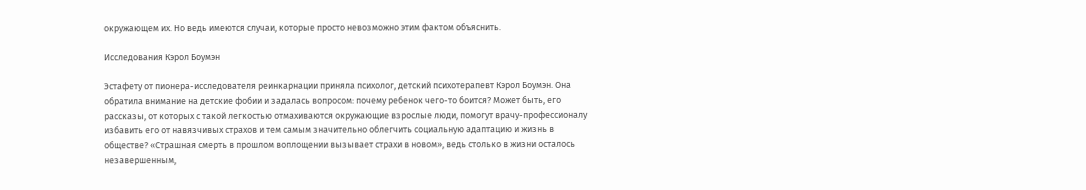окружающем их. Но ведь имеются случаи, которые просто невозможно этим фактом объяснить.

Исследования Кэрол Боумэн

Эстафету от пионера-исследователя реинкарнации приняла психолог, детский психотерапевт Кэрол Боумэн. Она обратила внимание на детские фобии и задалась вопросом: почему ребенок чего-то боится? Может быть, его рассказы, от которых с такой легкостью отмахиваются окружающие взрослые люди, помогут врачу-профессионалу избавить его от навязчивых страхов и тем самым значительно облегчить социальную адаптацию и жизнь в обществе? «Страшная смерть в прошлом воплощении вызывает страхи в новом», ведь столько в жизни осталось незавершенным,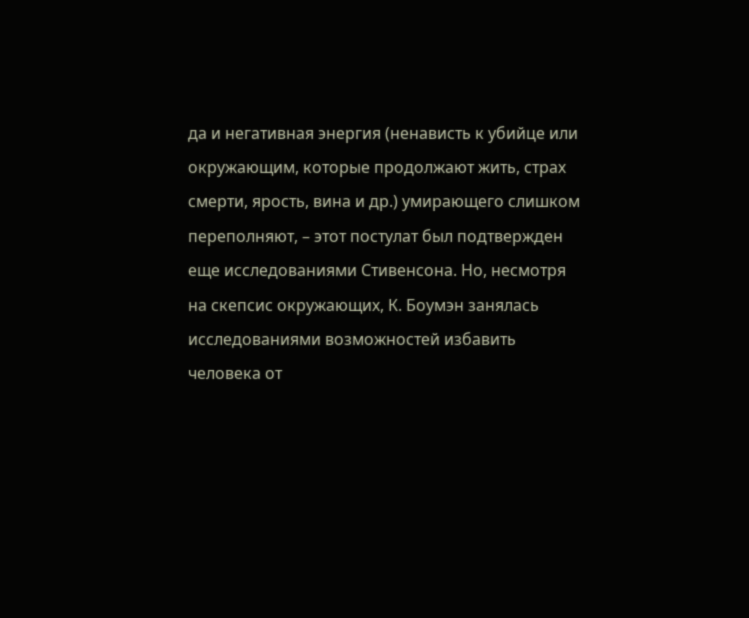да и негативная энергия (ненависть к убийце или окружающим, которые продолжают жить, страх смерти, ярость, вина и др.) умирающего слишком переполняют, – этот постулат был подтвержден еще исследованиями Стивенсона. Но, несмотря на скепсис окружающих, К. Боумэн занялась исследованиями возможностей избавить человека от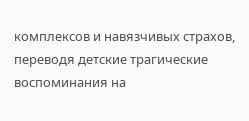комплексов и навязчивых страхов, переводя детские трагические воспоминания на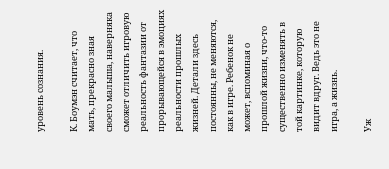уровень сознания.

К. Боумэн считает, что мать, прекрасно зная своего малыша, наверняка сможет отличить игровую реальность фантазии от прорывающейся в эмоциях реальности прошлых жизней. Детали здесь постоянны, не меняются, как в игре. Ребенок не может, вспоминая о прошлой жизни, что-то существенно изменять в той картинке, которую видит вдруг. Ведь это не игра, а жизнь.

Уж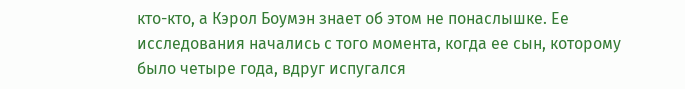кто-кто, а Кэрол Боумэн знает об этом не понаслышке. Ее исследования начались с того момента, когда ее сын, которому было четыре года, вдруг испугался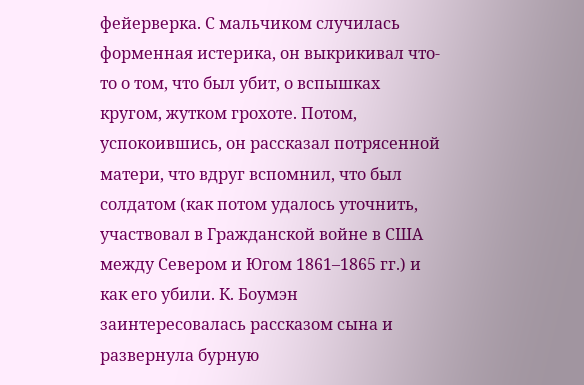фейерверка. С мальчиком случилась форменная истерика, он выкрикивал что-то о том, что был убит, о вспышках кругом, жутком грохоте. Потом, успокоившись, он рассказал потрясенной матери, что вдруг вспомнил, что был солдатом (как потом удалось уточнить, участвовал в Гражданской войне в США между Севером и Югом 1861–1865 гг.) и как его убили. К. Боумэн заинтересовалась рассказом сына и развернула бурную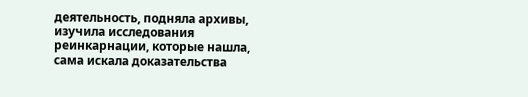деятельность, подняла архивы, изучила исследования реинкарнации, которые нашла, сама искала доказательства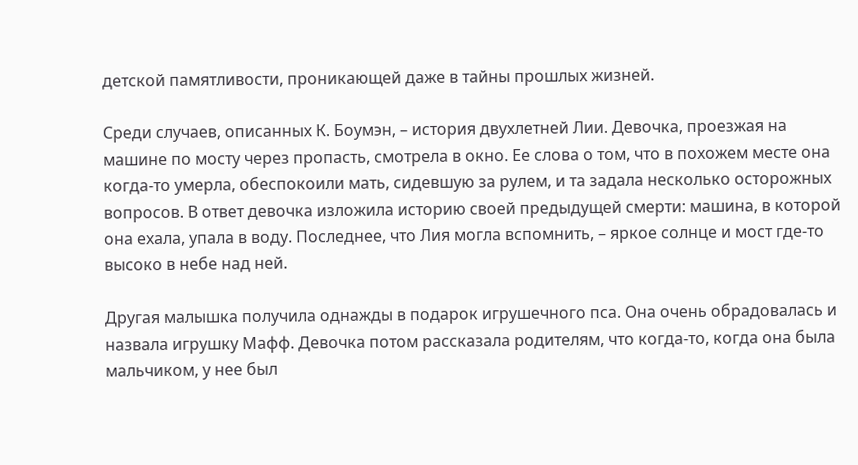детской памятливости, проникающей даже в тайны прошлых жизней.

Среди случаев, описанных К. Боумэн, – история двухлетней Лии. Девочка, проезжая на машине по мосту через пропасть, смотрела в окно. Ее слова о том, что в похожем месте она когда-то умерла, обеспокоили мать, сидевшую за рулем, и та задала несколько осторожных вопросов. В ответ девочка изложила историю своей предыдущей смерти: машина, в которой она ехала, упала в воду. Последнее, что Лия могла вспомнить, – яркое солнце и мост где-то высоко в небе над ней.

Другая малышка получила однажды в подарок игрушечного пса. Она очень обрадовалась и назвала игрушку Мафф. Девочка потом рассказала родителям, что когда-то, когда она была мальчиком, у нее был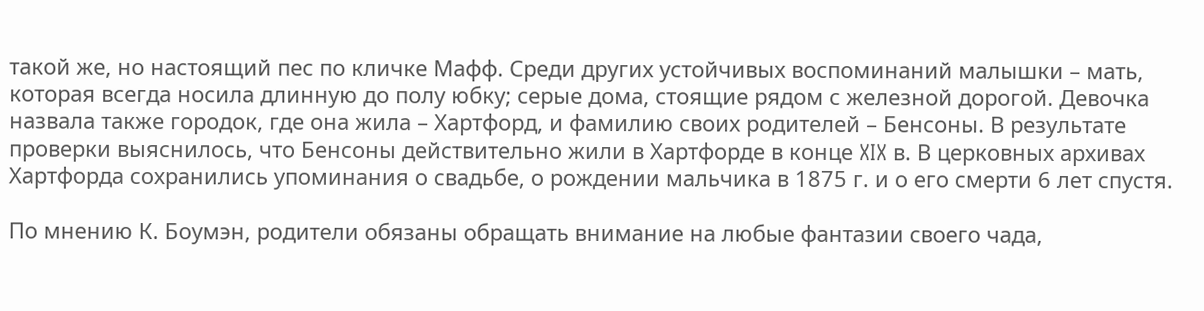такой же, но настоящий пес по кличке Мафф. Среди других устойчивых воспоминаний малышки – мать, которая всегда носила длинную до полу юбку; серые дома, стоящие рядом с железной дорогой. Девочка назвала также городок, где она жила – Хартфорд, и фамилию своих родителей – Бенсоны. В результате проверки выяснилось, что Бенсоны действительно жили в Хартфорде в конце XIX в. В церковных архивах Хартфорда сохранились упоминания о свадьбе, о рождении мальчика в 1875 г. и о его смерти 6 лет спустя.

По мнению К. Боумэн, родители обязаны обращать внимание на любые фантазии своего чада,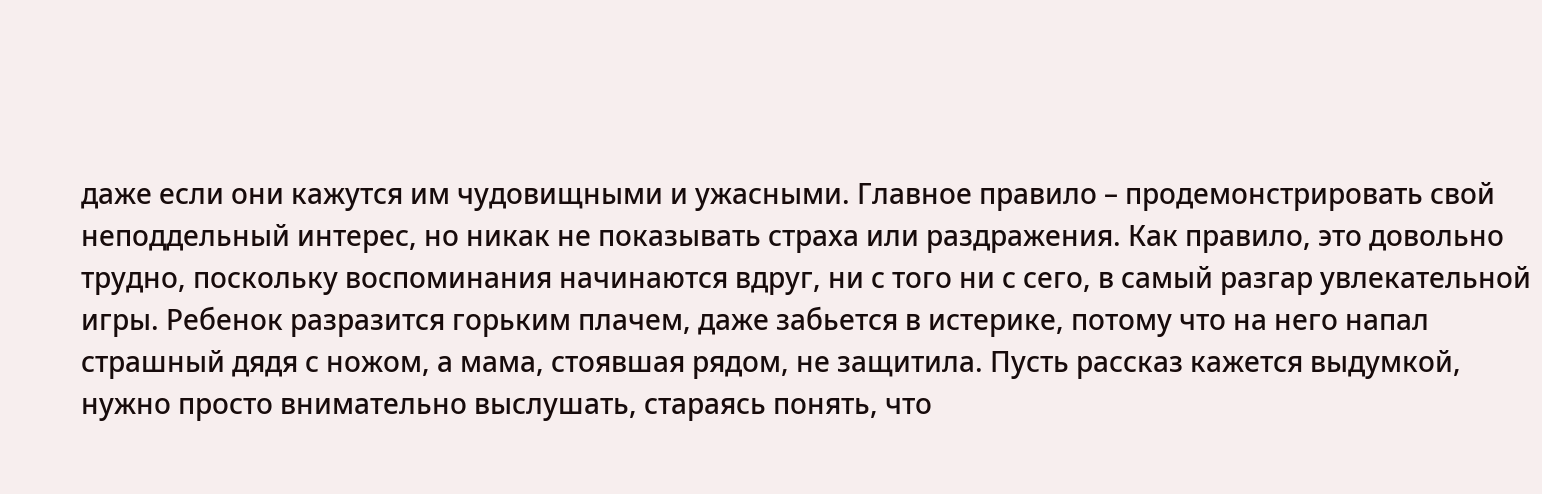даже если они кажутся им чудовищными и ужасными. Главное правило – продемонстрировать свой неподдельный интерес, но никак не показывать страха или раздражения. Как правило, это довольно трудно, поскольку воспоминания начинаются вдруг, ни с того ни с сего, в самый разгар увлекательной игры. Ребенок разразится горьким плачем, даже забьется в истерике, потому что на него напал страшный дядя с ножом, а мама, стоявшая рядом, не защитила. Пусть рассказ кажется выдумкой, нужно просто внимательно выслушать, стараясь понять, что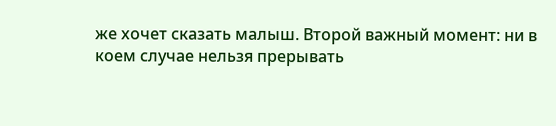же хочет сказать малыш. Второй важный момент: ни в коем случае нельзя прерывать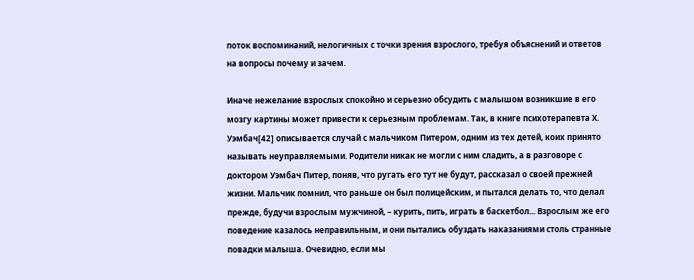поток воспоминаний, нелогичных с точки зрения взрослого, требуя объяснений и ответов на вопросы почему и зачем.

Иначе нежелание взрослых спокойно и серьезно обсудить с малышом возникшие в его мозгу картины может привести к серьезным проблемам. Так, в книге психотерапевта Х. Уэмбач[42] описывается случай с мальчиком Питером, одним из тех детей, коих принято называть неуправляемыми. Родители никак не могли с ним сладить, а в разговоре с доктором Уэмбач Питер, поняв, что ругать его тут не будут, рассказал о своей прежней жизни. Мальчик помнил, что раньше он был полицейским, и пытался делать то, что делал прежде, будучи взрослым мужчиной, – курить, пить, играть в баскетбол... Взрослым же его поведение казалось неправильным, и они пытались обуздать наказаниями столь странные повадки малыша. Очевидно, если мы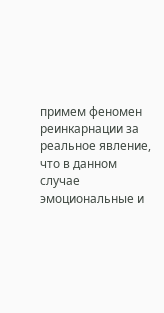примем феномен реинкарнации за реальное явление, что в данном случае эмоциональные и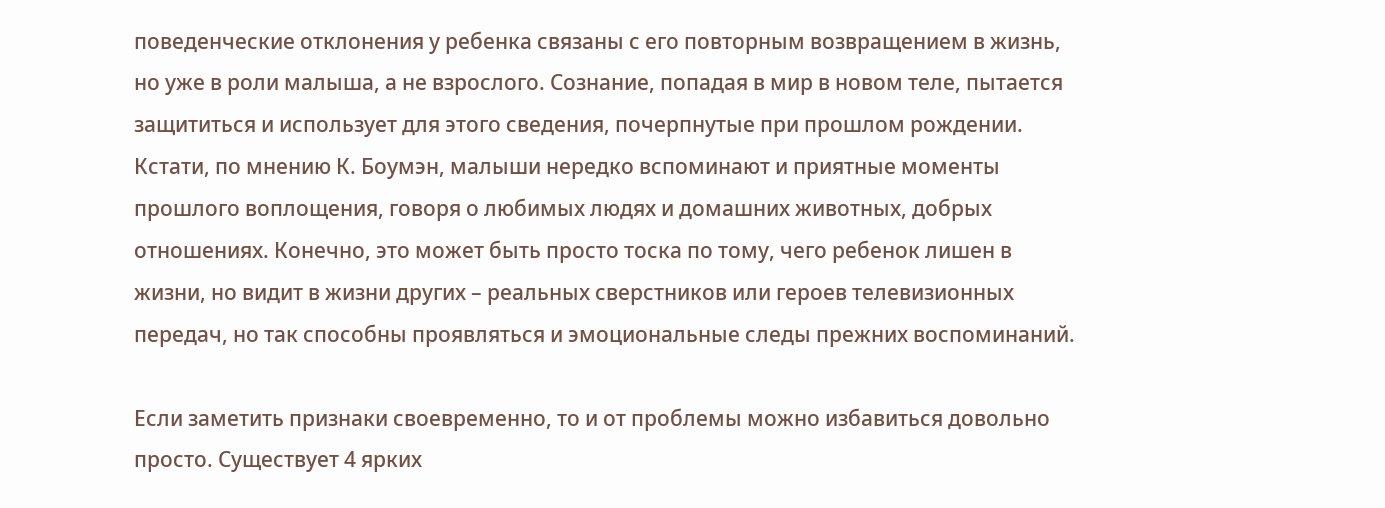поведенческие отклонения у ребенка связаны с его повторным возвращением в жизнь, но уже в роли малыша, а не взрослого. Сознание, попадая в мир в новом теле, пытается защититься и использует для этого сведения, почерпнутые при прошлом рождении. Кстати, по мнению К. Боумэн, малыши нередко вспоминают и приятные моменты прошлого воплощения, говоря о любимых людях и домашних животных, добрых отношениях. Конечно, это может быть просто тоска по тому, чего ребенок лишен в жизни, но видит в жизни других – реальных сверстников или героев телевизионных передач, но так способны проявляться и эмоциональные следы прежних воспоминаний.

Если заметить признаки своевременно, то и от проблемы можно избавиться довольно просто. Существует 4 ярких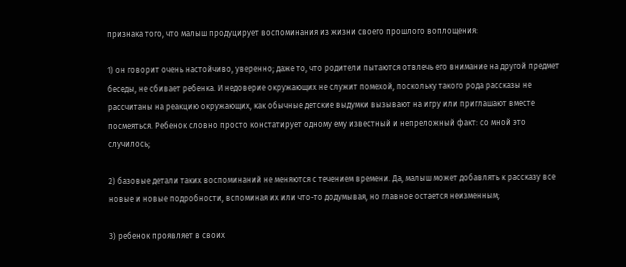признака того, что малыш продуцирует воспоминания из жизни своего прошлого воплощения:

1) он говорит очень настойчиво, уверенно; даже то, что родители пытаются отвлечь его внимание на другой предмет беседы, не сбивает ребенка. И недоверие окружающих не служит помехой, поскольку такого рода рассказы не рассчитаны на реакцию окружающих, как обычные детские выдумки вызывают на игру или приглашают вместе посмеяться. Ребенок словно просто констатирует одному ему известный и непреложный факт: со мной это случилось;

2) базовые детали таких воспоминаний не меняются с течением времени. Да, малыш может добавлять к рассказу все новые и новые подробности, вспоминая их или что-то додумывая, но главное остается неизменным;

3) ребенок проявляет в своих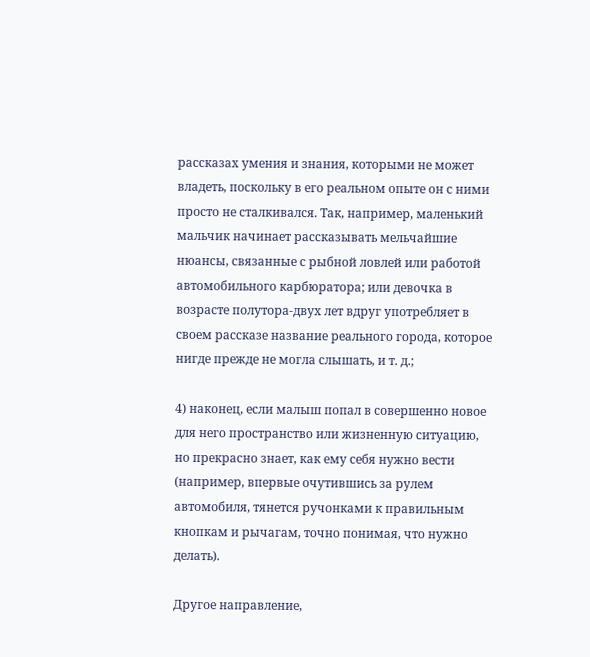рассказах умения и знания, которыми не может владеть, поскольку в его реальном опыте он с ними просто не сталкивался. Так, например, маленький мальчик начинает рассказывать мельчайшие нюансы, связанные с рыбной ловлей или работой автомобильного карбюратора; или девочка в возрасте полутора-двух лет вдруг употребляет в своем рассказе название реального города, которое нигде прежде не могла слышать, и т. д.;

4) наконец, если малыш попал в совершенно новое для него пространство или жизненную ситуацию, но прекрасно знает, как ему себя нужно вести (например, впервые очутившись за рулем автомобиля, тянется ручонками к правильным кнопкам и рычагам, точно понимая, что нужно делать).

Другое направление,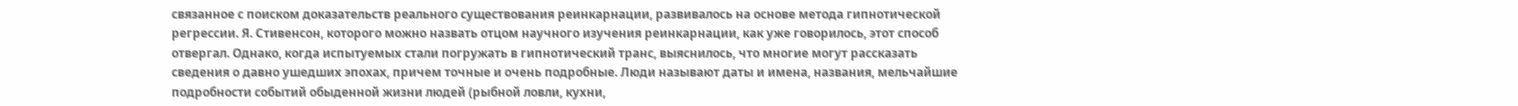связанное с поиском доказательств реального существования реинкарнации, развивалось на основе метода гипнотической регрессии. Я. Стивенсон, которого можно назвать отцом научного изучения реинкарнации, как уже говорилось, этот способ отвергал. Однако, когда испытуемых стали погружать в гипнотический транс, выяснилось, что многие могут рассказать сведения о давно ушедших эпохах, причем точные и очень подробные. Люди называют даты и имена, названия, мельчайшие подробности событий обыденной жизни людей (рыбной ловли, кухни,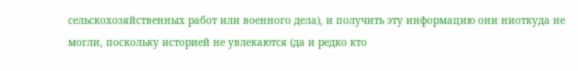сельскохозяйственных работ или военного дела), и получить эту информацию они ниоткуда не могли, поскольку историей не увлекаются (да и редко кто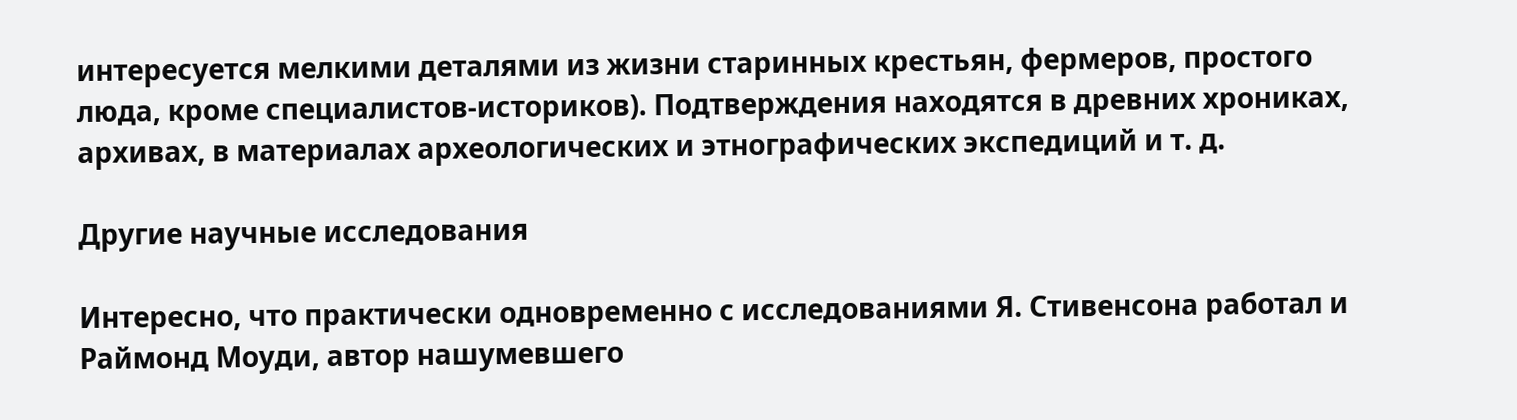интересуется мелкими деталями из жизни старинных крестьян, фермеров, простого люда, кроме специалистов-историков). Подтверждения находятся в древних хрониках, архивах, в материалах археологических и этнографических экспедиций и т. д.

Другие научные исследования

Интересно, что практически одновременно с исследованиями Я. Стивенсона работал и Раймонд Моуди, автор нашумевшего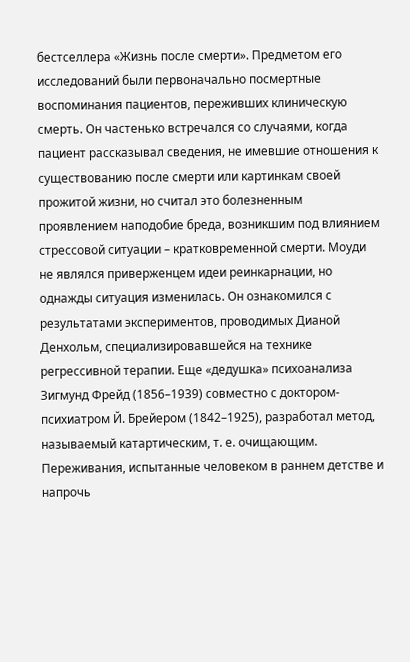бестселлера «Жизнь после смерти». Предметом его исследований были первоначально посмертные воспоминания пациентов, переживших клиническую смерть. Он частенько встречался со случаями, когда пациент рассказывал сведения, не имевшие отношения к существованию после смерти или картинкам своей прожитой жизни, но считал это болезненным проявлением наподобие бреда, возникшим под влиянием стрессовой ситуации – кратковременной смерти. Моуди не являлся приверженцем идеи реинкарнации, но однажды ситуация изменилась. Он ознакомился с результатами экспериментов, проводимых Дианой Денхольм, специализировавшейся на технике регрессивной терапии. Еще «дедушка» психоанализа Зигмунд Фрейд (1856–1939) совместно с доктором-психиатром Й. Брейером (1842–1925), разработал метод, называемый катартическим, т. е. очищающим. Переживания, испытанные человеком в раннем детстве и напрочь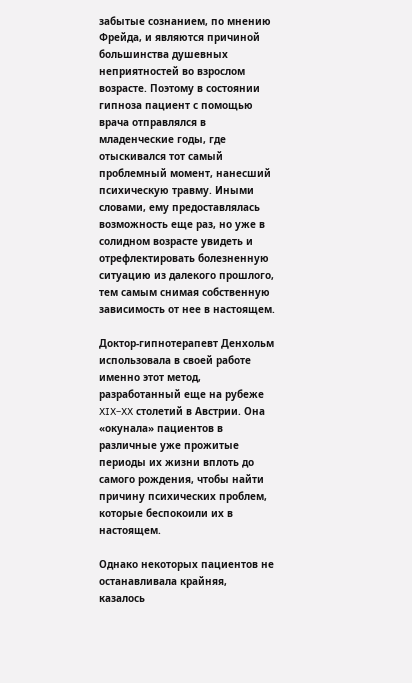забытые сознанием, по мнению Фрейда, и являются причиной большинства душевных неприятностей во взрослом возрасте. Поэтому в состоянии гипноза пациент с помощью врача отправлялся в младенческие годы, где отыскивался тот самый проблемный момент, нанесший психическую травму. Иными словами, ему предоставлялась возможность еще раз, но уже в солидном возрасте увидеть и отрефлектировать болезненную ситуацию из далекого прошлого, тем самым снимая собственную зависимость от нее в настоящем.

Доктор-гипнотерапевт Денхольм использовала в своей работе именно этот метод, разработанный еще на рубеже XIX–XX столетий в Австрии. Она «окунала» пациентов в различные уже прожитые периоды их жизни вплоть до самого рождения, чтобы найти причину психических проблем, которые беспокоили их в настоящем.

Однако некоторых пациентов не останавливала крайняя, казалось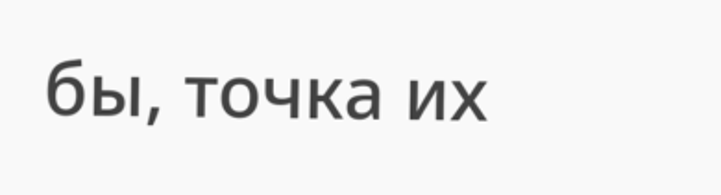бы, точка их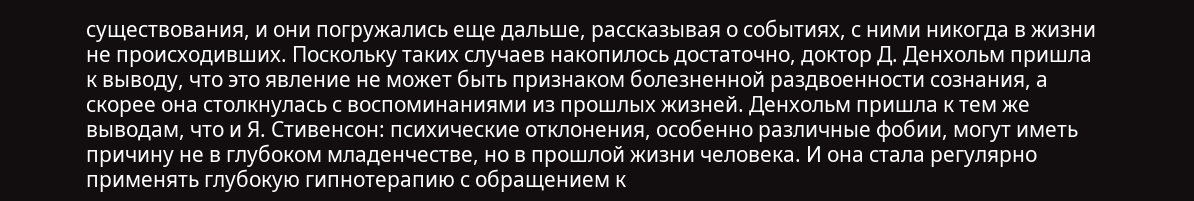существования, и они погружались еще дальше, рассказывая о событиях, с ними никогда в жизни не происходивших. Поскольку таких случаев накопилось достаточно, доктор Д. Денхольм пришла к выводу, что это явление не может быть признаком болезненной раздвоенности сознания, а скорее она столкнулась с воспоминаниями из прошлых жизней. Денхольм пришла к тем же выводам, что и Я. Стивенсон: психические отклонения, особенно различные фобии, могут иметь причину не в глубоком младенчестве, но в прошлой жизни человека. И она стала регулярно применять глубокую гипнотерапию с обращением к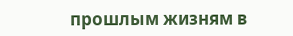прошлым жизням в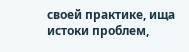своей практике, ища истоки проблем,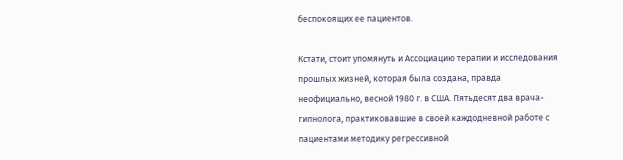беспокоящих ее пациентов.

Кстати, стоит упомянуть и Ассоциацию терапии и исследования прошлых жизней, которая была создана, правда неофициально, весной 1980 г. в США. Пятьдесят два врача-гипнолога, практиковавшие в своей каждодневной работе с пациентами методику регрессивной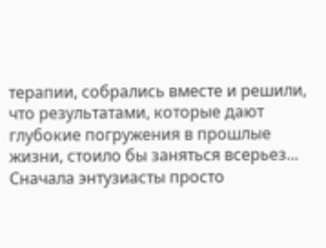терапии, собрались вместе и решили, что результатами, которые дают глубокие погружения в прошлые жизни, стоило бы заняться всерьез... Сначала энтузиасты просто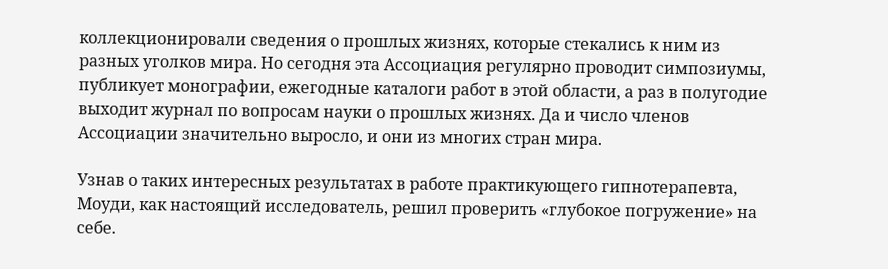коллекционировали сведения о прошлых жизнях, которые стекались к ним из разных уголков мира. Но сегодня эта Ассоциация регулярно проводит симпозиумы, публикует монографии, ежегодные каталоги работ в этой области, а раз в полугодие выходит журнал по вопросам науки о прошлых жизнях. Да и число членов Ассоциации значительно выросло, и они из многих стран мира.

Узнав о таких интересных результатах в работе практикующего гипнотерапевта, Моуди, как настоящий исследователь, решил проверить «глубокое погружение» на себе.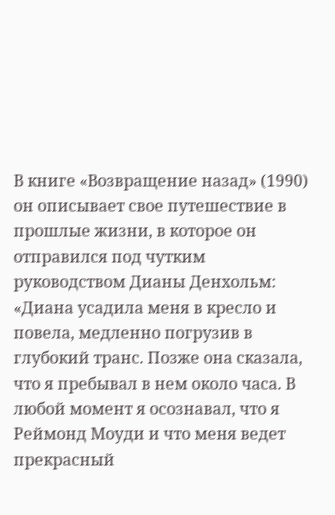В книге «Возвращение назад» (1990) он описывает свое путешествие в прошлые жизни, в которое он отправился под чутким руководством Дианы Денхольм: «Диана усадила меня в кресло и повела, медленно погрузив в глубокий транс. Позже она сказала, что я пребывал в нем около часа. В любой момент я осознавал, что я Реймонд Моуди и что меня ведет прекрасный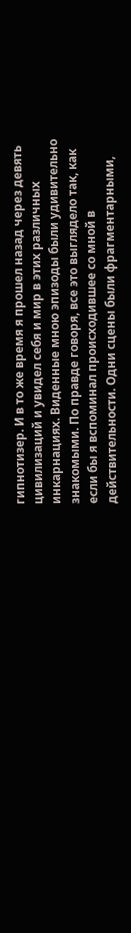гипнотизер. И в то же время я прошел назад через девять цивилизаций и увидел себя и мир в этих различных инкарнациях. Виденные мною эпизоды были удивительно знакомыми. По правде говоря, все это выглядело так, как если бы я вспоминал происходившее со мной в действительности. Одни сцены были фрагментарными,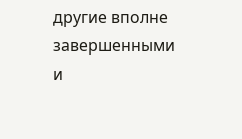другие вполне завершенными и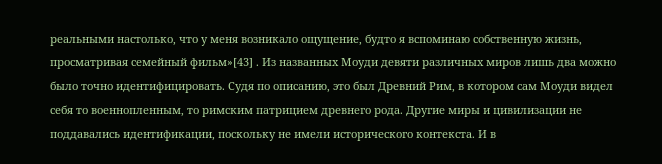реальными настолько, что у меня возникало ощущение, будто я вспоминаю собственную жизнь, просматривая семейный фильм»[43] . Из названных Моуди девяти различных миров лишь два можно было точно идентифицировать. Судя по описанию, это был Древний Рим, в котором сам Моуди видел себя то военнопленным, то римским патрицием древнего рода. Другие миры и цивилизации не поддавались идентификации, поскольку не имели исторического контекста. И в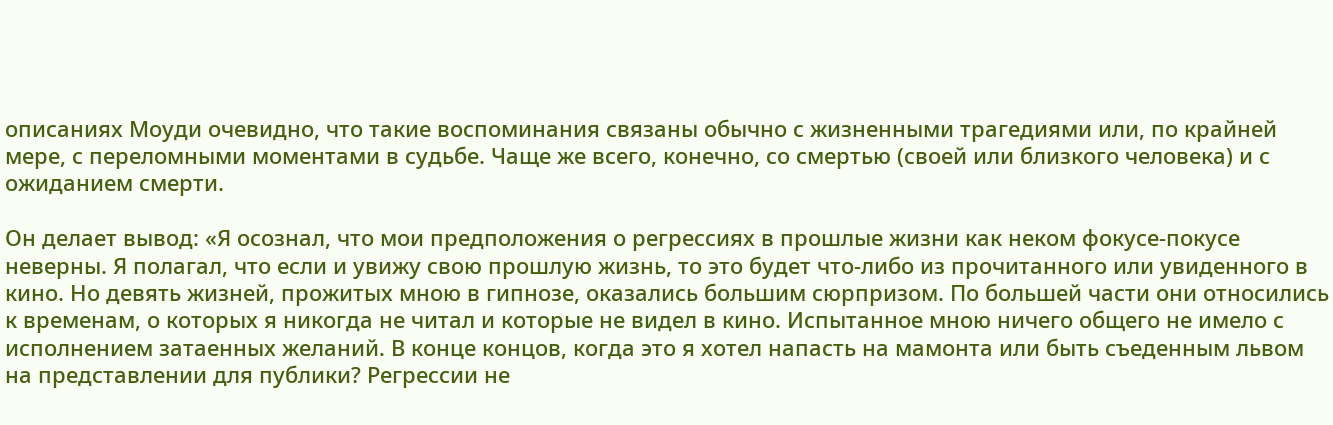описаниях Моуди очевидно, что такие воспоминания связаны обычно с жизненными трагедиями или, по крайней мере, с переломными моментами в судьбе. Чаще же всего, конечно, со смертью (своей или близкого человека) и с ожиданием смерти.

Он делает вывод: «Я осознал, что мои предположения о регрессиях в прошлые жизни как неком фокусе-покусе неверны. Я полагал, что если и увижу свою прошлую жизнь, то это будет что-либо из прочитанного или увиденного в кино. Но девять жизней, прожитых мною в гипнозе, оказались большим сюрпризом. По большей части они относились к временам, о которых я никогда не читал и которые не видел в кино. Испытанное мною ничего общего не имело с исполнением затаенных желаний. В конце концов, когда это я хотел напасть на мамонта или быть съеденным львом на представлении для публики? Регрессии не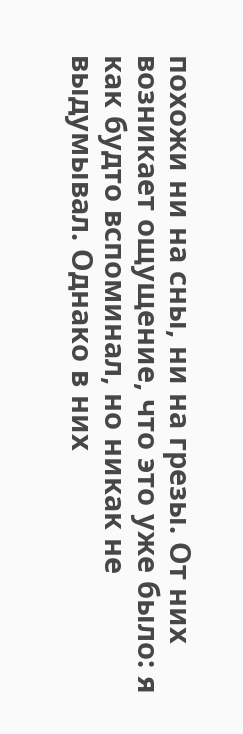похожи ни на сны, ни на грезы. От них возникает ощущение, что это уже было: я как будто вспоминал, но никак не выдумывал. Однако в них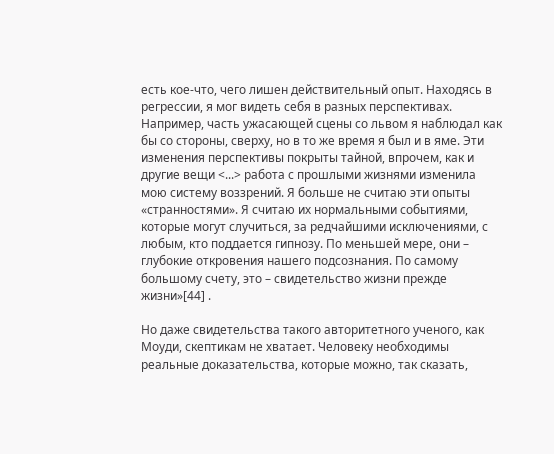есть кое-что, чего лишен действительный опыт. Находясь в регрессии, я мог видеть себя в разных перспективах. Например, часть ужасающей сцены со львом я наблюдал как бы со стороны, сверху, но в то же время я был и в яме. Эти изменения перспективы покрыты тайной, впрочем, как и другие вещи <...> работа с прошлыми жизнями изменила мою систему воззрений. Я больше не считаю эти опыты «странностями». Я считаю их нормальными событиями, которые могут случиться, за редчайшими исключениями, с любым, кто поддается гипнозу. По меньшей мере, они – глубокие откровения нашего подсознания. По самому большому счету, это – свидетельство жизни прежде жизни»[44] .

Но даже свидетельства такого авторитетного ученого, как Моуди, скептикам не хватает. Человеку необходимы реальные доказательства, которые можно, так сказать,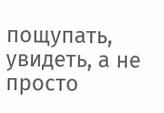пощупать, увидеть, а не просто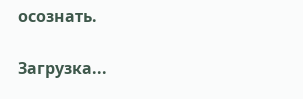осознать.

Загрузка...